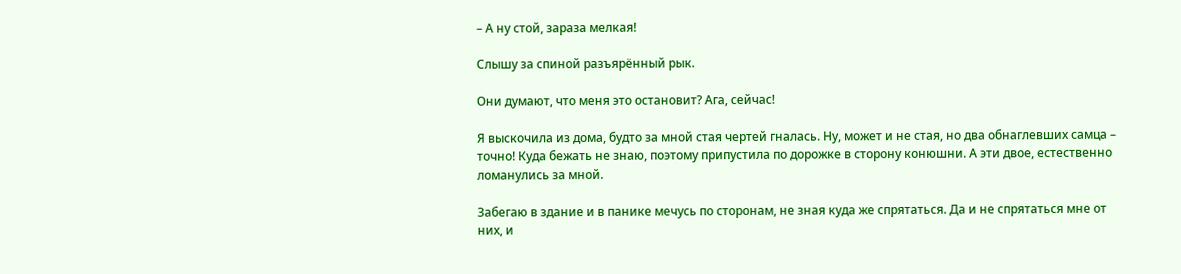– А ну стой, зараза мелкая!

Слышу за спиной разъярённый рык.

Они думают, что меня это остановит? Ага, сейчас!

Я выскочила из дома, будто за мной стая чертей гналась. Ну, может и не стая, но два обнаглевших самца – точно! Куда бежать не знаю, поэтому припустила по дорожке в сторону конюшни. А эти двое, естественно ломанулись за мной.

Забегаю в здание и в панике мечусь по сторонам, не зная куда же спрятаться. Да и не спрятаться мне от них, и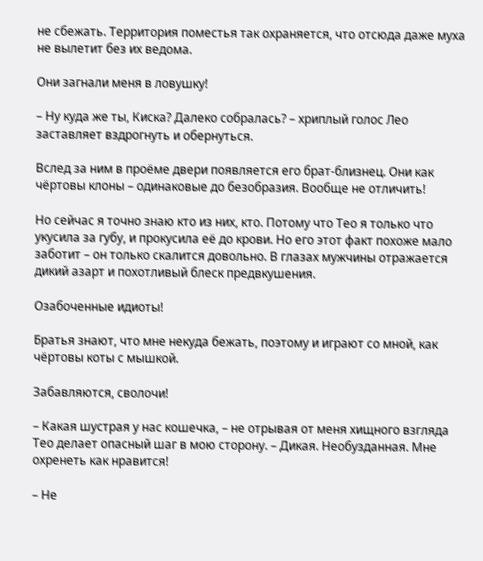не сбежать. Территория поместья так охраняется, что отсюда даже муха не вылетит без их ведома.

Они загнали меня в ловушку!

– Ну куда же ты, Киска? Далеко собралась? – хриплый голос Лео заставляет вздрогнуть и обернуться.

Вслед за ним в проёме двери появляется его брат-близнец. Они как чёртовы клоны – одинаковые до безобразия. Вообще не отличить!

Но сейчас я точно знаю кто из них, кто. Потому что Тео я только что укусила за губу, и прокусила её до крови. Но его этот факт похоже мало заботит – он только скалится довольно. В глазах мужчины отражается дикий азарт и похотливый блеск предвкушения.

Озабоченные идиоты!

Братья знают, что мне некуда бежать, поэтому и играют со мной, как чёртовы коты с мышкой.

Забавляются, сволочи!

– Какая шустрая у нас кошечка, – не отрывая от меня хищного взгляда Тео делает опасный шаг в мою сторону. – Дикая. Необузданная. Мне охренеть как нравится!

– Не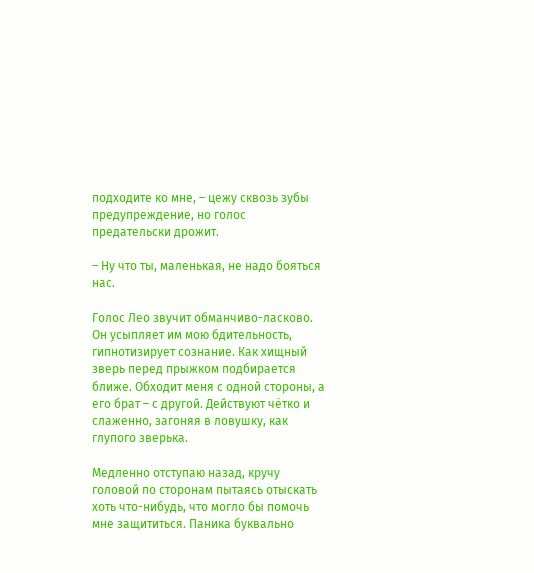подходите ко мне, – цежу сквозь зубы предупреждение, но голос предательски дрожит.

– Ну что ты, маленькая, не надо бояться нас.

Голос Лео звучит обманчиво-ласково. Он усыпляет им мою бдительность, гипнотизирует сознание. Как хищный зверь перед прыжком подбирается ближе. Обходит меня с одной стороны, а его брат – с другой. Действуют чётко и слаженно, загоняя в ловушку, как глупого зверька.

Медленно отступаю назад, кручу головой по сторонам пытаясь отыскать хоть что-нибудь, что могло бы помочь мне защититься. Паника буквально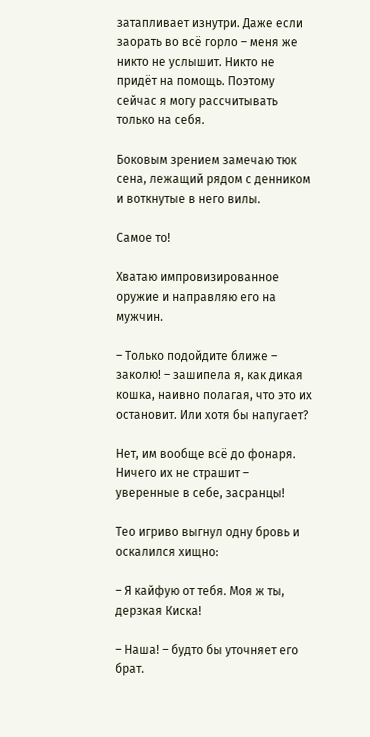затапливает изнутри. Даже если заорать во всё горло – меня же никто не услышит. Никто не придёт на помощь. Поэтому сейчас я могу рассчитывать только на себя.

Боковым зрением замечаю тюк сена, лежащий рядом с денником и воткнутые в него вилы.

Самое то!

Хватаю импровизированное оружие и направляю его на мужчин.

– Только подойдите ближе – заколю! – зашипела я, как дикая кошка, наивно полагая, что это их остановит. Или хотя бы напугает?

Нет, им вообще всё до фонаря. Ничего их не страшит – уверенные в себе, засранцы!

Тео игриво выгнул одну бровь и оскалился хищно:

– Я кайфую от тебя. Моя ж ты, дерзкая Киска!

– Наша! – будто бы уточняет его брат.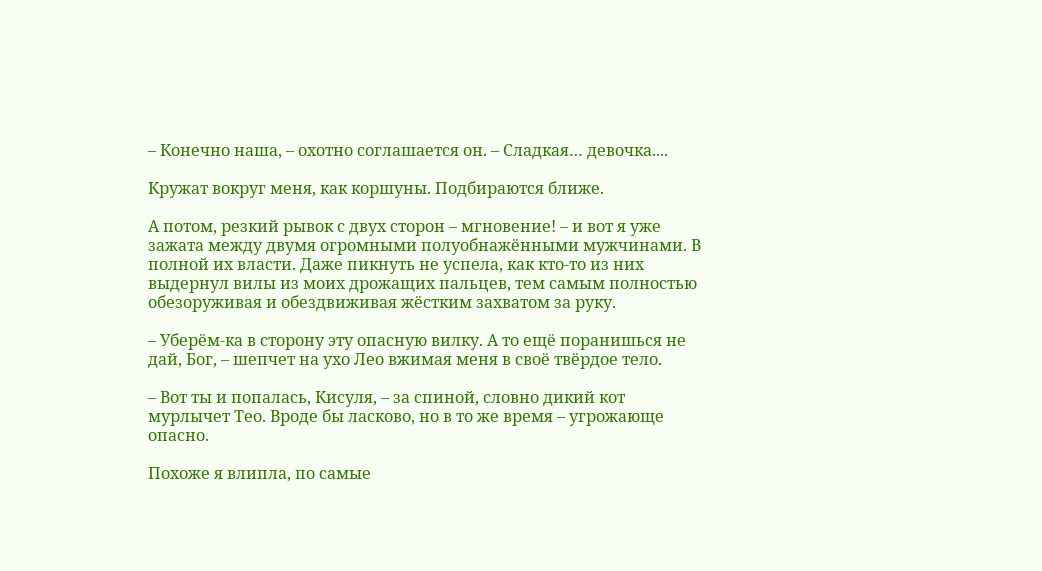– Конечно наша, – охотно соглашается он. – Сладкая… девочка....

Кружат вокруг меня, как коршуны. Подбираются ближе.

А потом, резкий рывок с двух сторон – мгновение! – и вот я уже зажата между двумя огромными полуобнажёнными мужчинами. В полной их власти. Даже пикнуть не успела, как кто-то из них выдернул вилы из моих дрожащих пальцев, тем самым полностью обезоруживая и обездвиживая жёстким захватом за руку.

– Уберём-ка в сторону эту опасную вилку. А то ещё поранишься не дай, Бог, – шепчет на ухо Лео вжимая меня в своё твёрдое тело.

– Вот ты и попалась, Кисуля, – за спиной, словно дикий кот мурлычет Тео. Вроде бы ласково, но в то же время – угрожающе опасно.

Похоже я влипла, по самые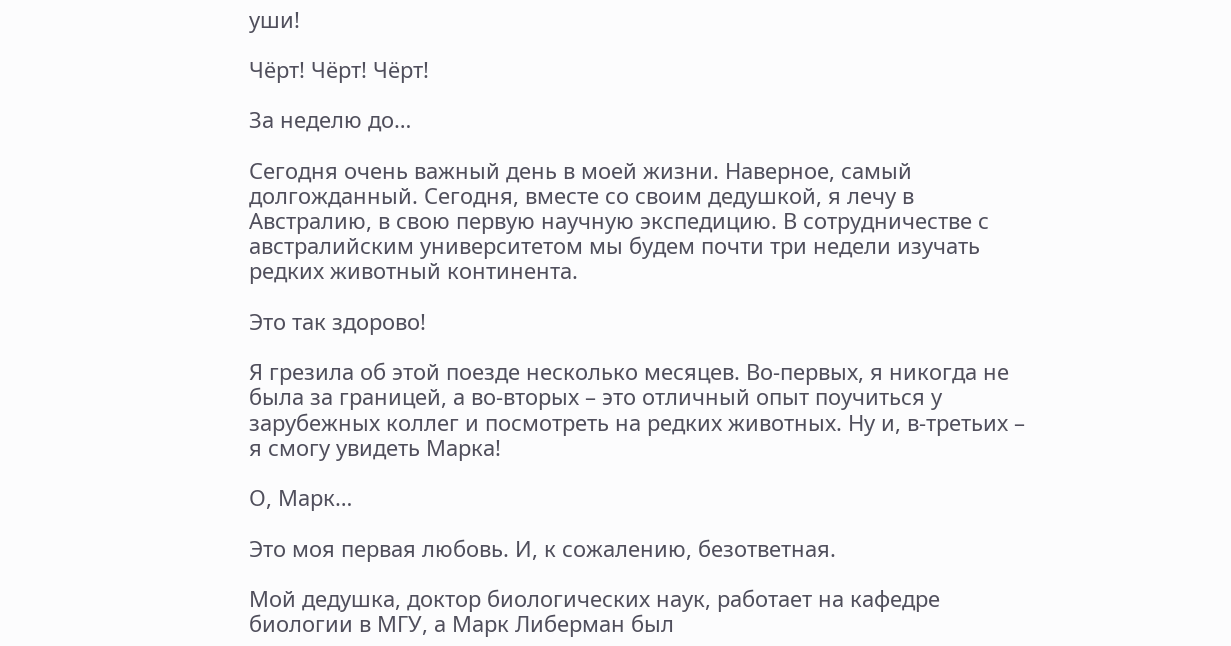уши!

Чёрт! Чёрт! Чёрт!

За неделю до…

Сегодня очень важный день в моей жизни. Наверное, самый долгожданный. Сегодня, вместе со своим дедушкой, я лечу в Австралию, в свою первую научную экспедицию. В сотрудничестве с австралийским университетом мы будем почти три недели изучать редких животный континента.

Это так здорово!

Я грезила об этой поезде несколько месяцев. Во-первых, я никогда не была за границей, а во-вторых – это отличный опыт поучиться у зарубежных коллег и посмотреть на редких животных. Ну и, в-третьих – я смогу увидеть Марка!

О, Марк…

Это моя первая любовь. И, к сожалению, безответная.

Мой дедушка, доктор биологических наук, работает на кафедре биологии в МГУ, а Марк Либерман был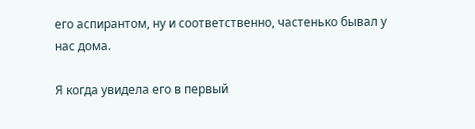его аспирантом, ну и соответственно, частенько бывал у нас дома.

Я когда увидела его в первый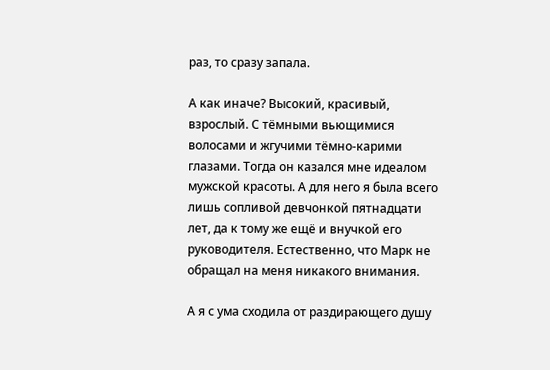раз, то сразу запала.

А как иначе? Высокий, красивый, взрослый. С тёмными вьющимися волосами и жгучими тёмно-карими глазами. Тогда он казался мне идеалом мужской красоты. А для него я была всего лишь сопливой девчонкой пятнадцати лет, да к тому же ещё и внучкой его руководителя. Естественно, что Марк не обращал на меня никакого внимания.

А я с ума сходила от раздирающего душу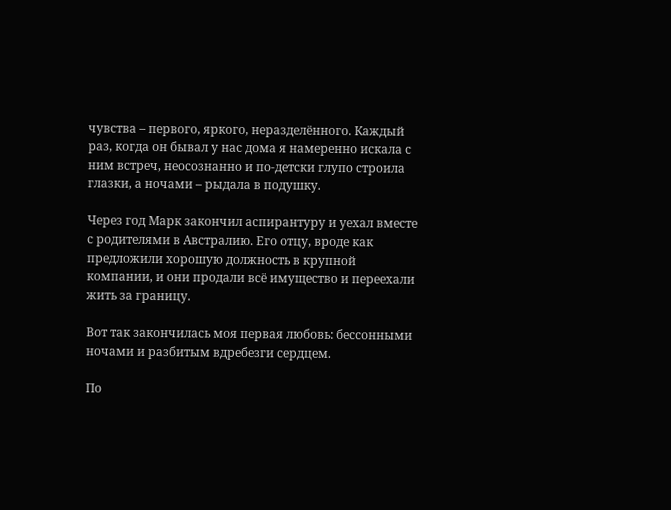чувства – первого, яркого, неразделённого. Каждый раз, когда он бывал у нас дома я намеренно искала с ним встреч, неосознанно и по-детски глупо строила глазки, а ночами – рыдала в подушку.

Через год Марк закончил аспирантуру и уехал вместе с родителями в Австралию. Его отцу, вроде как предложили хорошую должность в крупной компании, и они продали всё имущество и переехали жить за границу.

Вот так закончилась моя первая любовь: бессонными ночами и разбитым вдребезги сердцем.

По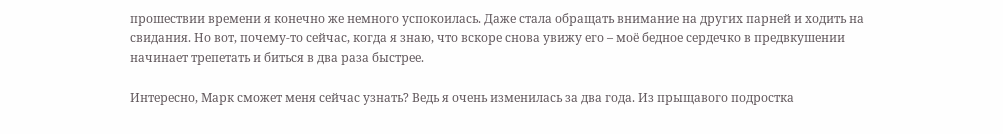прошествии времени я конечно же немного успокоилась. Даже стала обращать внимание на других парней и ходить на свидания. Но вот, почему-то сейчас, когда я знаю, что вскоре снова увижу его – моё бедное сердечко в предвкушении начинает трепетать и биться в два раза быстрее.

Интересно, Марк сможет меня сейчас узнать? Ведь я очень изменилась за два года. Из прыщавого подростка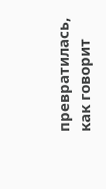превратилась, как говорит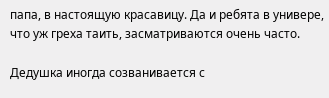папа, в настоящую красавицу. Да и ребята в универе, что уж греха таить, засматриваются очень часто.

Дедушка иногда созванивается с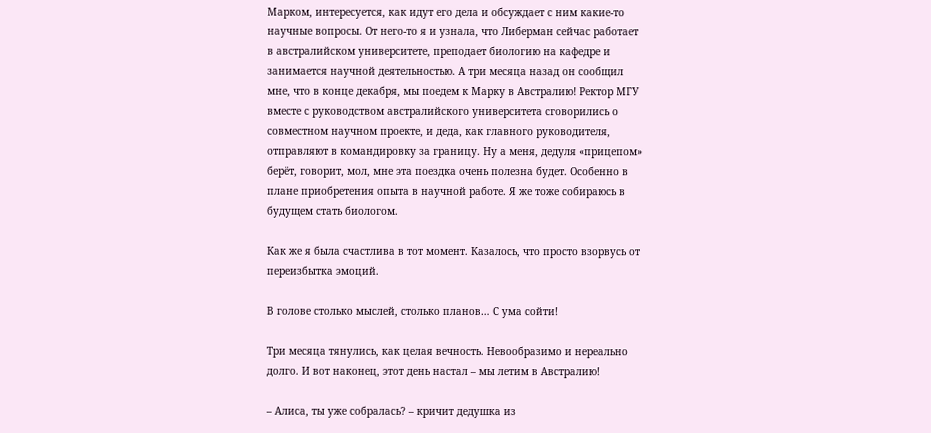Марком, интересуется, как идут его дела и обсуждает с ним какие-то научные вопросы. От него-то я и узнала, что Либерман сейчас работает в австралийском университете, преподает биологию на кафедре и занимается научной деятельностью. А три месяца назад он сообщил мне, что в конце декабря, мы поедем к Марку в Австралию! Ректор МГУ вместе с руководством австралийского университета сговорились о совместном научном проекте, и деда, как главного руководителя, отправляют в командировку за границу. Ну а меня, дедуля «прицепом» берёт, говорит, мол, мне эта поездка очень полезна будет. Особенно в плане приобретения опыта в научной работе. Я же тоже собираюсь в будущем стать биологом.

Как же я была счастлива в тот момент. Казалось, что просто взорвусь от переизбытка эмоций.

В голове столько мыслей, столько планов… С ума сойти!

Три месяца тянулись, как целая вечность. Невообразимо и нереально долго. И вот наконец, этот день настал – мы летим в Австралию!

– Алиса, ты уже собралась? – кричит дедушка из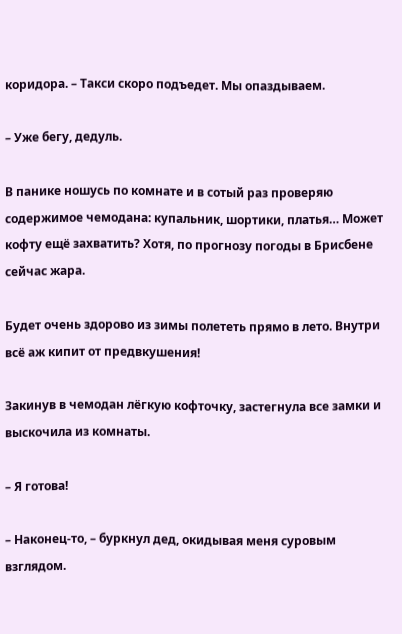коридора. – Такси скоро подъедет. Мы опаздываем.

– Уже бегу, дедуль.

В панике ношусь по комнате и в сотый раз проверяю содержимое чемодана: купальник, шортики, платья… Может кофту ещё захватить? Хотя, по прогнозу погоды в Брисбене сейчас жара.

Будет очень здорово из зимы полететь прямо в лето. Внутри всё аж кипит от предвкушения!

Закинув в чемодан лёгкую кофточку, застегнула все замки и выскочила из комнаты.

– Я готова!

– Наконец-то, – буркнул дед, окидывая меня суровым взглядом.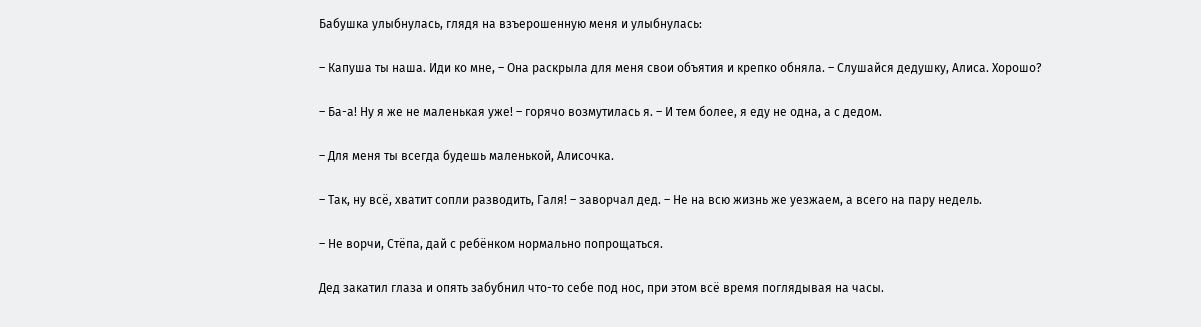Бабушка улыбнулась, глядя на взъерошенную меня и улыбнулась:

– Капуша ты наша. Иди ко мне, – Она раскрыла для меня свои объятия и крепко обняла. – Слушайся дедушку, Алиса. Хорошо?

– Ба-а! Ну я же не маленькая уже! – горячо возмутилась я. – И тем более, я еду не одна, а с дедом.

– Для меня ты всегда будешь маленькой, Алисочка.

– Так, ну всё, хватит сопли разводить, Галя! – заворчал дед. – Не на всю жизнь же уезжаем, а всего на пару недель.

– Не ворчи, Стёпа, дай с ребёнком нормально попрощаться.

Дед закатил глаза и опять забубнил что-то себе под нос, при этом всё время поглядывая на часы.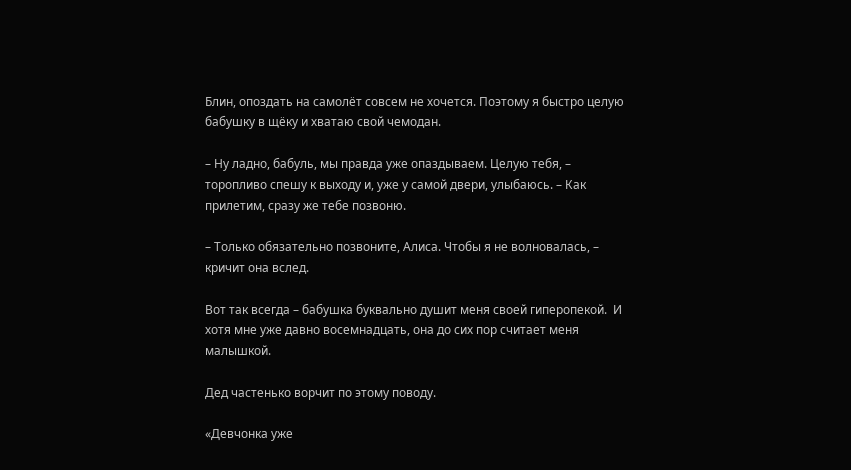Блин, опоздать на самолёт совсем не хочется. Поэтому я быстро целую бабушку в щёку и хватаю свой чемодан.

– Ну ладно, бабуль, мы правда уже опаздываем. Целую тебя, – торопливо спешу к выходу и, уже у самой двери, улыбаюсь. – Как прилетим, сразу же тебе позвоню.

– Только обязательно позвоните, Алиса. Чтобы я не волновалась, – кричит она вслед.

Вот так всегда – бабушка буквально душит меня своей гиперопекой.  И хотя мне уже давно восемнадцать, она до сих пор считает меня малышкой.

Дед частенько ворчит по этому поводу.

«Девчонка уже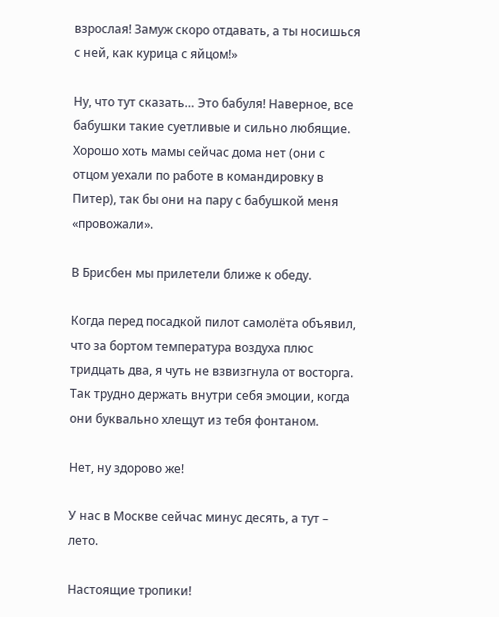взрослая! Замуж скоро отдавать, а ты носишься с ней, как курица с яйцом!»

Ну, что тут сказать… Это бабуля! Наверное, все бабушки такие суетливые и сильно любящие. Хорошо хоть мамы сейчас дома нет (они с отцом уехали по работе в командировку в Питер), так бы они на пару с бабушкой меня «провожали».

В Брисбен мы прилетели ближе к обеду.

Когда перед посадкой пилот самолёта объявил, что за бортом температура воздуха плюс тридцать два, я чуть не взвизгнула от восторга. Так трудно держать внутри себя эмоции, когда они буквально хлещут из тебя фонтаном.

Нет, ну здорово же!

У нас в Москве сейчас минус десять, а тут – лето.

Настоящие тропики!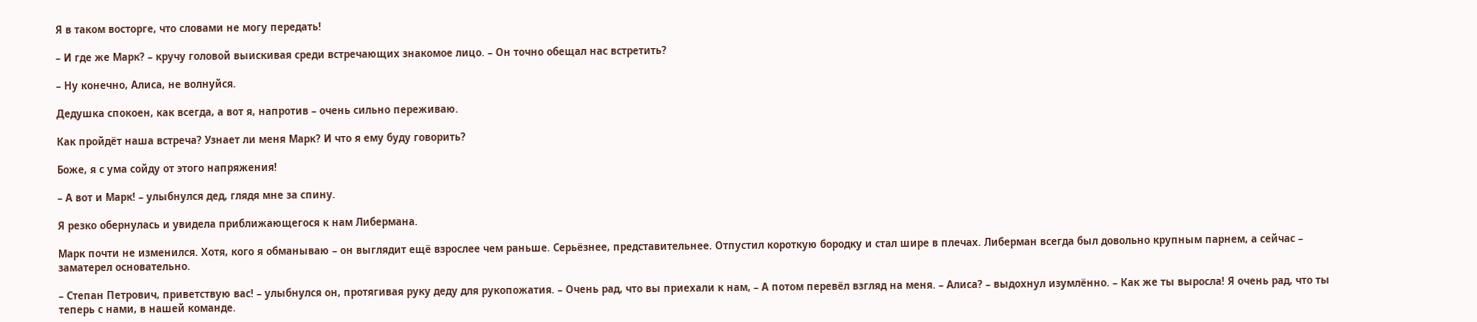Я в таком восторге, что словами не могу передать!

– И где же Марк? – кручу головой выискивая среди встречающих знакомое лицо. – Он точно обещал нас встретить?

– Ну конечно, Алиса, не волнуйся.

Дедушка спокоен, как всегда, а вот я, напротив – очень сильно переживаю.

Как пройдёт наша встреча? Узнает ли меня Марк? И что я ему буду говорить?

Боже, я с ума сойду от этого напряжения!

– А вот и Марк! – улыбнулся дед, глядя мне за спину.

Я резко обернулась и увидела приближающегося к нам Либермана.

Марк почти не изменился. Хотя, кого я обманываю – он выглядит ещё взрослее чем раньше. Серьёзнее, представительнее. Отпустил короткую бородку и стал шире в плечах. Либерман всегда был довольно крупным парнем, а сейчас – заматерел основательно.

– Степан Петрович, приветствую вас! – улыбнулся он, протягивая руку деду для рукопожатия. – Очень рад, что вы приехали к нам, – А потом перевёл взгляд на меня. – Алиса? – выдохнул изумлённо. – Как же ты выросла! Я очень рад, что ты теперь с нами, в нашей команде.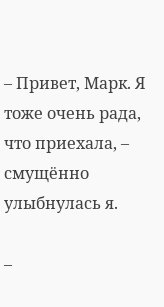– Привет, Марк. Я тоже очень рада, что приехала, – смущённо улыбнулась я.

–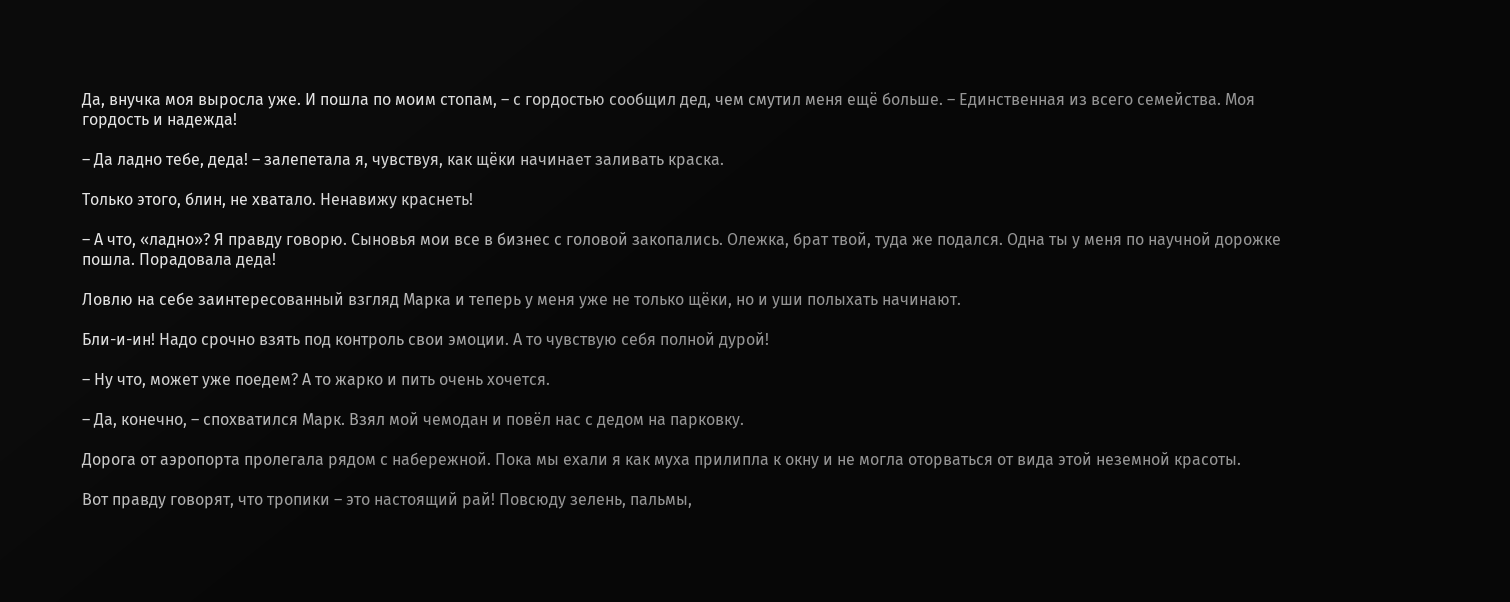Да, внучка моя выросла уже. И пошла по моим стопам, – с гордостью сообщил дед, чем смутил меня ещё больше. – Единственная из всего семейства. Моя гордость и надежда!

– Да ладно тебе, деда! – залепетала я, чувствуя, как щёки начинает заливать краска.

Только этого, блин, не хватало. Ненавижу краснеть!

– А что, «ладно»? Я правду говорю. Сыновья мои все в бизнес с головой закопались. Олежка, брат твой, туда же подался. Одна ты у меня по научной дорожке пошла. Порадовала деда!

Ловлю на себе заинтересованный взгляд Марка и теперь у меня уже не только щёки, но и уши полыхать начинают.

Бли-и-ин! Надо срочно взять под контроль свои эмоции. А то чувствую себя полной дурой!

– Ну что, может уже поедем? А то жарко и пить очень хочется.

– Да, конечно, – спохватился Марк. Взял мой чемодан и повёл нас с дедом на парковку.

Дорога от аэропорта пролегала рядом с набережной. Пока мы ехали я как муха прилипла к окну и не могла оторваться от вида этой неземной красоты.

Вот правду говорят, что тропики – это настоящий рай! Повсюду зелень, пальмы,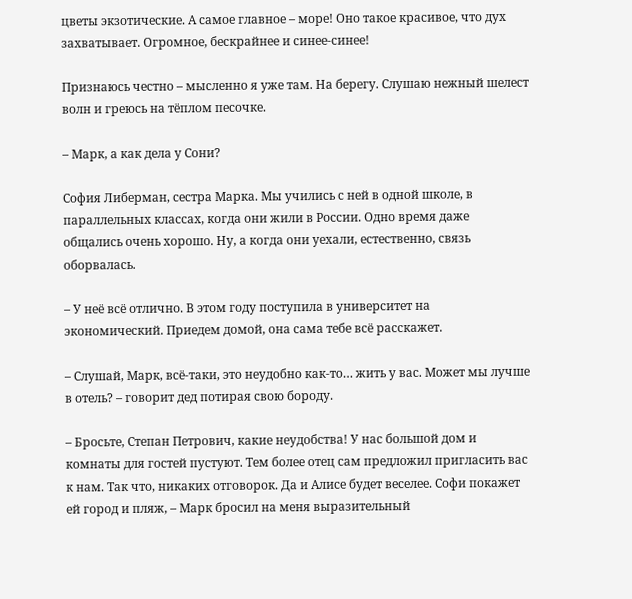цветы экзотические. А самое главное – море! Оно такое красивое, что дух захватывает. Огромное, бескрайнее и синее-синее!

Признаюсь честно – мысленно я уже там. На берегу. Слушаю нежный шелест волн и греюсь на тёплом песочке.

– Марк, а как дела у Сони?

София Либерман, сестра Марка. Мы учились с ней в одной школе, в параллельных классах, когда они жили в России. Одно время даже общались очень хорошо. Ну, а когда они уехали, естественно, связь оборвалась.

– У неё всё отлично. В этом году поступила в университет на экономический. Приедем домой, она сама тебе всё расскажет.

– Слушай, Марк, всё-таки, это неудобно как-то… жить у вас. Может мы лучше в отель? – говорит дед потирая свою бороду.

– Бросьте, Степан Петрович, какие неудобства! У нас большой дом и комнаты для гостей пустуют. Тем более отец сам предложил пригласить вас к нам. Так что, никаких отговорок. Да и Алисе будет веселее. Софи покажет ей город и пляж, – Марк бросил на меня выразительный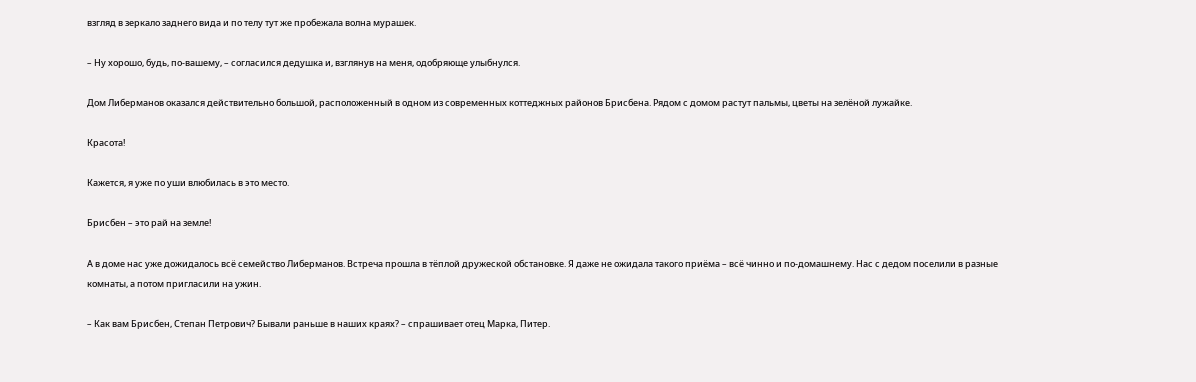взгляд в зеркало заднего вида и по телу тут же пробежала волна мурашек.

– Ну хорошо, будь, по-вашему, – согласился дедушка и, взглянув на меня, одобряюще улыбнулся.

Дом Либерманов оказался действительно большой, расположенный в одном из современных коттеджных районов Брисбена. Рядом с домом растут пальмы, цветы на зелёной лужайке.

Красота!

Кажется, я уже по уши влюбилась в это место.

Брисбен – это рай на земле!

А в доме нас уже дожидалось всё семейство Либерманов. Встреча прошла в тёплой дружеской обстановке. Я даже не ожидала такого приёма – всё чинно и по-домашнему. Нас с дедом поселили в разные комнаты, а потом пригласили на ужин.

– Как вам Брисбен, Степан Петрович? Бывали раньше в наших краях? – спрашивает отец Марка, Питер.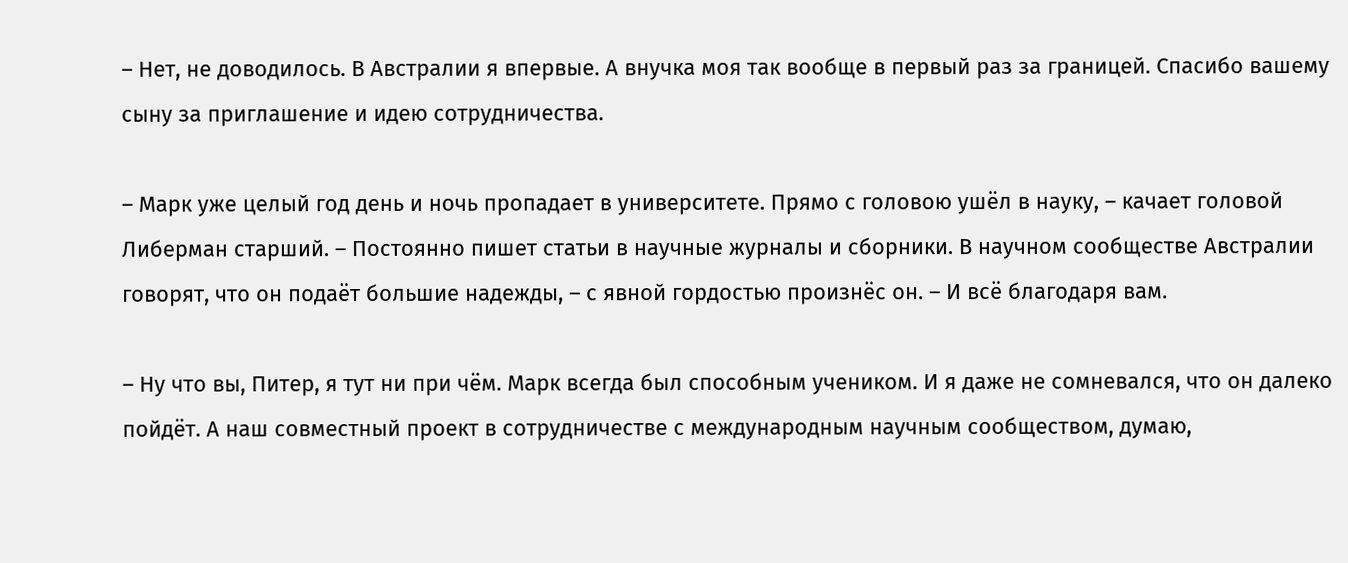– Нет, не доводилось. В Австралии я впервые. А внучка моя так вообще в первый раз за границей. Спасибо вашему сыну за приглашение и идею сотрудничества.

– Марк уже целый год день и ночь пропадает в университете. Прямо с головою ушёл в науку, – качает головой Либерман старший. – Постоянно пишет статьи в научные журналы и сборники. В научном сообществе Австралии говорят, что он подаёт большие надежды, – с явной гордостью произнёс он. – И всё благодаря вам.

– Ну что вы, Питер, я тут ни при чём. Марк всегда был способным учеником. И я даже не сомневался, что он далеко пойдёт. А наш совместный проект в сотрудничестве с международным научным сообществом, думаю,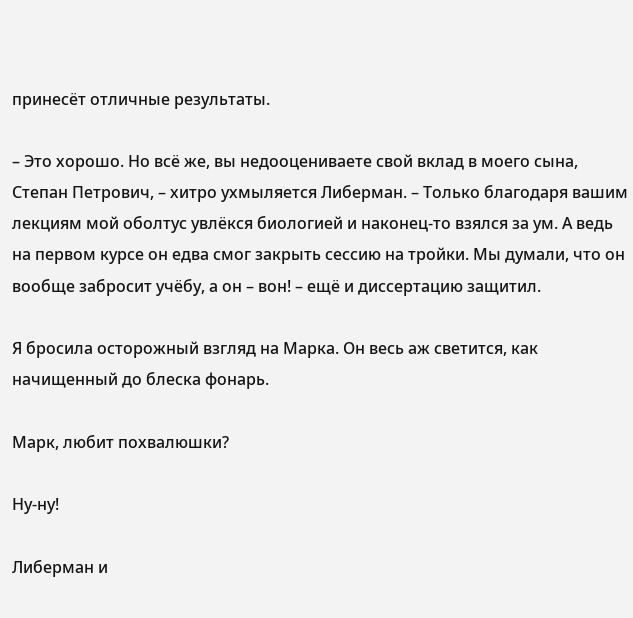принесёт отличные результаты.

– Это хорошо. Но всё же, вы недооцениваете свой вклад в моего сына, Степан Петрович, – хитро ухмыляется Либерман. – Только благодаря вашим лекциям мой оболтус увлёкся биологией и наконец-то взялся за ум. А ведь на первом курсе он едва смог закрыть сессию на тройки. Мы думали, что он вообще забросит учёбу, а он – вон! – ещё и диссертацию защитил.

Я бросила осторожный взгляд на Марка. Он весь аж светится, как начищенный до блеска фонарь.

Марк, любит похвалюшки?

Ну-ну!

Либерман и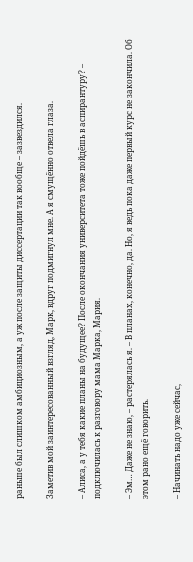раньше был слишком амбициозным, а уж после защиты диссертации так вообще – зазвездился.

Заметив мой заинтересованный взгляд, Марк, вдруг подмигнул мне. А я смущённо отвела глаза.

– Алиса, а у тебя какие планы на будущее? После окончания университета тоже пойдёшь в аспирантуру? – подключилась к разговору мама Марка, Мария.

– Эм… Даже не знаю, – растерялась я. – В планах, конечно, да. Но, я ведь пока даже первый курс не закончила. Об этом рано ещё говорить.

– Начинать надо уже сейчас,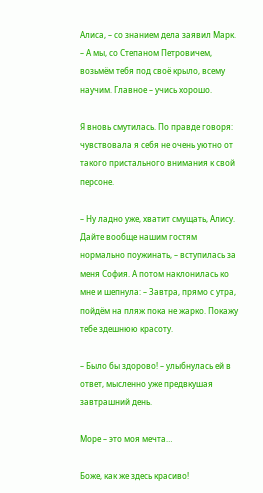Алиса, – со знанием дела заявил Марк. – А мы, со Степаном Петровичем, возьмём тебя под своё крыло, всему научим. Главное – учись хорошо.

Я вновь смутилась. По правде говоря: чувствовала я себя не очень уютно от такого пристального внимания к свой персоне.

– Ну ладно уже, хватит смущать, Алису. Дайте вообще нашим гостям нормально поужинать, – вступилась за меня София. А потом наклонилась ко мне и шепнула: – Завтра, прямо с утра, пойдём на пляж пока не жарко. Покажу тебе здешнюю красоту.

– Было бы здорово! – улыбнулась ей в ответ, мысленно уже предвкушая завтрашний день.

Море – это моя мечта…

Боже, как же здесь красиво!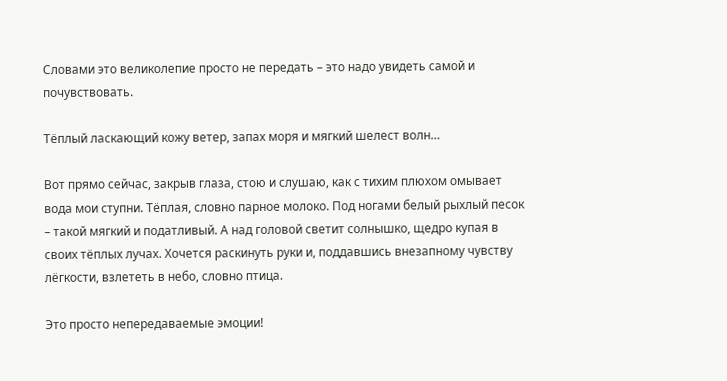Словами это великолепие просто не передать – это надо увидеть самой и почувствовать.

Тёплый ласкающий кожу ветер, запах моря и мягкий шелест волн…

Вот прямо сейчас, закрыв глаза, стою и слушаю, как с тихим плюхом омывает вода мои ступни. Тёплая, словно парное молоко. Под ногами белый рыхлый песок – такой мягкий и податливый. А над головой светит солнышко, щедро купая в своих тёплых лучах. Хочется раскинуть руки и, поддавшись внезапному чувству лёгкости, взлететь в небо, словно птица.

Это просто непередаваемые эмоции!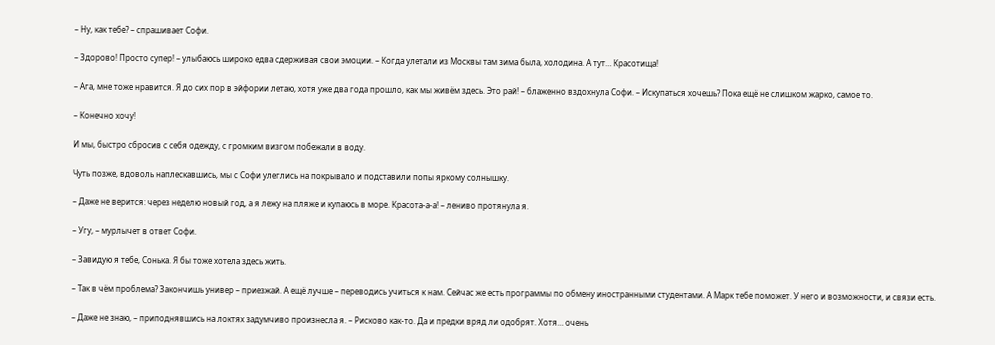– Ну, как тебе? – спрашивает Софи.

– Здорово! Просто супер! – улыбаюсь широко едва сдерживая свои эмоции. – Когда улетали из Москвы там зима была, холодина. А тут… Красотища!

– Ага, мне тоже нравится. Я до сих пор в эйфории летаю, хотя уже два года прошло, как мы живём здесь. Это рай! – блаженно вздохнула Софи. – Искупаться хочешь? Пока ещё не слишком жарко, самое то.

– Конечно хочу!

И мы, быстро сбросив с себя одежду, с громким визгом побежали в воду.

Чуть позже, вдоволь наплескавшись, мы с Софи улеглись на покрывало и подставили попы яркому солнышку.

– Даже не верится: через неделю новый год, а я лежу на пляже и купаюсь в море. Красота-а-а! – лениво протянула я.

– Угу, – мурлычет в ответ Софи.

– Завидую я тебе, Сонька. Я бы тоже хотела здесь жить.

– Так в чём проблема? Закончишь универ – приезжай. А ещё лучше – переводись учиться к нам. Сейчас же есть программы по обмену иностранными студентами. А Марк тебе поможет. У него и возможности, и связи есть.

– Даже не знаю, – приподнявшись на локтях задумчиво произнесла я. – Рисково как-то. Да и предки вряд ли одобрят. Хотя… очень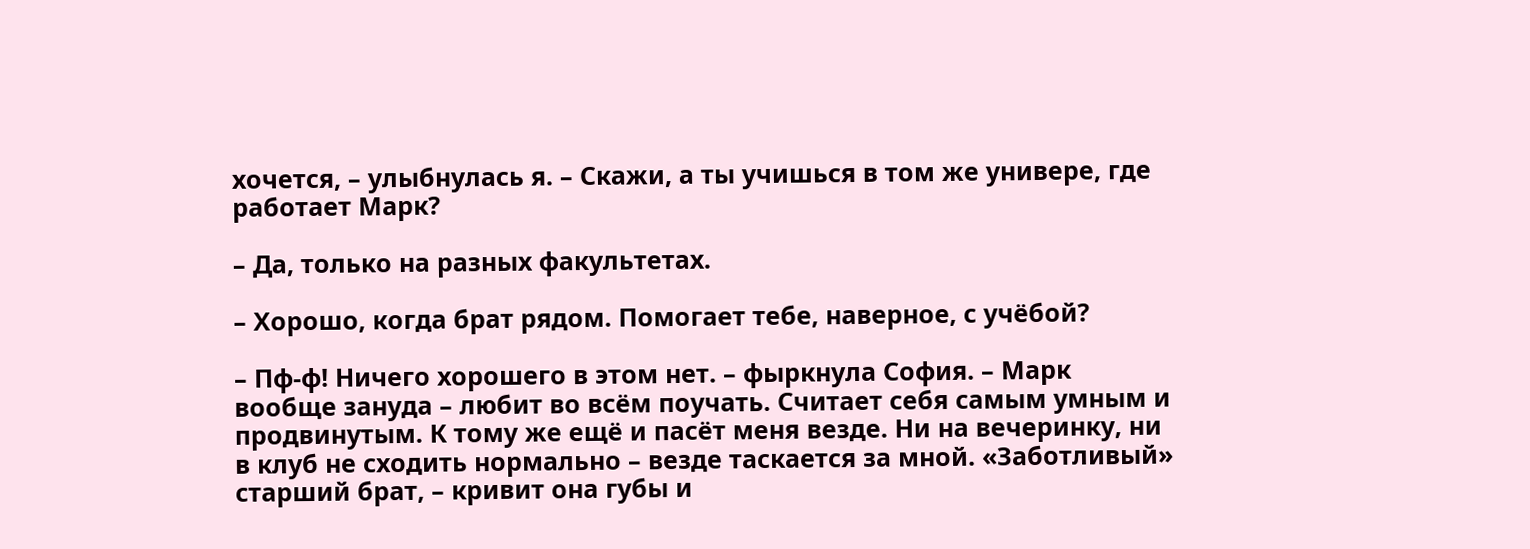хочется, – улыбнулась я. – Скажи, а ты учишься в том же универе, где работает Марк?

– Да, только на разных факультетах.

– Хорошо, когда брат рядом. Помогает тебе, наверное, с учёбой?

– Пф-ф! Ничего хорошего в этом нет. – фыркнула София. – Марк вообще зануда – любит во всём поучать. Считает себя самым умным и продвинутым. К тому же ещё и пасёт меня везде. Ни на вечеринку, ни в клуб не сходить нормально – везде таскается за мной. «Заботливый» старший брат, – кривит она губы и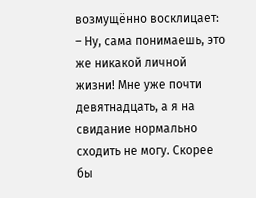возмущённо восклицает: – Ну, сама понимаешь, это же никакой личной жизни! Мне уже почти девятнадцать, а я на свидание нормально сходить не могу. Скорее бы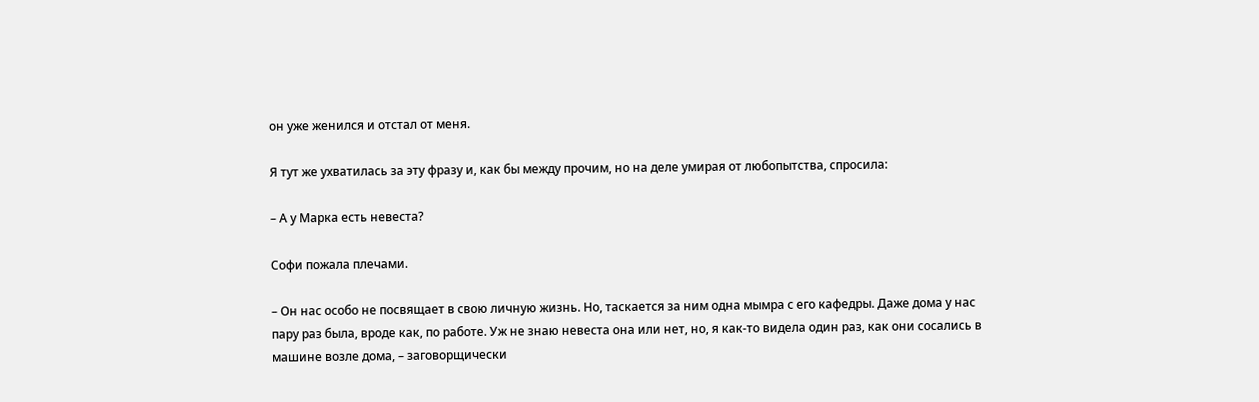он уже женился и отстал от меня.

Я тут же ухватилась за эту фразу и, как бы между прочим, но на деле умирая от любопытства, спросила:

– А у Марка есть невеста?

Софи пожала плечами.

– Он нас особо не посвящает в свою личную жизнь. Но, таскается за ним одна мымра с его кафедры. Даже дома у нас пару раз была, вроде как, по работе. Уж не знаю невеста она или нет, но, я как-то видела один раз, как они сосались в машине возле дома, – заговорщически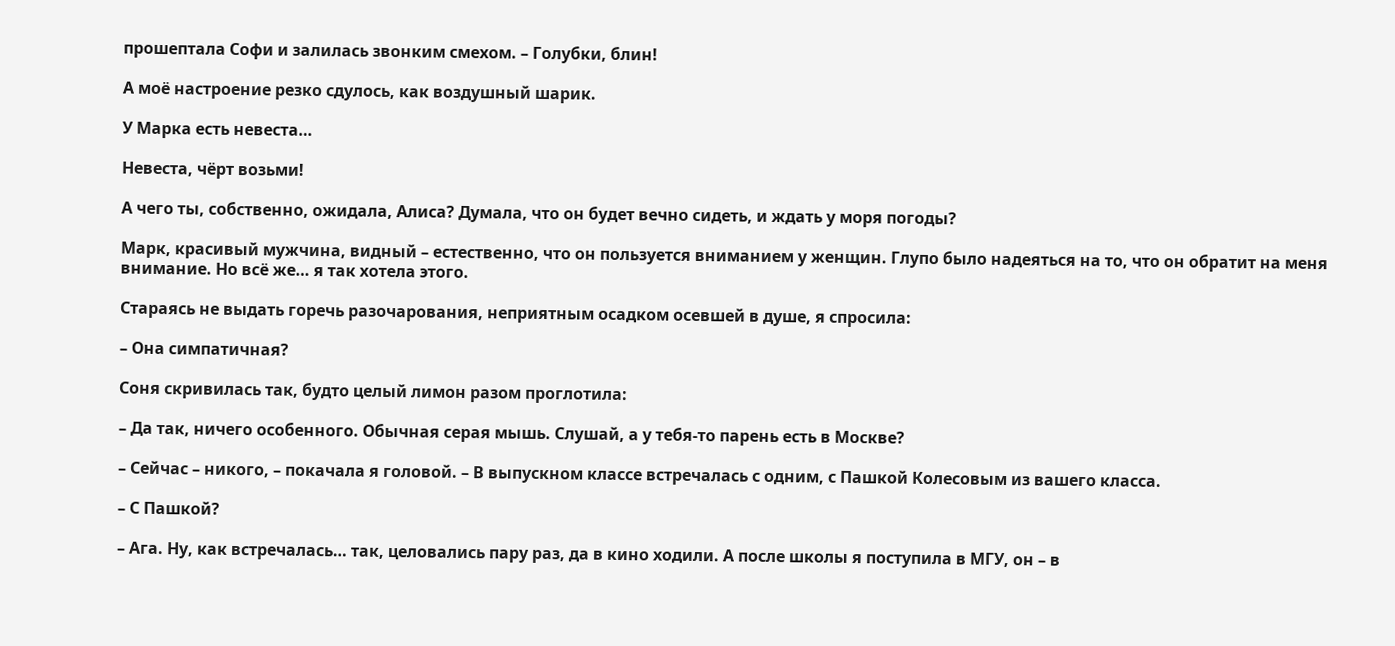прошептала Софи и залилась звонким смехом. – Голубки, блин!

А моё настроение резко сдулось, как воздушный шарик.

У Марка есть невеста…

Невеста, чёрт возьми!

А чего ты, собственно, ожидала, Алиса? Думала, что он будет вечно сидеть, и ждать у моря погоды?

Марк, красивый мужчина, видный – естественно, что он пользуется вниманием у женщин. Глупо было надеяться на то, что он обратит на меня внимание. Но всё же… я так хотела этого.

Стараясь не выдать горечь разочарования, неприятным осадком осевшей в душе, я спросила:

– Она симпатичная?

Соня скривилась так, будто целый лимон разом проглотила:

– Да так, ничего особенного. Обычная серая мышь. Слушай, а у тебя-то парень есть в Москве?

– Сейчас – никого, – покачала я головой. – В выпускном классе встречалась с одним, с Пашкой Колесовым из вашего класса.

– С Пашкой?

– Ага. Ну, как встречалась… так, целовались пару раз, да в кино ходили. А после школы я поступила в МГУ, он – в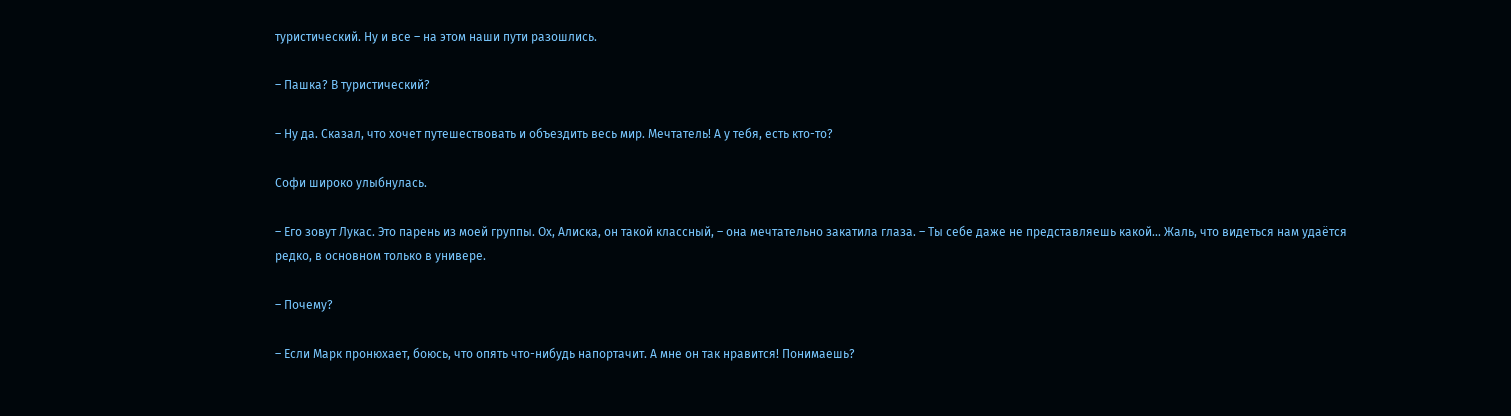туристический. Ну и все – на этом наши пути разошлись.

– Пашка? В туристический?

– Ну да. Сказал, что хочет путешествовать и объездить весь мир. Мечтатель! А у тебя, есть кто-то?

Софи широко улыбнулась.

– Его зовут Лукас. Это парень из моей группы. Ох, Алиска, он такой классный, – она мечтательно закатила глаза. – Ты себе даже не представляешь какой... Жаль, что видеться нам удаётся редко, в основном только в универе.

– Почему?

– Если Марк пронюхает, боюсь, что опять что-нибудь напортачит. А мне он так нравится! Понимаешь?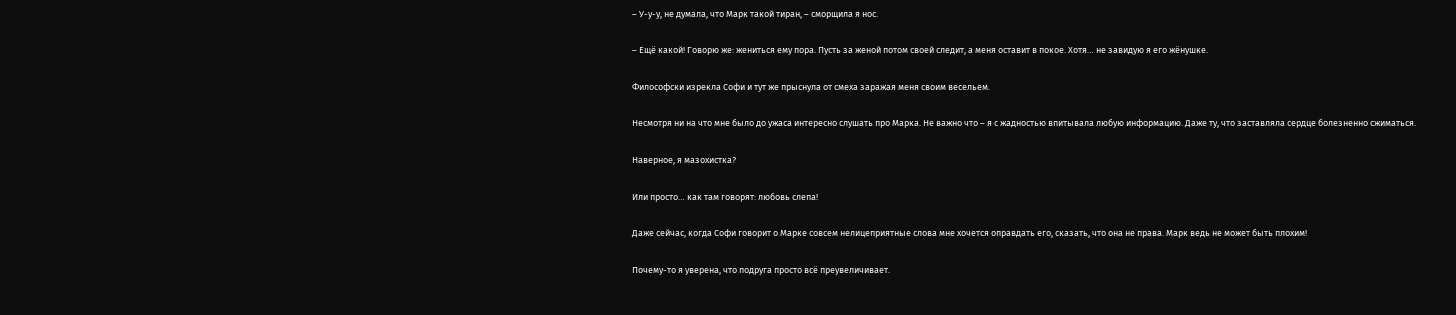– У-у-у, не думала, что Марк такой тиран, – сморщила я нос.

– Ещё какой! Говорю же: жениться ему пора. Пусть за женой потом своей следит, а меня оставит в покое. Хотя… не завидую я его жёнушке.

Философски изрекла Софи и тут же прыснула от смеха заражая меня своим весельем.

Несмотря ни на что мне было до ужаса интересно слушать про Марка. Не важно что – я с жадностью впитывала любую информацию. Даже ту, что заставляла сердце болезненно сжиматься.

Наверное, я мазохистка?

Или просто… как там говорят: любовь слепа!

Даже сейчас, когда Софи говорит о Марке совсем нелицеприятные слова мне хочется оправдать его, сказать, что она не права. Марк ведь не может быть плохим!

Почему-то я уверена, что подруга просто всё преувеличивает.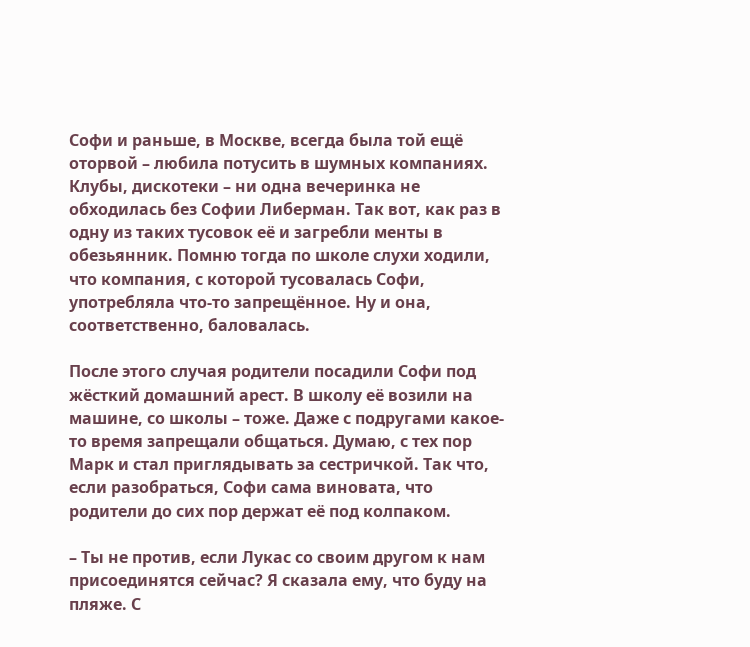Софи и раньше, в Москве, всегда была той ещё оторвой – любила потусить в шумных компаниях. Клубы, дискотеки – ни одна вечеринка не обходилась без Софии Либерман. Так вот, как раз в одну из таких тусовок её и загребли менты в обезьянник. Помню тогда по школе слухи ходили, что компания, с которой тусовалась Софи, употребляла что-то запрещённое. Ну и она, соответственно, баловалась.

После этого случая родители посадили Софи под жёсткий домашний арест. В школу её возили на машине, со школы – тоже. Даже с подругами какое-то время запрещали общаться. Думаю, с тех пор Марк и стал приглядывать за сестричкой. Так что, если разобраться, Софи сама виновата, что родители до сих пор держат её под колпаком.

– Ты не против, если Лукас со своим другом к нам присоединятся сейчас? Я сказала ему, что буду на пляже. С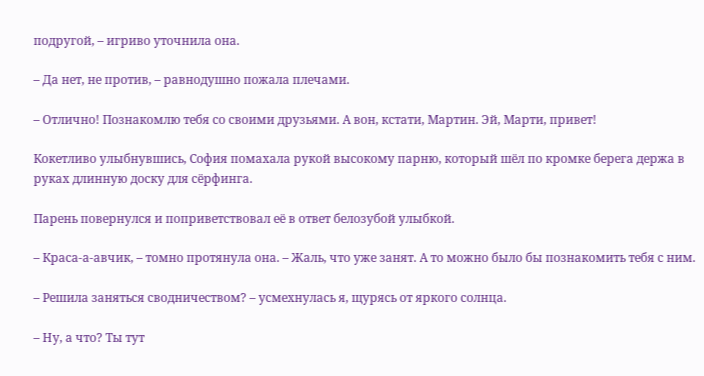подругой, – игриво уточнила она.

– Да нет, не против, – равнодушно пожала плечами.

– Отлично! Познакомлю тебя со своими друзьями. А вон, кстати, Мартин. Эй, Марти, привет!

Кокетливо улыбнувшись, София помахала рукой высокому парню, который шёл по кромке берега держа в руках длинную доску для сёрфинга.

Парень повернулся и поприветствовал её в ответ белозубой улыбкой.

– Краса-а-авчик, – томно протянула она. – Жаль, что уже занят. А то можно было бы познакомить тебя с ним.

– Решила заняться сводничеством? – усмехнулась я, щурясь от яркого солнца.

– Ну, а что? Ты тут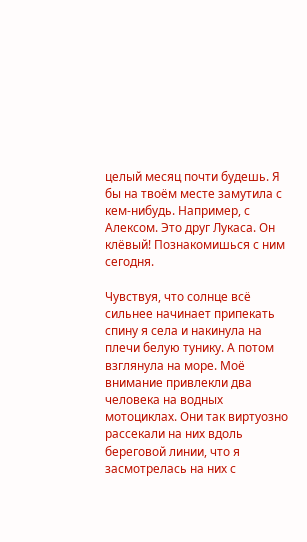целый месяц почти будешь. Я бы на твоём месте замутила с кем-нибудь. Например, с Алексом. Это друг Лукаса. Он клёвый! Познакомишься с ним сегодня.

Чувствуя, что солнце всё сильнее начинает припекать спину я села и накинула на плечи белую тунику. А потом взглянула на море. Моё внимание привлекли два человека на водных мотоциклах. Они так виртуозно рассекали на них вдоль береговой линии, что я засмотрелась на них с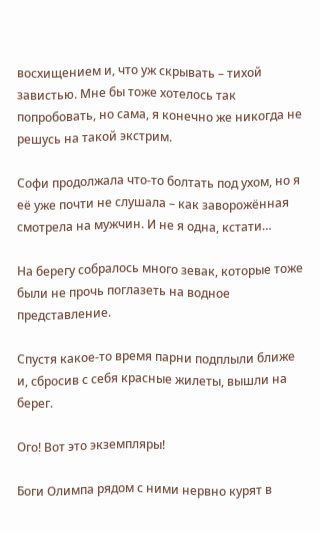восхищением и, что уж скрывать – тихой завистью. Мне бы тоже хотелось так попробовать, но сама, я конечно же никогда не решусь на такой экстрим.

Софи продолжала что-то болтать под ухом, но я её уже почти не слушала – как заворожённая смотрела на мужчин. И не я одна, кстати…

На берегу собралось много зевак, которые тоже были не прочь поглазеть на водное представление.

Спустя какое-то время парни подплыли ближе и, сбросив с себя красные жилеты, вышли на берег.

Ого! Вот это экземпляры!

Боги Олимпа рядом с ними нервно курят в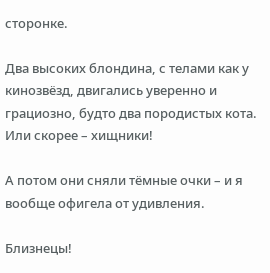сторонке.

Два высоких блондина, с телами как у кинозвёзд, двигались уверенно и грациозно, будто два породистых кота. Или скорее – хищники!

А потом они сняли тёмные очки – и я вообще офигела от удивления.

Близнецы!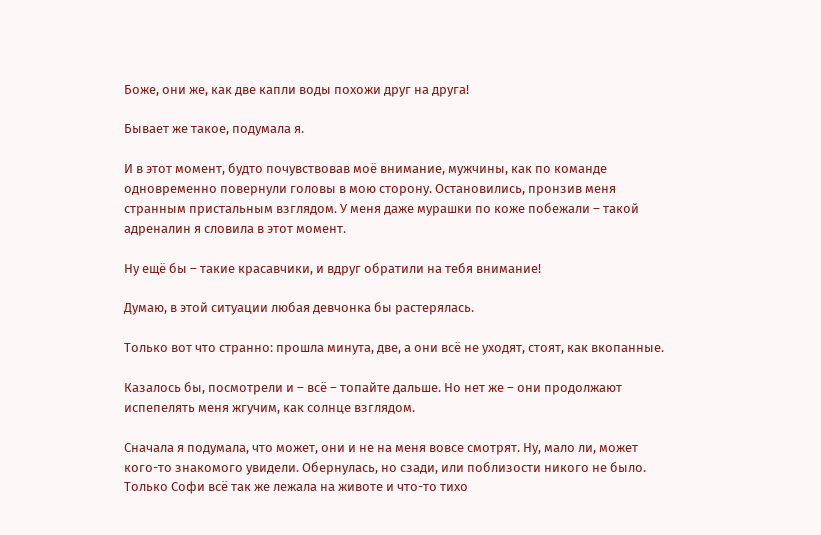Боже, они же, как две капли воды похожи друг на друга!

Бывает же такое, подумала я.

И в этот момент, будто почувствовав моё внимание, мужчины, как по команде одновременно повернули головы в мою сторону. Остановились, пронзив меня странным пристальным взглядом. У меня даже мурашки по коже побежали – такой адреналин я словила в этот момент.

Ну ещё бы – такие красавчики, и вдруг обратили на тебя внимание!

Думаю, в этой ситуации любая девчонка бы растерялась.

Только вот что странно: прошла минута, две, а они всё не уходят, стоят, как вкопанные.

Казалось бы, посмотрели и – всё – топайте дальше. Но нет же – они продолжают испепелять меня жгучим, как солнце взглядом.

Сначала я подумала, что может, они и не на меня вовсе смотрят. Ну, мало ли, может кого-то знакомого увидели. Обернулась, но сзади, или поблизости никого не было. Только Софи всё так же лежала на животе и что-то тихо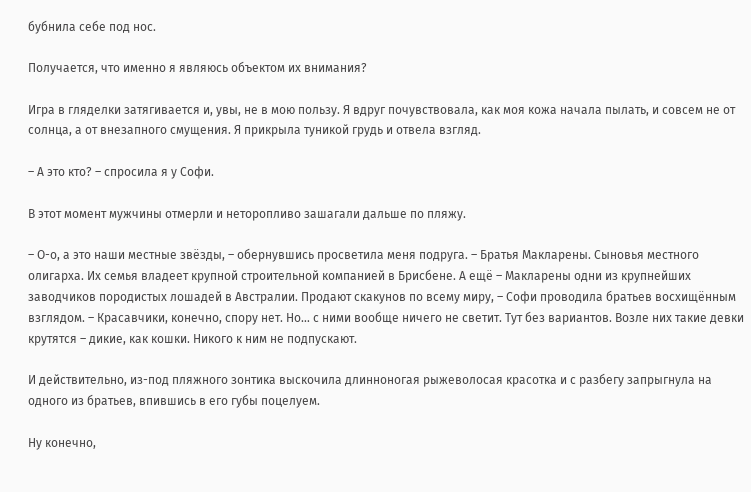бубнила себе под нос.

Получается, что именно я являюсь объектом их внимания?

Игра в гляделки затягивается и, увы, не в мою пользу. Я вдруг почувствовала, как моя кожа начала пылать, и совсем не от солнца, а от внезапного смущения. Я прикрыла туникой грудь и отвела взгляд.

– А это кто? – спросила я у Софи.

В этот момент мужчины отмерли и неторопливо зашагали дальше по пляжу.

– О-о, а это наши местные звёзды, – обернувшись просветила меня подруга. – Братья Макларены. Сыновья местного олигарха. Их семья владеет крупной строительной компанией в Брисбене. А ещё – Макларены одни из крупнейших заводчиков породистых лошадей в Австралии. Продают скакунов по всему миру, – Софи проводила братьев восхищённым взглядом. – Красавчики, конечно, спору нет. Но… с ними вообще ничего не светит. Тут без вариантов. Возле них такие девки крутятся – дикие, как кошки. Никого к ним не подпускают.

И действительно, из-под пляжного зонтика выскочила длинноногая рыжеволосая красотка и с разбегу запрыгнула на одного из братьев, впившись в его губы поцелуем.

Ну конечно,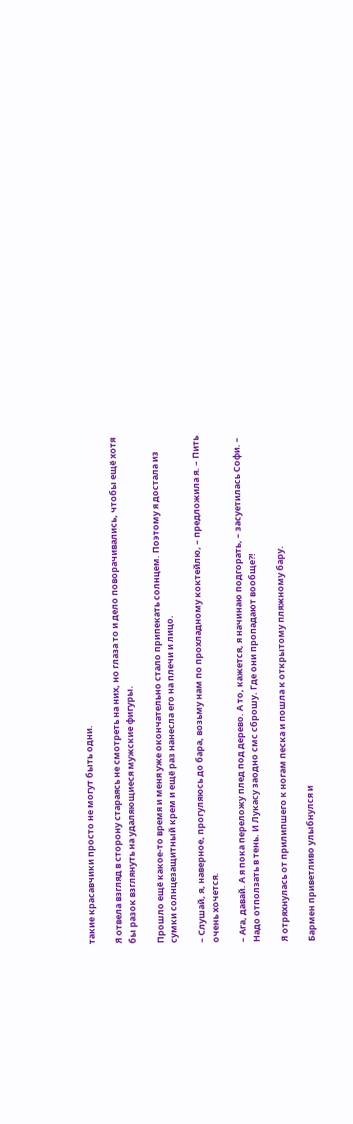такие красавчики просто не могут быть одни.

Я отвела взгляд в сторону стараясь не смотреть на них, но глаза то и дело поворачивались, чтобы ещё хотя бы разок взглянуть на удаляющиеся мужские фигуры.

Прошло ещё какое-то время и меня уже окончательно стало припекать солнцем. Поэтому я достала из сумки солнцезащитный крем и ещё раз нанесла его на плечи и лицо.

– Слушай, я, наверное, прогуляюсь до бара, возьму нам по прохладному коктейлю, – предложила я. – Пить очень хочется.

– Ага, давай. А я пока переложу плед под дерево. А то, кажется, я начинаю подгорать, – засуетилась Софи. – Надо отползать в тень. И Лукасу заодно смс сброшу. Где они пропадают вообще?!

Я отряхнулась от прилипшего к ногам песка и пошла к открытому пляжному бару.

Бармен приветливо улыбнулся и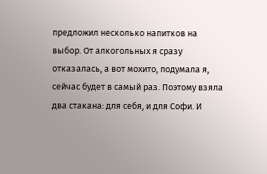предложил несколько напитков на выбор. От алкогольных я сразу отказалась, а вот мохито, подумала я, сейчас будет в самый раз. Поэтому взяла два стакана: для себя, и для Софи. И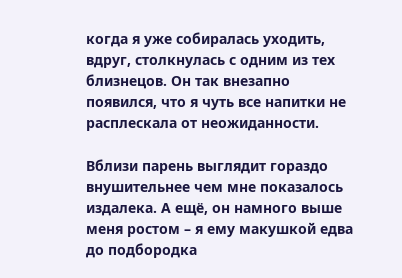когда я уже собиралась уходить, вдруг, столкнулась с одним из тех близнецов. Он так внезапно появился, что я чуть все напитки не расплескала от неожиданности.

Вблизи парень выглядит гораздо внушительнее чем мне показалось издалека. А ещё, он намного выше меня ростом – я ему макушкой едва до подбородка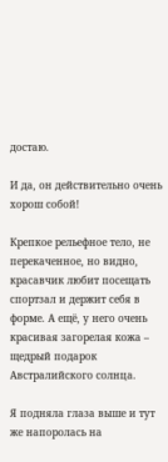достаю.

И да, он действительно очень хорош собой!

Крепкое рельефное тело, не перекаченное, но видно, красавчик любит посещать спортзал и держит себя в форме. А ещё, у него очень красивая загорелая кожа – щедрый подарок Австралийского солнца.

Я подняла глаза выше и тут же напоролась на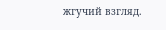жгучий взгляд.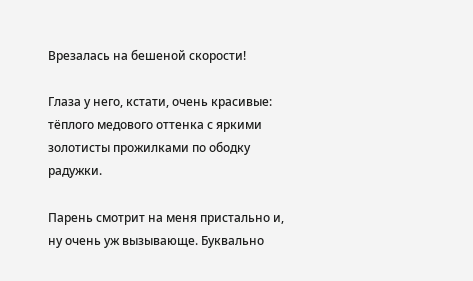Врезалась на бешеной скорости!

Глаза у него, кстати, очень красивые: тёплого медового оттенка с яркими золотисты прожилками по ободку радужки.

Парень смотрит на меня пристально и, ну очень уж вызывающе. Буквально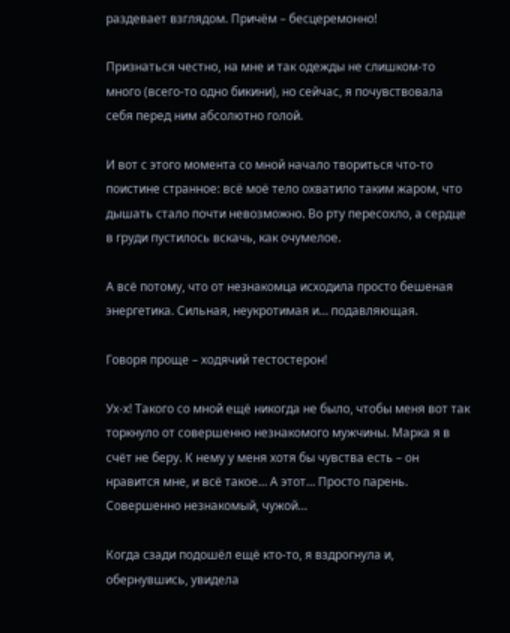раздевает взглядом. Причём – бесцеремонно!

Признаться честно, на мне и так одежды не слишком-то много (всего-то одно бикини), но сейчас, я почувствовала себя перед ним абсолютно голой.

И вот с этого момента со мной начало твориться что-то поистине странное: всё моё тело охватило таким жаром, что дышать стало почти невозможно. Во рту пересохло, а сердце в груди пустилось вскачь, как очумелое.

А всё потому, что от незнакомца исходила просто бешеная энергетика. Сильная, неукротимая и… подавляющая.

Говоря проще – ходячий тестостерон!

Ух-х! Такого со мной ещё никогда не было, чтобы меня вот так торкнуло от совершенно незнакомого мужчины. Марка я в счёт не беру. К нему у меня хотя бы чувства есть – он нравится мне, и всё такое… А этот… Просто парень. Совершенно незнакомый, чужой…

Когда сзади подошёл ещё кто-то, я вздрогнула и, обернувшись, увидела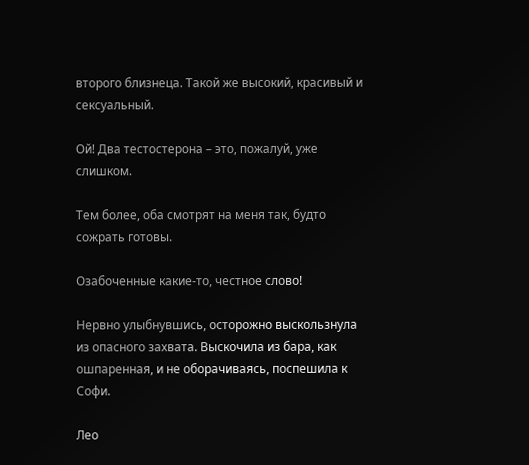второго близнеца. Такой же высокий, красивый и сексуальный.

Ой! Два тестостерона – это, пожалуй, уже слишком.

Тем более, оба смотрят на меня так, будто сожрать готовы.

Озабоченные какие-то, честное слово!

Нервно улыбнувшись, осторожно выскользнула из опасного захвата. Выскочила из бара, как ошпаренная, и не оборачиваясь, поспешила к Софи.

Лео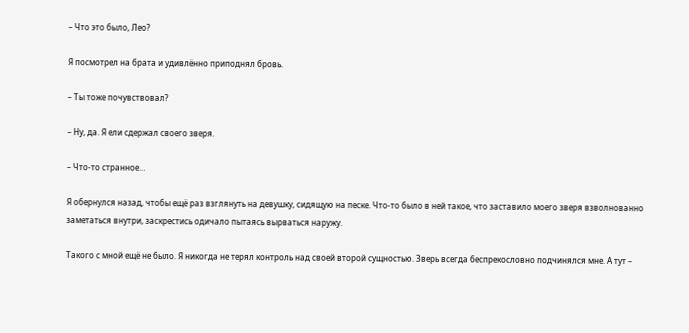– Что это было, Лео?

Я посмотрел на брата и удивлённо приподнял бровь.

– Ты тоже почувствовал?

– Ну, да. Я ели сдержал своего зверя.

– Что-то странное…

Я обернулся назад, чтобы ещё раз взглянуть на девушку, сидящую на песке. Что-то было в ней такое, что заставило моего зверя взволнованно заметаться внутри, заскрестись одичало пытаясь вырваться наружу.

Такого с мной ещё не было. Я никогда не терял контроль над своей второй сущностью. Зверь всегда беспрекословно подчинялся мне. А тут –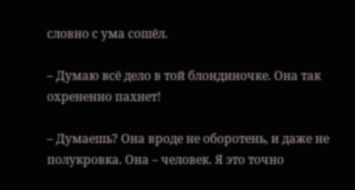словно с ума сошёл.

– Думаю всё дело в той блондиночке. Она так охрененно пахнет!

– Думаешь? Она вроде не оборотень, и даже не полукровка. Она – человек. Я это точно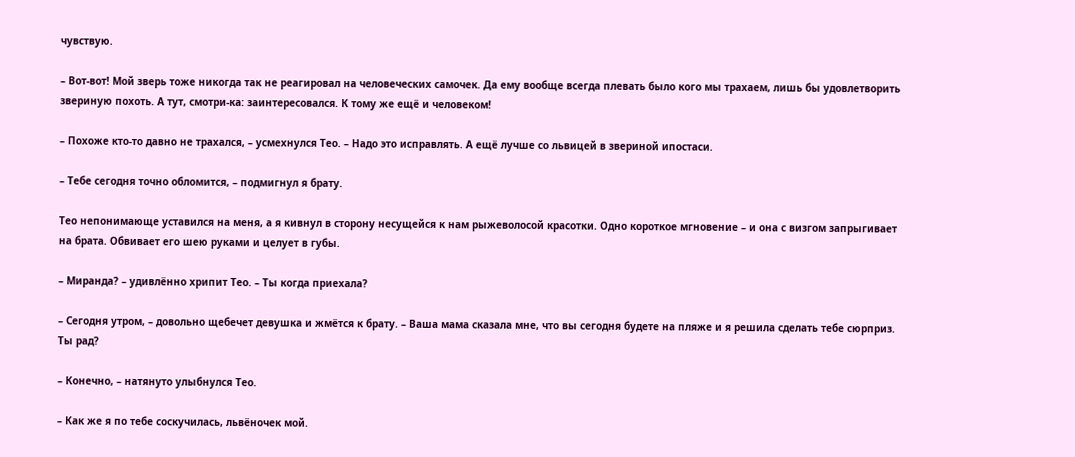чувствую.

– Вот-вот! Мой зверь тоже никогда так не реагировал на человеческих самочек. Да ему вообще всегда плевать было кого мы трахаем, лишь бы удовлетворить звериную похоть. А тут, смотри-ка: заинтересовался. К тому же ещё и человеком!

– Похоже кто-то давно не трахался, – усмехнулся Тео. – Надо это исправлять. А ещё лучше со львицей в звериной ипостаси.

– Тебе сегодня точно обломится, – подмигнул я брату.

Тео непонимающе уставился на меня, а я кивнул в сторону несущейся к нам рыжеволосой красотки. Одно короткое мгновение – и она с визгом запрыгивает на брата. Обвивает его шею руками и целует в губы.

– Миранда? – удивлённо хрипит Тео. – Ты когда приехала?

– Сегодня утром, – довольно щебечет девушка и жмётся к брату. – Ваша мама сказала мне, что вы сегодня будете на пляже и я решила сделать тебе сюрприз. Ты рад?

– Конечно, – натянуто улыбнулся Тео.

– Как же я по тебе соскучилась, львёночек мой.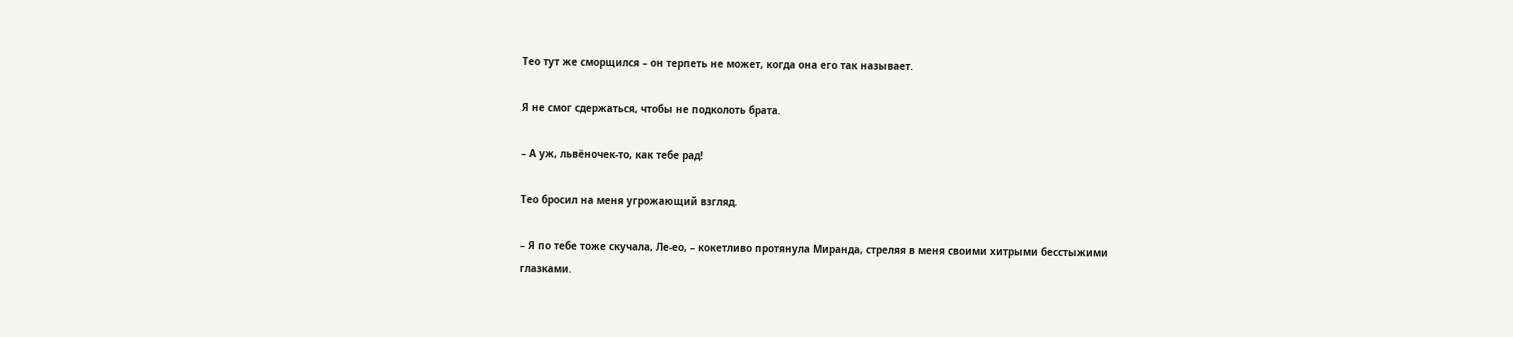Тео тут же сморщился – он терпеть не может, когда она его так называет.

Я не смог сдержаться, чтобы не подколоть брата.

– А уж, львёночек-то, как тебе рад!

Тео бросил на меня угрожающий взгляд.

– Я по тебе тоже скучала, Ле-ео, – кокетливо протянула Миранда, стреляя в меня своими хитрыми бесстыжими глазками.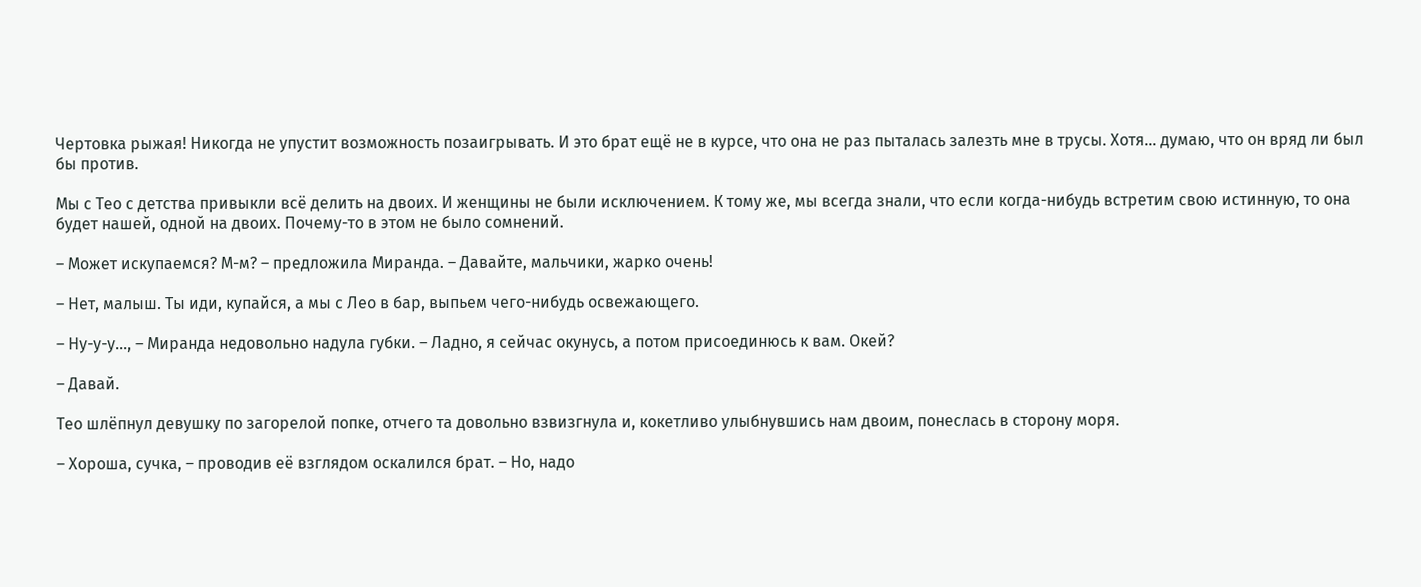Чертовка рыжая! Никогда не упустит возможность позаигрывать. И это брат ещё не в курсе, что она не раз пыталась залезть мне в трусы. Хотя… думаю, что он вряд ли был бы против.

Мы с Тео с детства привыкли всё делить на двоих. И женщины не были исключением. К тому же, мы всегда знали, что если когда-нибудь встретим свою истинную, то она будет нашей, одной на двоих. Почему-то в этом не было сомнений.

– Может искупаемся? М-м? – предложила Миранда. – Давайте, мальчики, жарко очень!

– Нет, малыш. Ты иди, купайся, а мы с Лео в бар, выпьем чего-нибудь освежающего.

– Ну-у-у…, – Миранда недовольно надула губки. – Ладно, я сейчас окунусь, а потом присоединюсь к вам. Окей?

– Давай.

Тео шлёпнул девушку по загорелой попке, отчего та довольно взвизгнула и, кокетливо улыбнувшись нам двоим, понеслась в сторону моря.

– Хороша, сучка, – проводив её взглядом оскалился брат. – Но, надо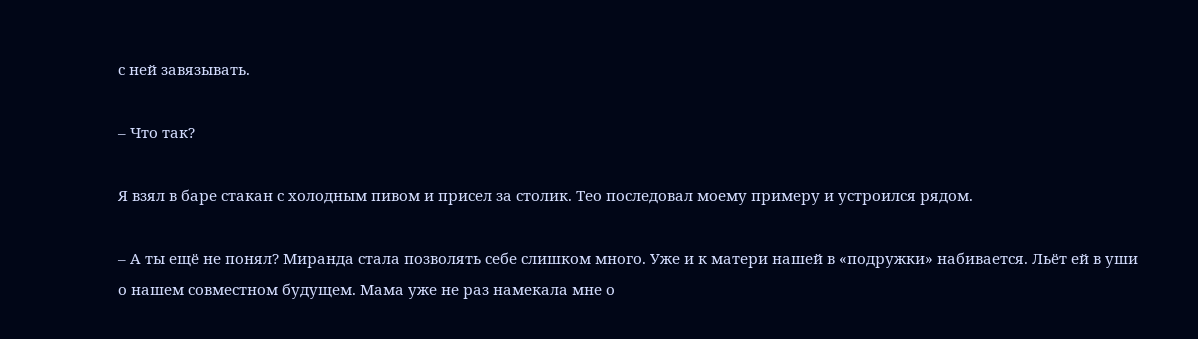с ней завязывать.

– Что так?

Я взял в баре стакан с холодным пивом и присел за столик. Тео последовал моему примеру и устроился рядом.

– А ты ещё не понял? Миранда стала позволять себе слишком много. Уже и к матери нашей в «подружки» набивается. Льёт ей в уши о нашем совместном будущем. Мама уже не раз намекала мне о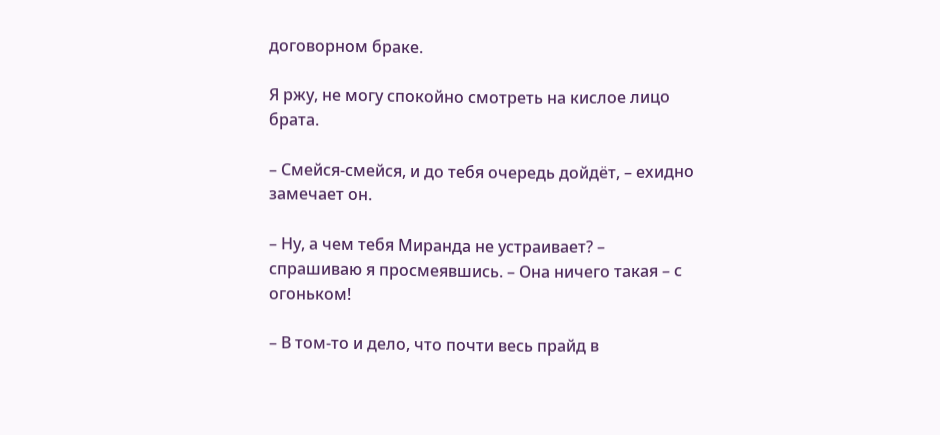договорном браке.

Я ржу, не могу спокойно смотреть на кислое лицо брата.

– Смейся-смейся, и до тебя очередь дойдёт, – ехидно замечает он.

– Ну, а чем тебя Миранда не устраивает? – спрашиваю я просмеявшись. – Она ничего такая – с огоньком!

– В том-то и дело, что почти весь прайд в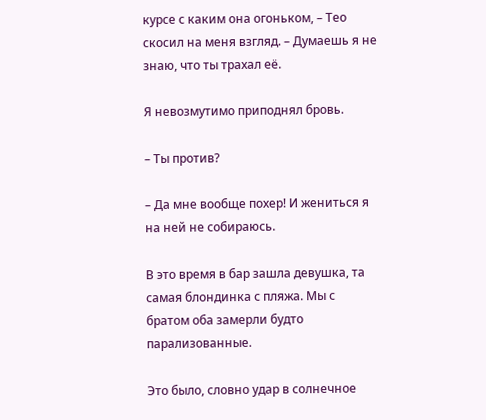курсе с каким она огоньком, – Тео скосил на меня взгляд. – Думаешь я не знаю, что ты трахал её.

Я невозмутимо приподнял бровь.

– Ты против?

– Да мне вообще похер! И жениться я на ней не собираюсь.

В это время в бар зашла девушка, та самая блондинка с пляжа. Мы с братом оба замерли будто парализованные.

Это было, словно удар в солнечное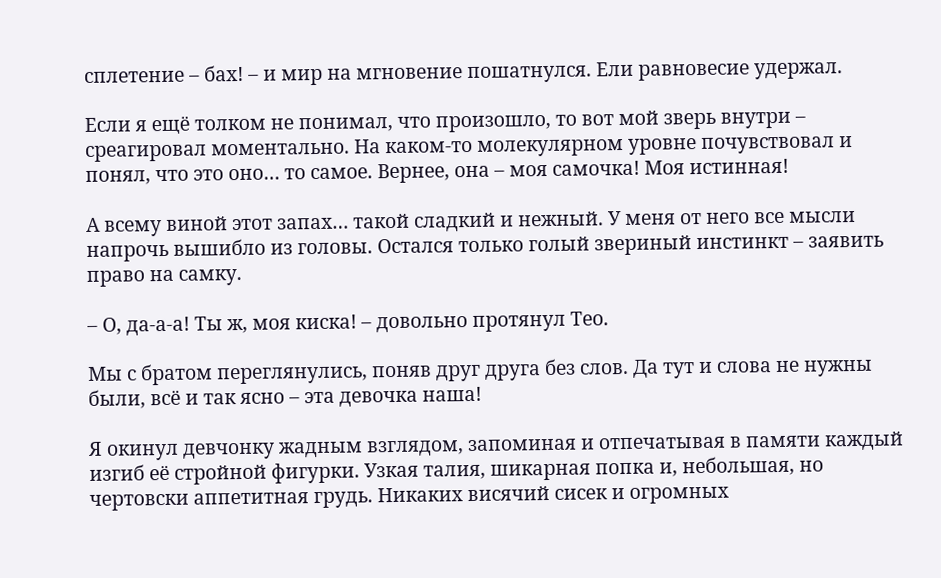сплетение – бах! – и мир на мгновение пошатнулся. Ели равновесие удержал.

Если я ещё толком не понимал, что произошло, то вот мой зверь внутри – среагировал моментально. На каком-то молекулярном уровне почувствовал и понял, что это оно… то самое. Вернее, она – моя самочка! Моя истинная!

А всему виной этот запах… такой сладкий и нежный. У меня от него все мысли напрочь вышибло из головы. Остался только голый звериный инстинкт – заявить право на самку.

– О, да-а-а! Ты ж, моя киска! – довольно протянул Тео.

Мы с братом переглянулись, поняв друг друга без слов. Да тут и слова не нужны были, всё и так ясно – эта девочка наша!

Я окинул девчонку жадным взглядом, запоминая и отпечатывая в памяти каждый изгиб её стройной фигурки. Узкая талия, шикарная попка и, небольшая, но чертовски аппетитная грудь. Никаких висячий сисек и огромных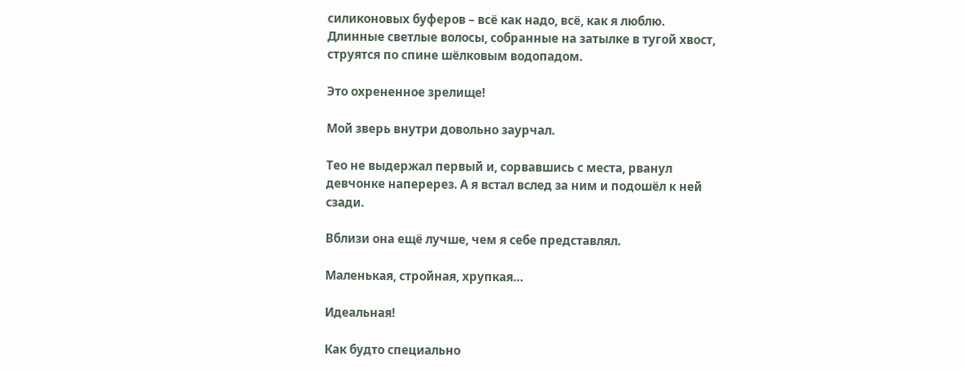силиконовых буферов – всё как надо, всё, как я люблю. Длинные светлые волосы, собранные на затылке в тугой хвост, струятся по спине шёлковым водопадом.

Это охрененное зрелище!

Мой зверь внутри довольно заурчал.

Тео не выдержал первый и, сорвавшись с места, рванул девчонке наперерез. А я встал вслед за ним и подошёл к ней сзади.

Вблизи она ещё лучше, чем я себе представлял.

Маленькая, стройная, хрупкая…

Идеальная!

Как будто специально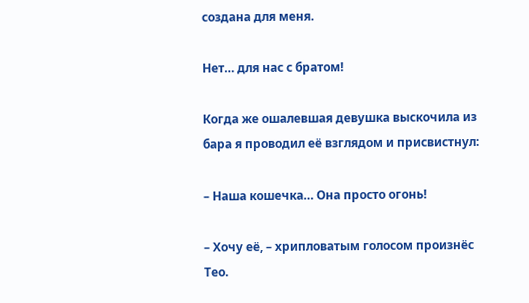создана для меня.

Нет… для нас с братом!

Когда же ошалевшая девушка выскочила из бара я проводил её взглядом и присвистнул:

– Наша кошечка… Она просто огонь!

– Хочу её, – хрипловатым голосом произнёс Тео.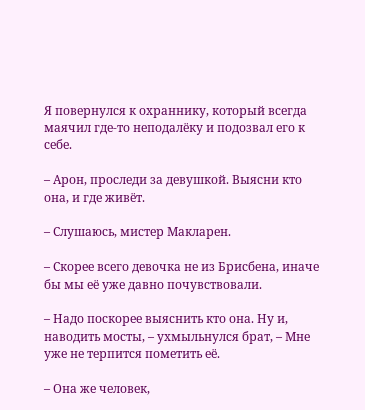Я повернулся к охраннику, который всегда маячил где-то неподалёку и подозвал его к себе.

– Арон, проследи за девушкой. Выясни кто она, и где живёт.

– Слушаюсь, мистер Макларен.

– Скорее всего девочка не из Брисбена, иначе бы мы её уже давно почувствовали.

– Надо поскорее выяснить кто она. Ну и, наводить мосты, – ухмыльнулся брат, – Мне уже не терпится пометить её.

– Она же человек,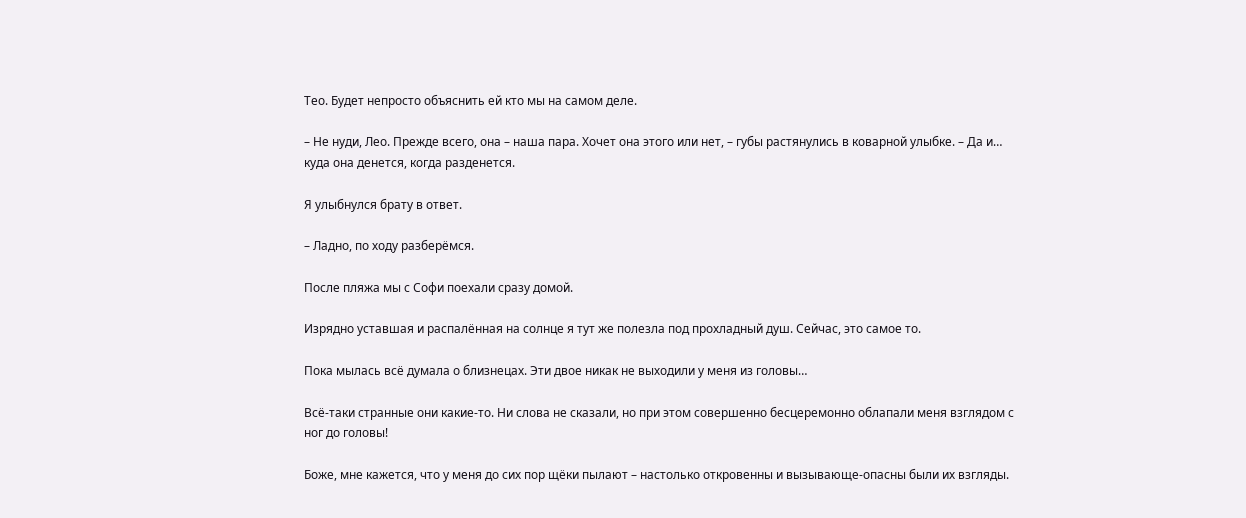Тео. Будет непросто объяснить ей кто мы на самом деле.

– Не нуди, Лео. Прежде всего, она – наша пара. Хочет она этого или нет, – губы растянулись в коварной улыбке. – Да и… куда она денется, когда разденется.

Я улыбнулся брату в ответ.

– Ладно, по ходу разберёмся.

После пляжа мы с Софи поехали сразу домой.

Изрядно уставшая и распалённая на солнце я тут же полезла под прохладный душ. Сейчас, это самое то.

Пока мылась всё думала о близнецах. Эти двое никак не выходили у меня из головы…

Всё-таки странные они какие-то. Ни слова не сказали, но при этом совершенно бесцеремонно облапали меня взглядом с ног до головы!

Боже, мне кажется, что у меня до сих пор щёки пылают – настолько откровенны и вызывающе-опасны были их взгляды.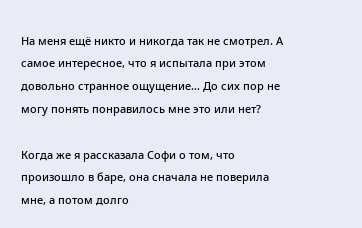На меня ещё никто и никогда так не смотрел. А самое интересное, что я испытала при этом довольно странное ощущение… До сих пор не могу понять понравилось мне это или нет?

Когда же я рассказала Софи о том, что произошло в баре, она сначала не поверила мне, а потом долго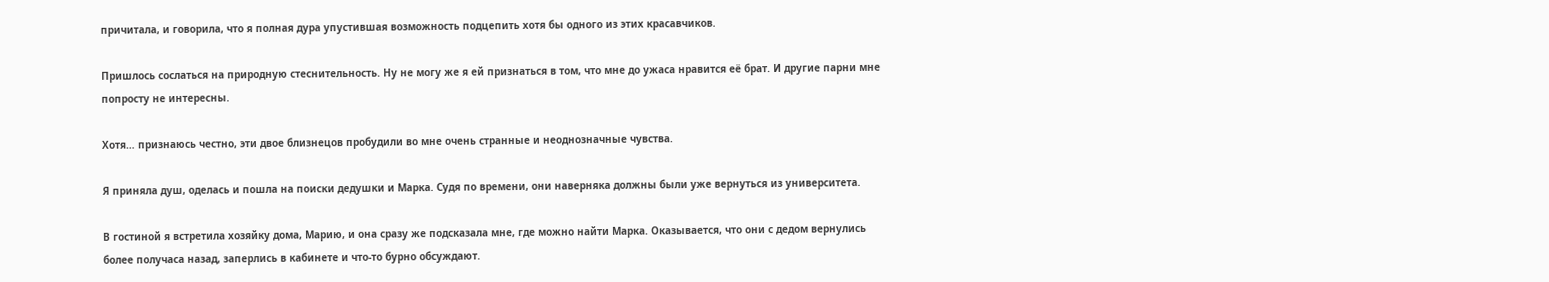причитала, и говорила, что я полная дура упустившая возможность подцепить хотя бы одного из этих красавчиков.

Пришлось сослаться на природную стеснительность. Ну не могу же я ей признаться в том, что мне до ужаса нравится её брат. И другие парни мне попросту не интересны.

Хотя… признаюсь честно, эти двое близнецов пробудили во мне очень странные и неоднозначные чувства.

Я приняла душ, оделась и пошла на поиски дедушки и Марка. Судя по времени, они наверняка должны были уже вернуться из университета.

В гостиной я встретила хозяйку дома, Марию, и она сразу же подсказала мне, где можно найти Марка. Оказывается, что они с дедом вернулись более получаса назад, заперлись в кабинете и что-то бурно обсуждают.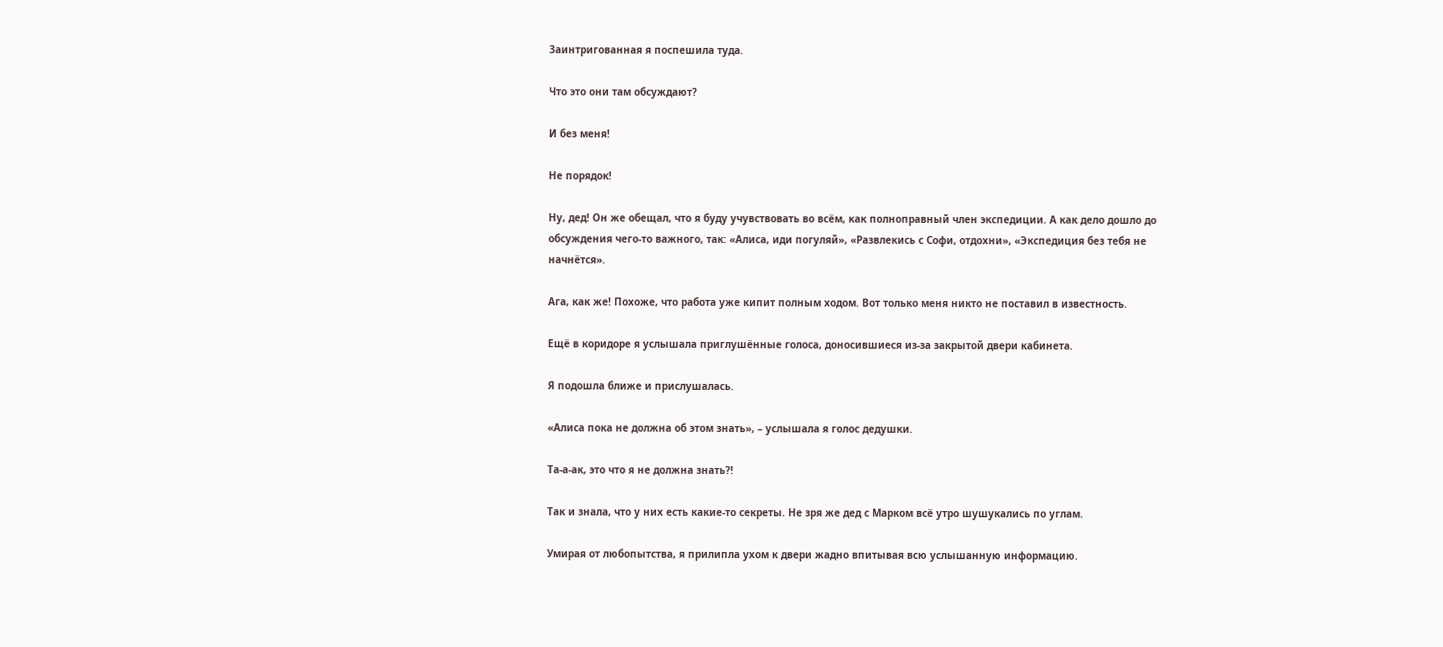Заинтригованная я поспешила туда.

Что это они там обсуждают?

И без меня!

Не порядок!

Ну, дед! Он же обещал, что я буду учувствовать во всём, как полноправный член экспедиции. А как дело дошло до обсуждения чего-то важного, так: «Алиса, иди погуляй», «Развлекись с Софи, отдохни», «Экспедиция без тебя не начнётся».

Ага, как же! Похоже, что работа уже кипит полным ходом. Вот только меня никто не поставил в известность.

Ещё в коридоре я услышала приглушённые голоса, доносившиеся из-за закрытой двери кабинета.

Я подошла ближе и прислушалась.

«Алиса пока не должна об этом знать», – услышала я голос дедушки.

Та-а-ак, это что я не должна знать?!

Так и знала, что у них есть какие-то секреты. Не зря же дед с Марком всё утро шушукались по углам.

Умирая от любопытства, я прилипла ухом к двери жадно впитывая всю услышанную информацию.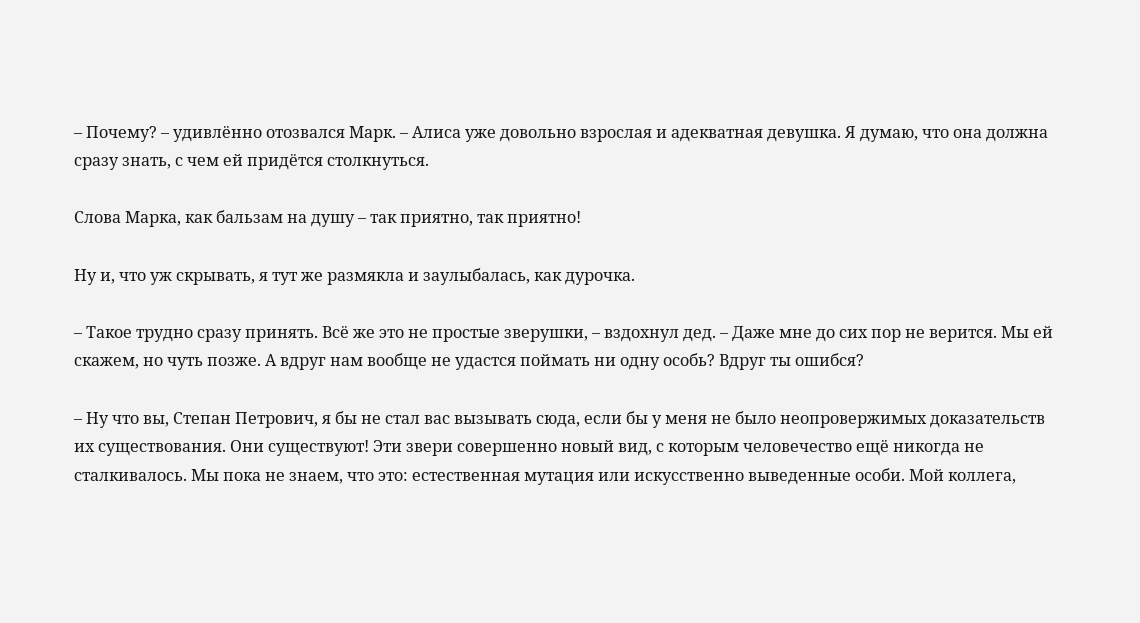– Почему? – удивлённо отозвался Марк. – Алиса уже довольно взрослая и адекватная девушка. Я думаю, что она должна сразу знать, с чем ей придётся столкнуться.

Слова Марка, как бальзам на душу – так приятно, так приятно!

Ну и, что уж скрывать, я тут же размякла и заулыбалась, как дурочка.

– Такое трудно сразу принять. Всё же это не простые зверушки, – вздохнул дед. – Даже мне до сих пор не верится. Мы ей скажем, но чуть позже. А вдруг нам вообще не удастся поймать ни одну особь? Вдруг ты ошибся?

– Ну что вы, Степан Петрович, я бы не стал вас вызывать сюда, если бы у меня не было неопровержимых доказательств их существования. Они существуют! Эти звери совершенно новый вид, с которым человечество ещё никогда не сталкивалось. Мы пока не знаем, что это: естественная мутация или искусственно выведенные особи. Мой коллега,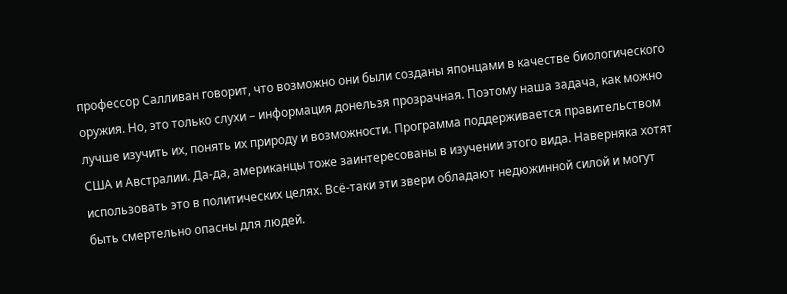профессор Салливан говорит, что возможно они были созданы японцами в качестве биологического оружия. Но, это только слухи – информация донельзя прозрачная. Поэтому наша задача, как можно лучше изучить их, понять их природу и возможности. Программа поддерживается правительством США и Австралии. Да-да, американцы тоже заинтересованы в изучении этого вида. Наверняка хотят использовать это в политических целях. Всё-таки эти звери обладают недюжинной силой и могут быть смертельно опасны для людей.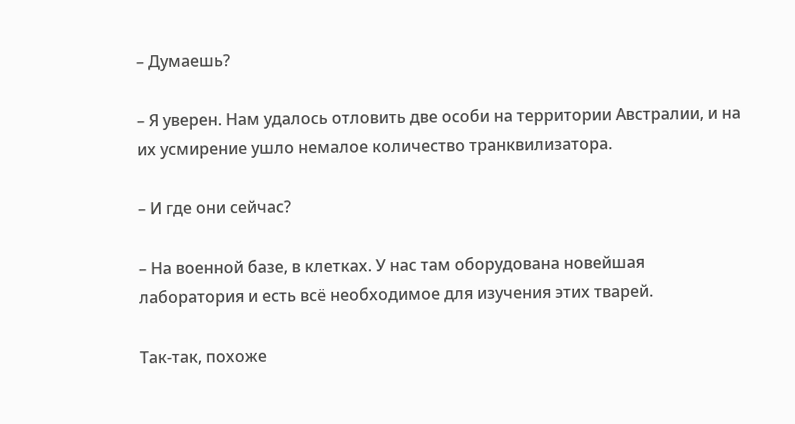– Думаешь?

– Я уверен. Нам удалось отловить две особи на территории Австралии, и на их усмирение ушло немалое количество транквилизатора.

– И где они сейчас?

– На военной базе, в клетках. У нас там оборудована новейшая лаборатория и есть всё необходимое для изучения этих тварей.

Так-так, похоже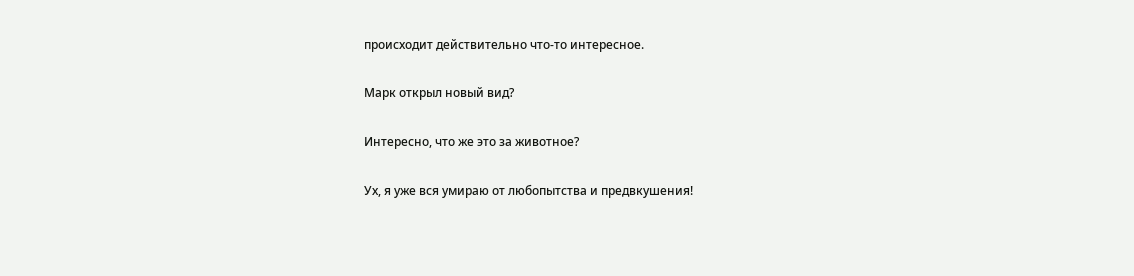происходит действительно что-то интересное.

Марк открыл новый вид?

Интересно, что же это за животное?

Ух, я уже вся умираю от любопытства и предвкушения!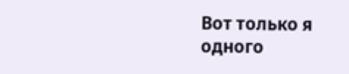Вот только я одного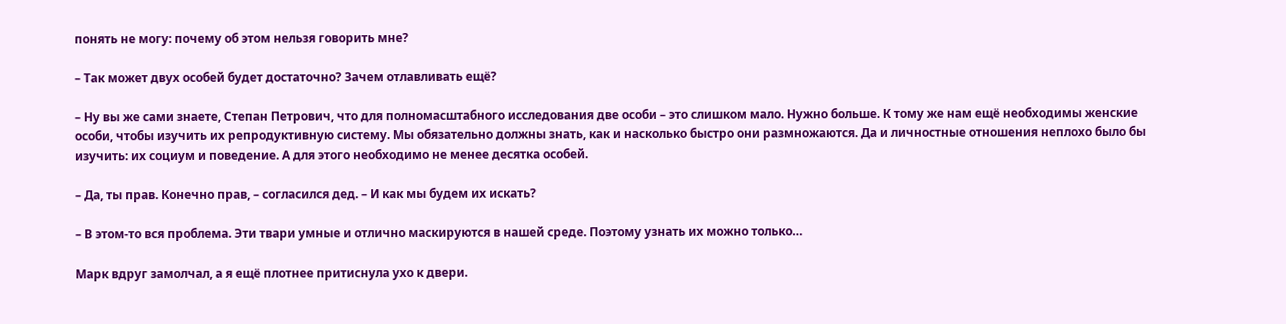понять не могу: почему об этом нельзя говорить мне?

– Так может двух особей будет достаточно? Зачем отлавливать ещё?

– Ну вы же сами знаете, Степан Петрович, что для полномасштабного исследования две особи – это слишком мало. Нужно больше. К тому же нам ещё необходимы женские особи, чтобы изучить их репродуктивную систему. Мы обязательно должны знать, как и насколько быстро они размножаются. Да и личностные отношения неплохо было бы изучить: их социум и поведение. А для этого необходимо не менее десятка особей.

– Да, ты прав. Конечно прав, – согласился дед. – И как мы будем их искать?

– В этом-то вся проблема. Эти твари умные и отлично маскируются в нашей среде. Поэтому узнать их можно только…

Марк вдруг замолчал, а я ещё плотнее притиснула ухо к двери.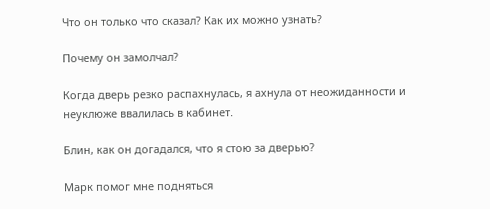Что он только что сказал? Как их можно узнать?

Почему он замолчал?

Когда дверь резко распахнулась, я ахнула от неожиданности и неуклюже ввалилась в кабинет.

Блин, как он догадался, что я стою за дверью?

Марк помог мне подняться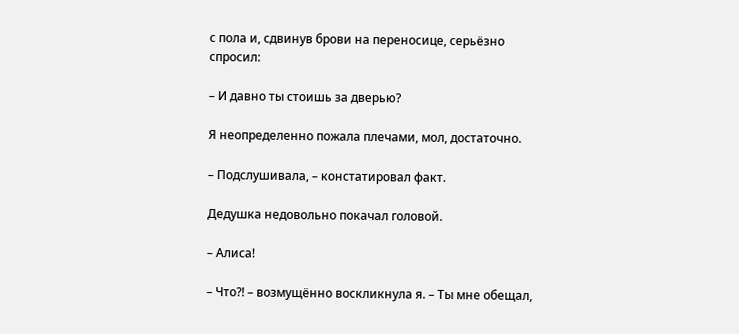с пола и, сдвинув брови на переносице, серьёзно спросил:

– И давно ты стоишь за дверью?

Я неопределенно пожала плечами, мол, достаточно.

– Подслушивала, – констатировал факт.

Дедушка недовольно покачал головой.

– Алиса!

– Что?! – возмущённо воскликнула я. – Ты мне обещал,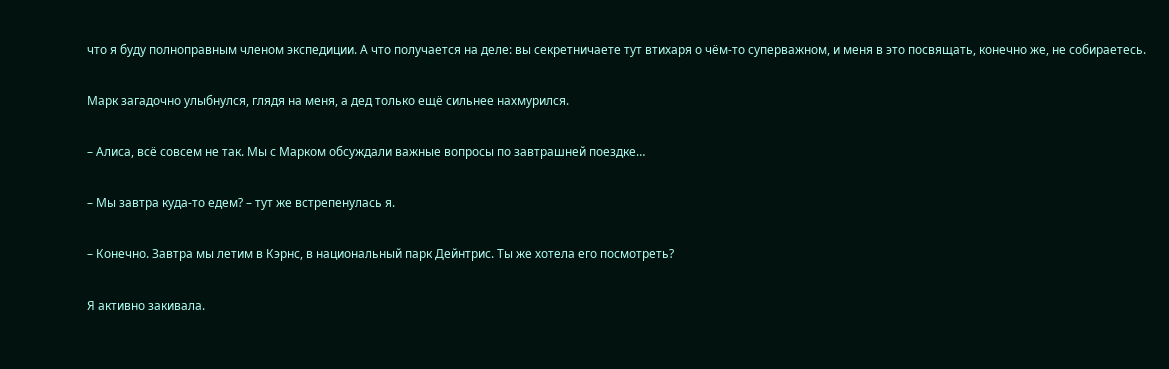что я буду полноправным членом экспедиции. А что получается на деле: вы секретничаете тут втихаря о чём-то суперважном, и меня в это посвящать, конечно же, не собираетесь.

Марк загадочно улыбнулся, глядя на меня, а дед только ещё сильнее нахмурился.

– Алиса, всё совсем не так. Мы с Марком обсуждали важные вопросы по завтрашней поездке…

– Мы завтра куда-то едем? – тут же встрепенулась я.

– Конечно. Завтра мы летим в Кэрнс, в национальный парк Дейнтрис. Ты же хотела его посмотреть?

Я активно закивала.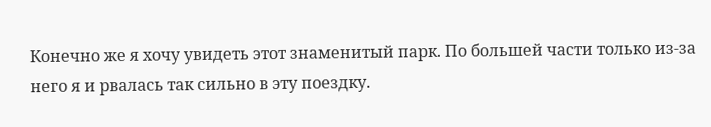Конечно же я хочу увидеть этот знаменитый парк. По большей части только из-за него я и рвалась так сильно в эту поездку.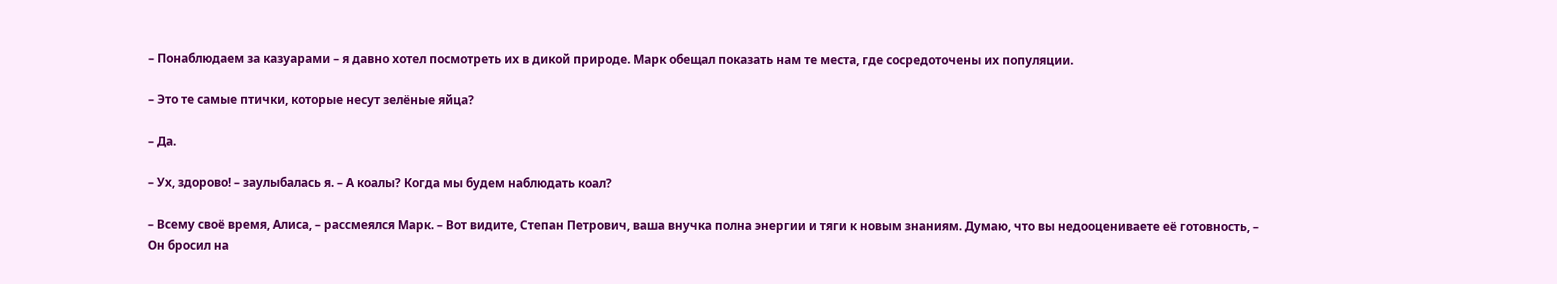– Понаблюдаем за казуарами – я давно хотел посмотреть их в дикой природе. Марк обещал показать нам те места, где сосредоточены их популяции.

– Это те самые птички, которые несут зелёные яйца?

– Да.

– Ух, здорово! – заулыбалась я. – А коалы? Когда мы будем наблюдать коал?

– Всему своё время, Алиса, – рассмеялся Марк. – Вот видите, Степан Петрович, ваша внучка полна энергии и тяги к новым знаниям. Думаю, что вы недооцениваете её готовность, – Он бросил на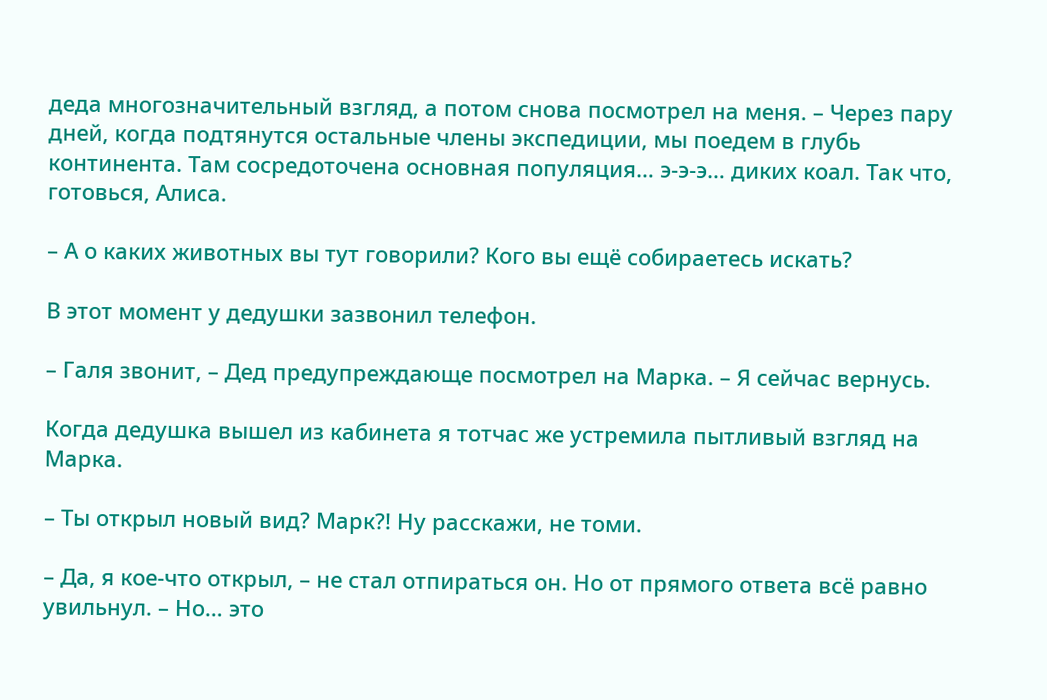деда многозначительный взгляд, а потом снова посмотрел на меня. – Через пару дней, когда подтянутся остальные члены экспедиции, мы поедем в глубь континента. Там сосредоточена основная популяция… э-э-э… диких коал. Так что, готовься, Алиса.

– А о каких животных вы тут говорили? Кого вы ещё собираетесь искать?

В этот момент у дедушки зазвонил телефон.

– Галя звонит, – Дед предупреждающе посмотрел на Марка. – Я сейчас вернусь.

Когда дедушка вышел из кабинета я тотчас же устремила пытливый взгляд на Марка.

– Ты открыл новый вид? Марк?! Ну расскажи, не томи.

– Да, я кое-что открыл, – не стал отпираться он. Но от прямого ответа всё равно увильнул. – Но… это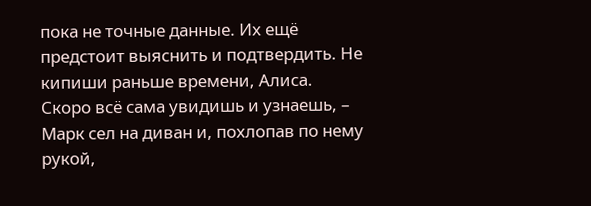пока не точные данные. Их ещё предстоит выяснить и подтвердить. Не кипиши раньше времени, Алиса. Скоро всё сама увидишь и узнаешь, – Марк сел на диван и, похлопав по нему рукой,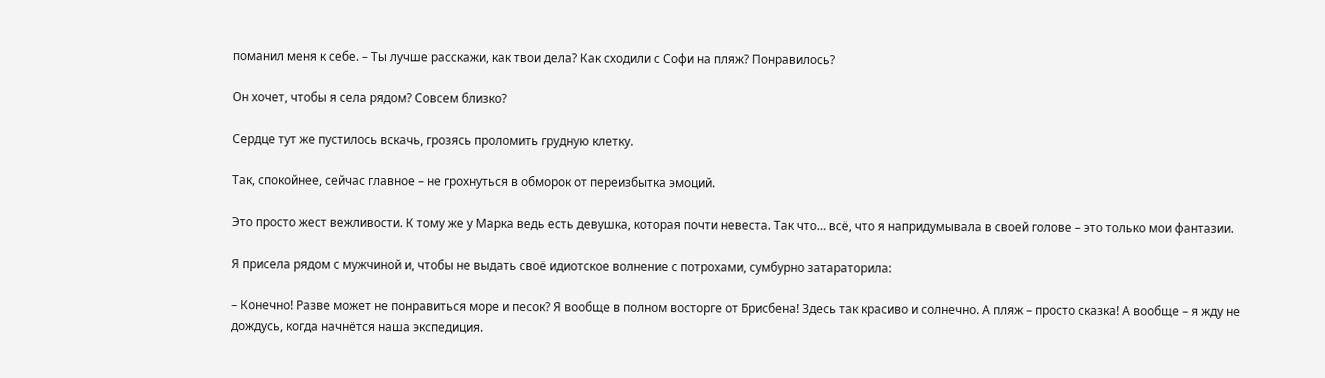поманил меня к себе. – Ты лучше расскажи, как твои дела? Как сходили с Софи на пляж? Понравилось?

Он хочет, чтобы я села рядом? Совсем близко?

Сердце тут же пустилось вскачь, грозясь проломить грудную клетку.

Так, спокойнее, сейчас главное – не грохнуться в обморок от переизбытка эмоций.

Это просто жест вежливости. К тому же у Марка ведь есть девушка, которая почти невеста. Так что… всё, что я напридумывала в своей голове – это только мои фантазии.

Я присела рядом с мужчиной и, чтобы не выдать своё идиотское волнение с потрохами, сумбурно затараторила:

– Конечно! Разве может не понравиться море и песок? Я вообще в полном восторге от Брисбена! Здесь так красиво и солнечно. А пляж – просто сказка! А вообще – я жду не дождусь, когда начнётся наша экспедиция.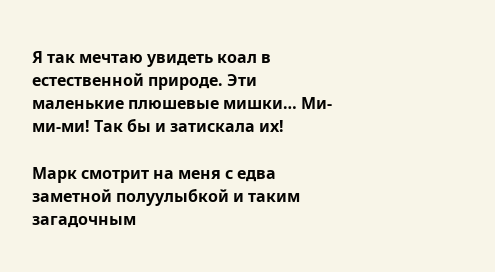Я так мечтаю увидеть коал в естественной природе. Эти маленькие плюшевые мишки… Ми-ми-ми! Так бы и затискала их!

Марк смотрит на меня с едва заметной полуулыбкой и таким загадочным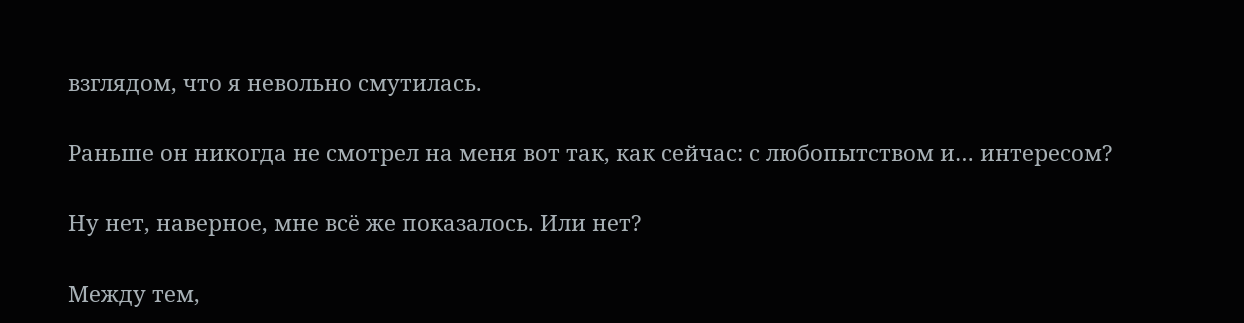взглядом, что я невольно смутилась.

Раньше он никогда не смотрел на меня вот так, как сейчас: с любопытством и… интересом?

Ну нет, наверное, мне всё же показалось. Или нет?

Между тем,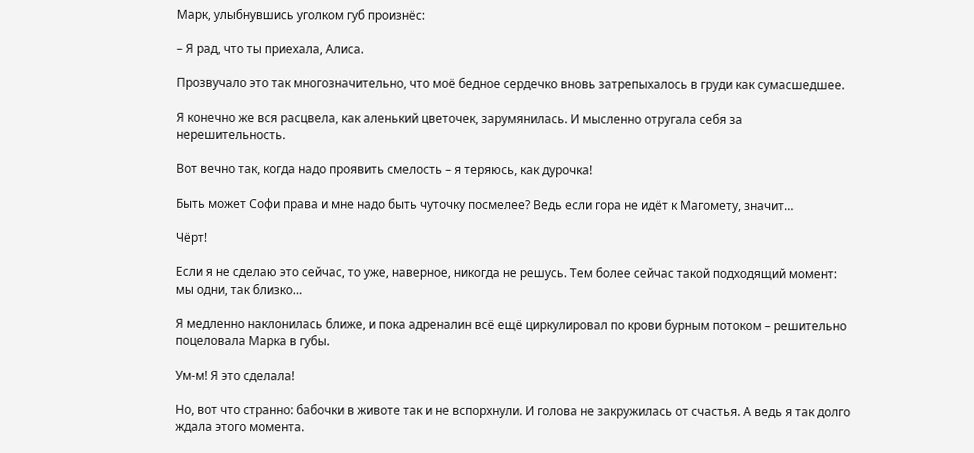Марк, улыбнувшись уголком губ произнёс:

– Я рад, что ты приехала, Алиса.

Прозвучало это так многозначительно, что моё бедное сердечко вновь затрепыхалось в груди как сумасшедшее.

Я конечно же вся расцвела, как аленький цветочек, зарумянилась. И мысленно отругала себя за нерешительность.

Вот вечно так, когда надо проявить смелость – я теряюсь, как дурочка!

Быть может Софи права и мне надо быть чуточку посмелее? Ведь если гора не идёт к Магомету, значит…

Чёрт!

Если я не сделаю это сейчас, то уже, наверное, никогда не решусь. Тем более сейчас такой подходящий момент: мы одни, так близко…

Я медленно наклонилась ближе, и пока адреналин всё ещё циркулировал по крови бурным потоком – решительно поцеловала Марка в губы.

Ум-м! Я это сделала!

Но, вот что странно: бабочки в животе так и не вспорхнули. И голова не закружилась от счастья. А ведь я так долго ждала этого момента.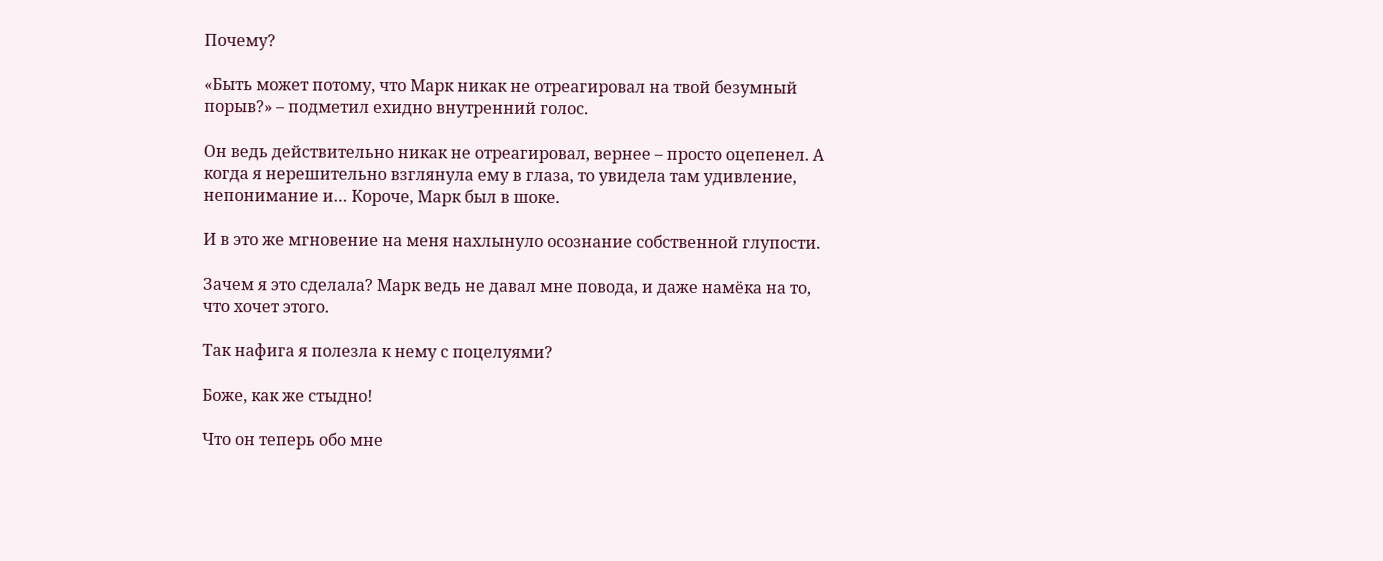Почему?

«Быть может потому, что Марк никак не отреагировал на твой безумный порыв?» – подметил ехидно внутренний голос.

Он ведь действительно никак не отреагировал, вернее – просто оцепенел. А когда я нерешительно взглянула ему в глаза, то увидела там удивление, непонимание и… Короче, Марк был в шоке.

И в это же мгновение на меня нахлынуло осознание собственной глупости.

Зачем я это сделала? Марк ведь не давал мне повода, и даже намёка на то, что хочет этого.

Так нафига я полезла к нему с поцелуями?

Боже, как же стыдно!

Что он теперь обо мне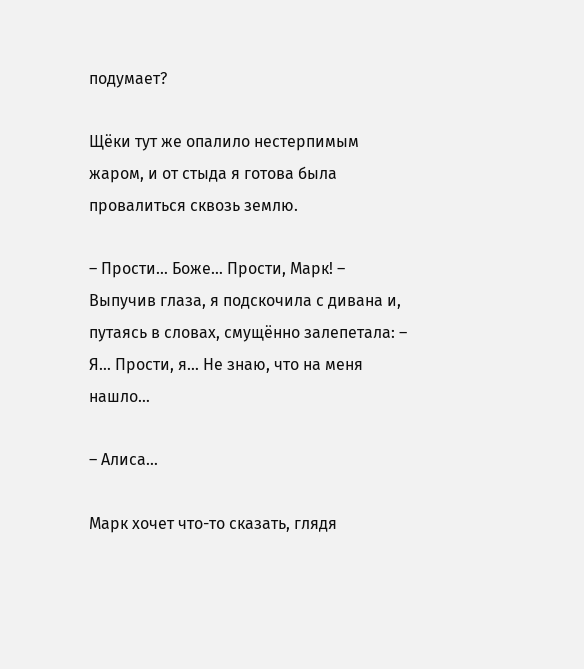подумает?

Щёки тут же опалило нестерпимым жаром, и от стыда я готова была  провалиться сквозь землю.

– Прости… Боже… Прости, Марк! – Выпучив глаза, я подскочила с дивана и, путаясь в словах, смущённо залепетала: – Я… Прости, я… Не знаю, что на меня нашло…

– Алиса…

Марк хочет что-то сказать, глядя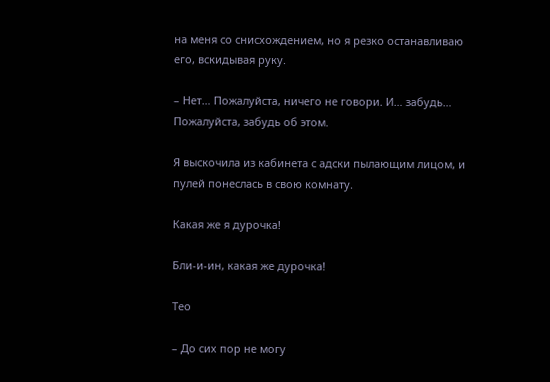на меня со снисхождением, но я резко останавливаю его, вскидывая руку.

– Нет… Пожалуйста, ничего не говори. И… забудь… Пожалуйста, забудь об этом.

Я выскочила из кабинета с адски пылающим лицом, и пулей понеслась в свою комнату.

Какая же я дурочка!

Бли-и-ин, какая же дурочка!

Тео

– До сих пор не могу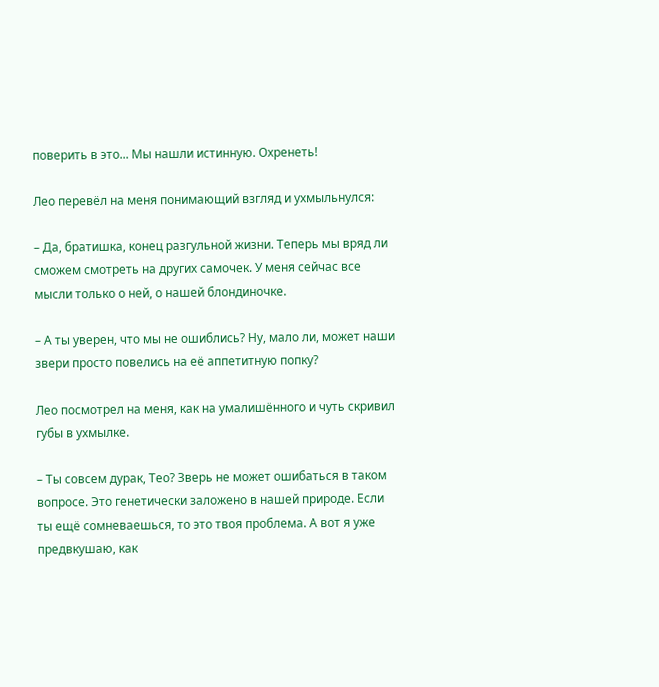поверить в это... Мы нашли истинную. Охренеть!

Лео перевёл на меня понимающий взгляд и ухмыльнулся:

– Да, братишка, конец разгульной жизни. Теперь мы вряд ли сможем смотреть на других самочек. У меня сейчас все мысли только о ней, о нашей блондиночке.

– А ты уверен, что мы не ошиблись? Ну, мало ли, может наши звери просто повелись на её аппетитную попку?

Лео посмотрел на меня, как на умалишённого и чуть скривил губы в ухмылке.

– Ты совсем дурак, Тео? Зверь не может ошибаться в таком вопросе. Это генетически заложено в нашей природе. Если ты ещё сомневаешься, то это твоя проблема. А вот я уже предвкушаю, как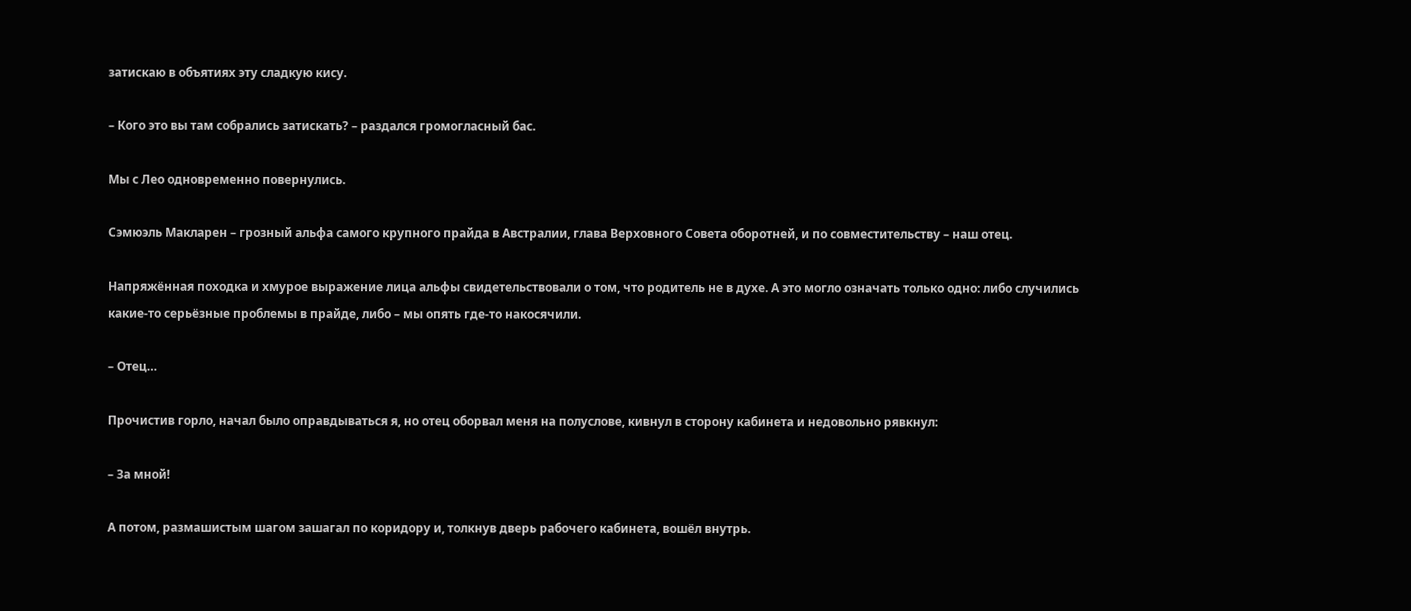затискаю в объятиях эту сладкую кису.

– Кого это вы там собрались затискать? – раздался громогласный бас.

Мы с Лео одновременно повернулись.

Сэмюэль Макларен – грозный альфа самого крупного прайда в Австралии, глава Верховного Совета оборотней, и по совместительству – наш отец.

Напряжённая походка и хмурое выражение лица альфы свидетельствовали о том, что родитель не в духе. А это могло означать только одно: либо случились какие-то серьёзные проблемы в прайде, либо – мы опять где-то накосячили.

– Отец…

Прочистив горло, начал было оправдываться я, но отец оборвал меня на полуслове, кивнул в сторону кабинета и недовольно рявкнул:

– За мной!

А потом, размашистым шагом зашагал по коридору и, толкнув дверь рабочего кабинета, вошёл внутрь.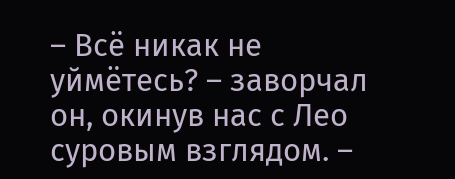– Всё никак не уймётесь? – заворчал он, окинув нас с Лео суровым взглядом. –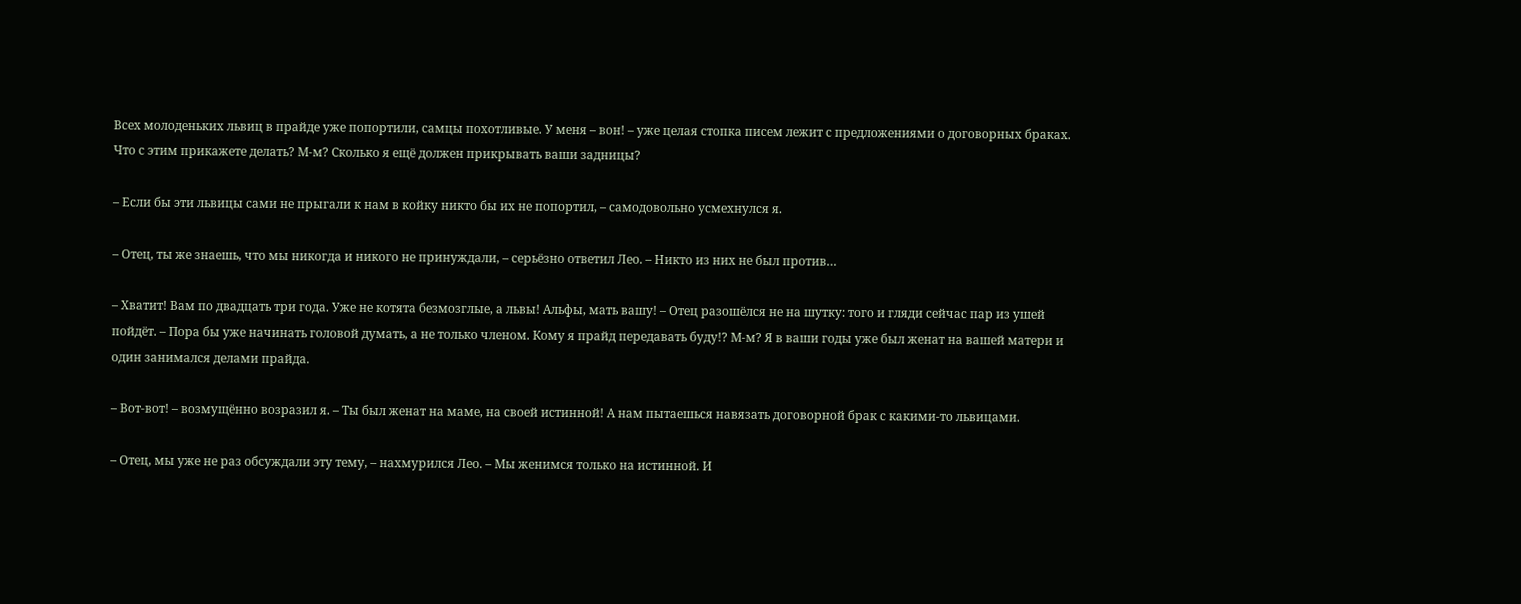Всех молоденьких львиц в прайде уже попортили, самцы похотливые. У меня – вон! – уже целая стопка писем лежит с предложениями о договорных браках. Что с этим прикажете делать? М-м? Сколько я ещё должен прикрывать ваши задницы?

– Если бы эти львицы сами не прыгали к нам в койку никто бы их не попортил, – самодовольно усмехнулся я.

– Отец, ты же знаешь, что мы никогда и никого не принуждали, – серьёзно ответил Лео. – Никто из них не был против…

– Хватит! Вам по двадцать три года. Уже не котята безмозглые, а львы! Альфы, мать вашу! – Отец разошёлся не на шутку: того и гляди сейчас пар из ушей пойдёт. – Пора бы уже начинать головой думать, а не только членом. Кому я прайд передавать буду!? М-м? Я в ваши годы уже был женат на вашей матери и один занимался делами прайда.

– Вот-вот! – возмущённо возразил я. – Ты был женат на маме, на своей истинной! А нам пытаешься навязать договорной брак с какими-то львицами.

– Отец, мы уже не раз обсуждали эту тему, – нахмурился Лео. – Мы женимся только на истинной. И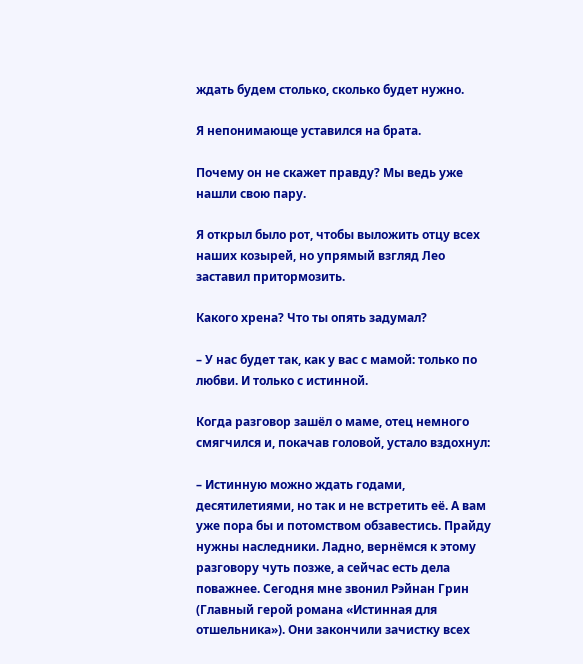ждать будем столько, сколько будет нужно.

Я непонимающе уставился на брата.

Почему он не скажет правду? Мы ведь уже нашли свою пару.

Я открыл было рот, чтобы выложить отцу всех наших козырей, но упрямый взгляд Лео заставил притормозить.

Какого хрена? Что ты опять задумал?

– У нас будет так, как у вас с мамой: только по любви. И только с истинной.

Когда разговор зашёл о маме, отец немного смягчился и, покачав головой, устало вздохнул:

– Истинную можно ждать годами, десятилетиями, но так и не встретить её. А вам уже пора бы и потомством обзавестись. Прайду нужны наследники. Ладно, вернёмся к этому разговору чуть позже, а сейчас есть дела поважнее. Сегодня мне звонил Рэйнан Грин (Главный герой романа «Истинная для отшельника»). Они закончили зачистку всех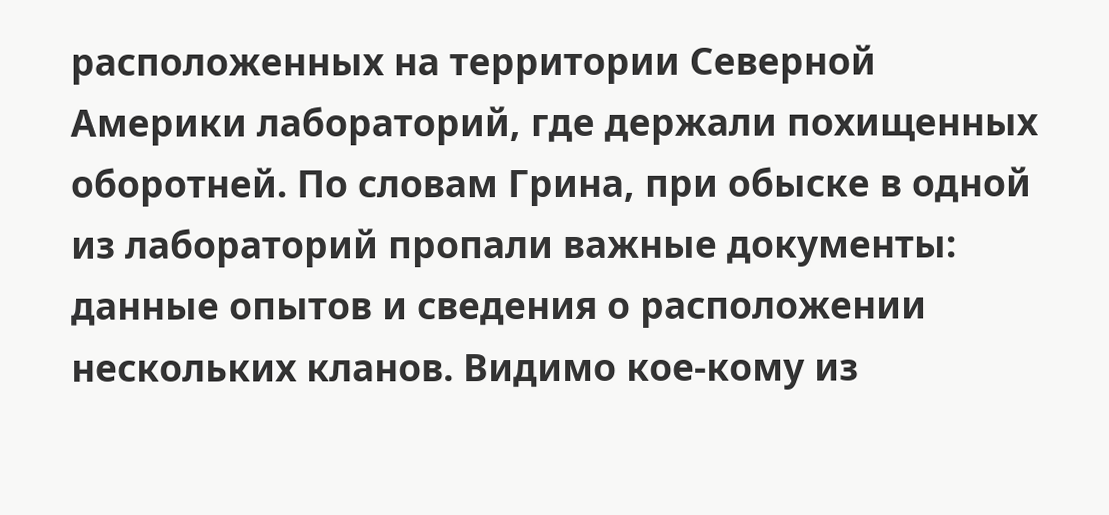расположенных на территории Северной Америки лабораторий, где держали похищенных оборотней. По словам Грина, при обыске в одной из лабораторий пропали важные документы: данные опытов и сведения о расположении нескольких кланов. Видимо кое-кому из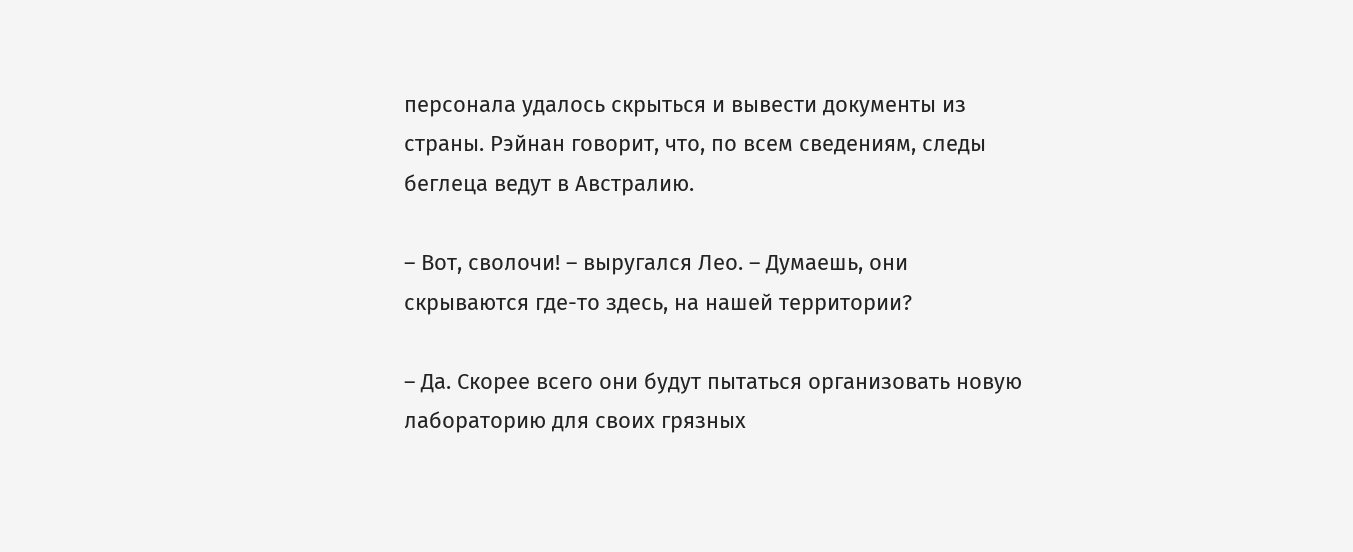персонала удалось скрыться и вывести документы из страны. Рэйнан говорит, что, по всем сведениям, следы беглеца ведут в Австралию.

– Вот, сволочи! – выругался Лео. – Думаешь, они скрываются где-то здесь, на нашей территории?

– Да. Скорее всего они будут пытаться организовать новую лабораторию для своих грязных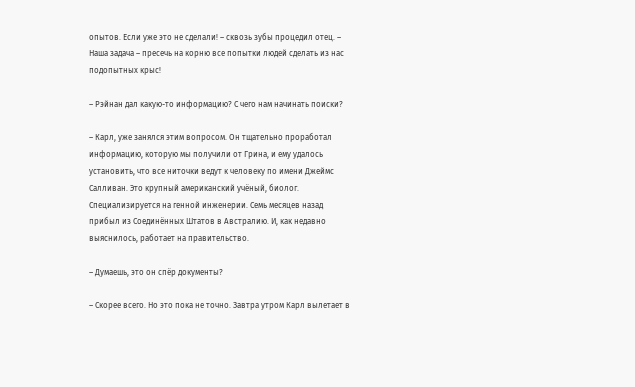опытов. Если уже это не сделали! – сквозь зубы процедил отец. – Наша задача – пресечь на корню все попытки людей сделать из нас подопытных крыс!

– Рэйнан дал какую-то информацию? С чего нам начинать поиски?

– Карл, уже занялся этим вопросом. Он тщательно проработал информацию, которую мы получили от Грина, и ему удалось установить, что все ниточки ведут к человеку по имени Джеймс Салливан. Это крупный американский учёный, биолог. Специализируется на генной инженерии. Семь месяцев назад прибыл из Соединённых Штатов в Австралию. И, как недавно выяснилось, работает на правительство.

– Думаешь, это он спёр документы?

– Скорее всего. Но это пока не точно. Завтра утром Карл вылетает в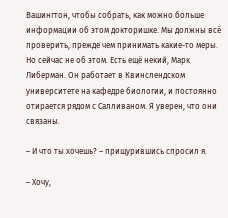Вашингтон, чтобы собрать, как можно больше информации об этом докторишке. Мы должны всё проверить, прежде чем принимать какие-то меры. Но сейчас не об этом. Есть ещё некий, Марк Либерман. Он работает в Квинслендском университете на кафедре биологии, и постоянно отирается рядом с Салливаном. Я уверен, что они связаны.

– И что ты хочешь? – прищурившись спросил я.

– Хочу,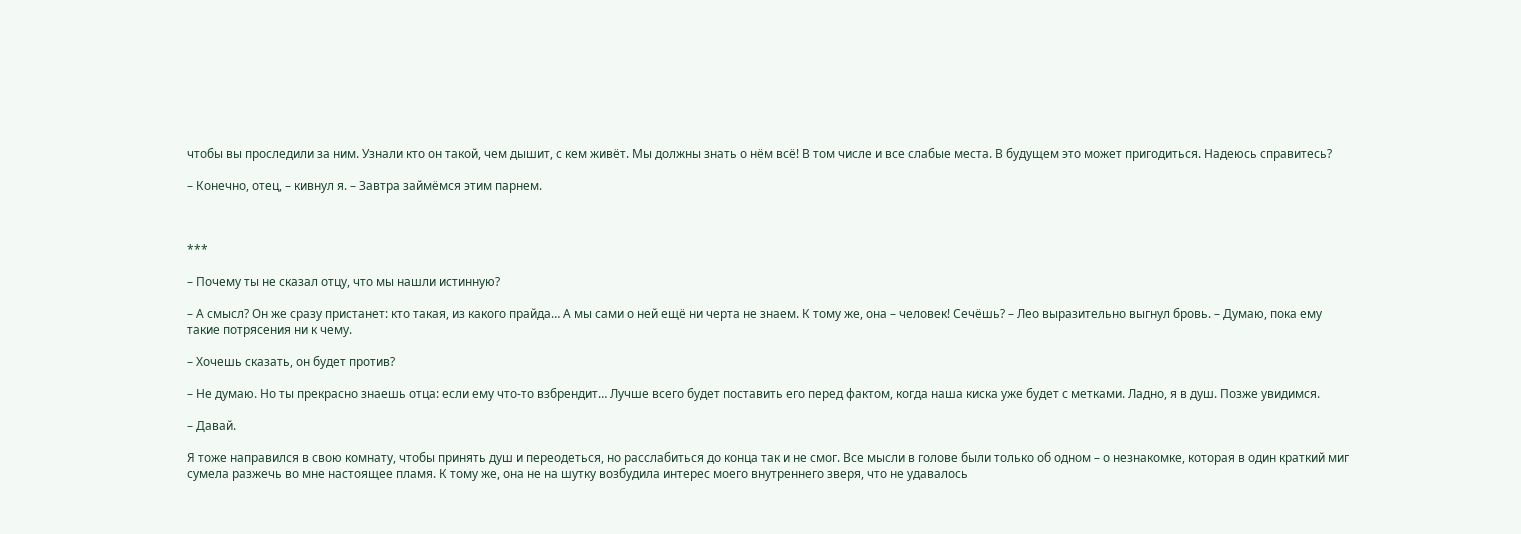чтобы вы проследили за ним. Узнали кто он такой, чем дышит, с кем живёт. Мы должны знать о нём всё! В том числе и все слабые места. В будущем это может пригодиться. Надеюсь справитесь?

– Конечно, отец, – кивнул я. – Завтра займёмся этим парнем.



***

– Почему ты не сказал отцу, что мы нашли истинную?

– А смысл? Он же сразу пристанет: кто такая, из какого прайда… А мы сами о ней ещё ни черта не знаем. К тому же, она – человек! Сечёшь? – Лео выразительно выгнул бровь. – Думаю, пока ему такие потрясения ни к чему.

– Хочешь сказать, он будет против?

– Не думаю. Но ты прекрасно знаешь отца: если ему что-то взбрендит… Лучше всего будет поставить его перед фактом, когда наша киска уже будет с метками. Ладно, я в душ. Позже увидимся.

– Давай.

Я тоже направился в свою комнату, чтобы принять душ и переодеться, но расслабиться до конца так и не смог. Все мысли в голове были только об одном – о незнакомке, которая в один краткий миг сумела разжечь во мне настоящее пламя. К тому же, она не на шутку возбудила интерес моего внутреннего зверя, что не удавалось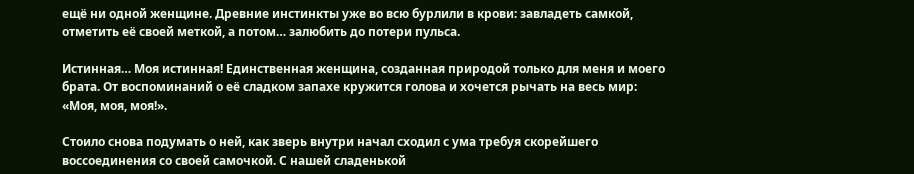ещё ни одной женщине. Древние инстинкты уже во всю бурлили в крови: завладеть самкой, отметить её своей меткой, а потом… залюбить до потери пульса.

Истинная… Моя истинная! Единственная женщина, созданная природой только для меня и моего брата. От воспоминаний о её сладком запахе кружится голова и хочется рычать на весь мир: «Моя, моя, моя!».

Стоило снова подумать о ней, как зверь внутри начал сходил с ума требуя скорейшего воссоединения со своей самочкой. С нашей сладенькой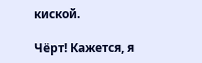киской.

Чёрт! Кажется, я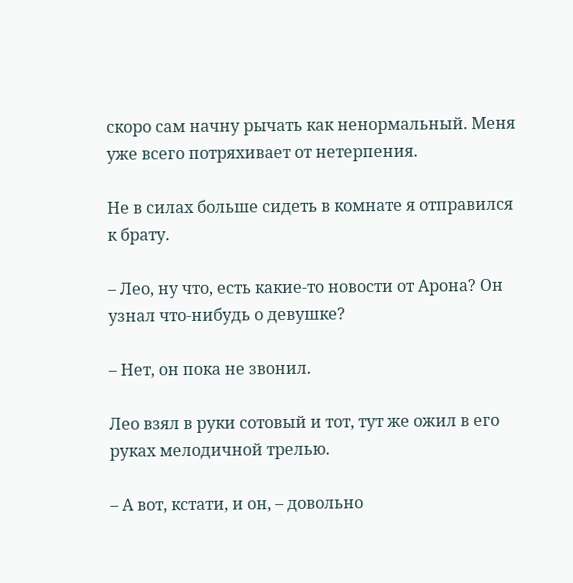скоро сам начну рычать как ненормальный. Меня уже всего потряхивает от нетерпения.

Не в силах больше сидеть в комнате я отправился к брату.

– Лео, ну что, есть какие-то новости от Арона? Он узнал что-нибудь о девушке?

– Нет, он пока не звонил.

Лео взял в руки сотовый и тот, тут же ожил в его руках мелодичной трелью.

– А вот, кстати, и он, – довольно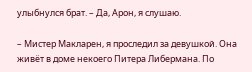улыбнулся брат. – Да, Арон, я слушаю.

– Мистер Макларен, я проследил за девушкой. Она живёт в доме некоего Питера Либермана. По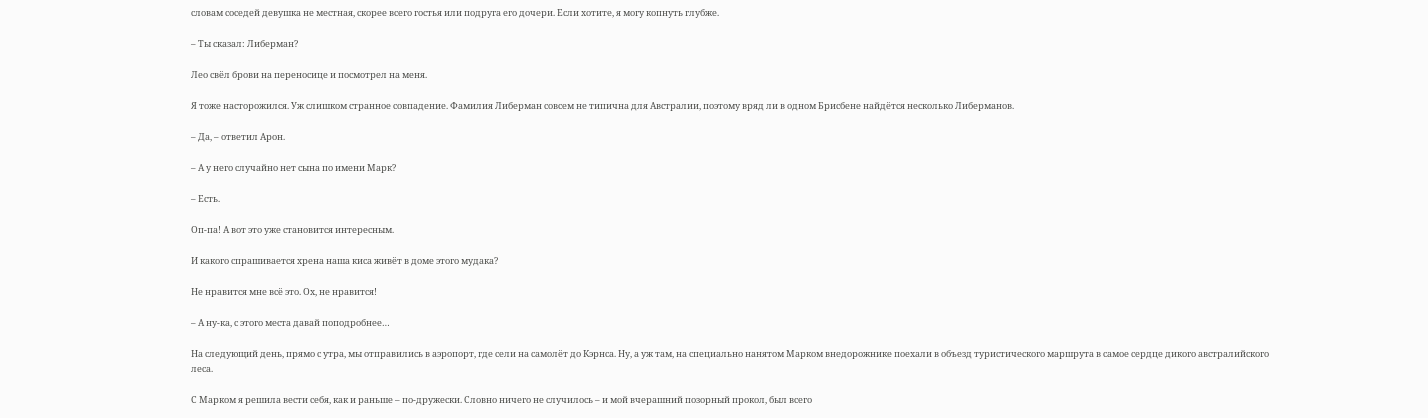словам соседей девушка не местная, скорее всего гостья или подруга его дочери. Если хотите, я могу копнуть глубже.

– Ты сказал: Либерман?

Лео свёл брови на переносице и посмотрел на меня.

Я тоже насторожился. Уж слишком странное совпадение. Фамилия Либерман совсем не типична для Австралии, поэтому вряд ли в одном Брисбене найдётся несколько Либерманов.

– Да, – ответил Арон.

– А у него случайно нет сына по имени Марк?

– Есть.

Оп-па! А вот это уже становится интересным.

И какого спрашивается хрена наша киса живёт в доме этого мудака?

Не нравится мне всё это. Ох, не нравится!

– А ну-ка, с этого места давай поподробнее…

На следующий день, прямо с утра, мы отправились в аэропорт, где сели на самолёт до Кэрнса. Ну, а уж там, на специально нанятом Марком внедорожнике поехали в объезд туристического маршрута в самое сердце дикого австралийского леса.

С Марком я решила вести себя, как и раньше – по-дружески. Словно ничего не случилось – и мой вчерашний позорный прокол, был всего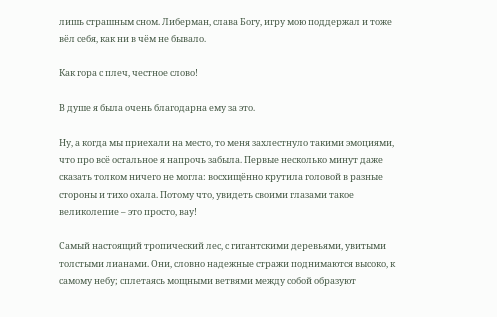лишь страшным сном. Либерман, слава Богу, игру мою поддержал и тоже вёл себя, как ни в чём не бывало.

Как гора с плеч, честное слово!

В душе я была очень благодарна ему за это.

Ну, а когда мы приехали на место, то меня захлестнуло такими эмоциями, что про всё остальное я напрочь забыла. Первые несколько минут даже сказать толком ничего не могла: восхищённо крутила головой в разные стороны и тихо охала. Потому что, увидеть своими глазами такое великолепие – это просто, вау!

Самый настоящий тропический лес, с гигантскими деревьями, увитыми толстыми лианами. Они, словно надежные стражи поднимаются высоко, к самому небу; сплетаясь мощными ветвями между собой образуют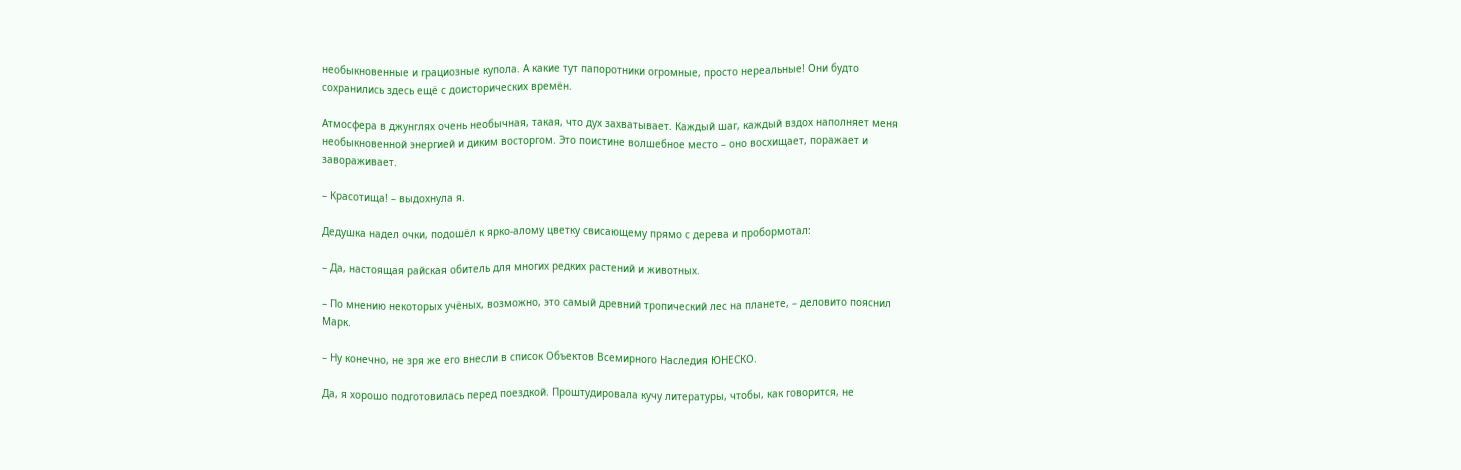необыкновенные и грациозные купола. А какие тут папоротники огромные, просто нереальные! Они будто сохранились здесь ещё с доисторических времён.

Атмосфера в джунглях очень необычная, такая, что дух захватывает. Каждый шаг, каждый вздох наполняет меня необыкновенной энергией и диким восторгом. Это поистине волшебное место – оно восхищает, поражает и завораживает.

– Красотища! – выдохнула я.

Дедушка надел очки, подошёл к ярко-алому цветку свисающему прямо с дерева и пробормотал:

– Да, настоящая райская обитель для многих редких растений и животных.

– По мнению некоторых учёных, возможно, это самый древний тропический лес на планете, – деловито пояснил Марк.

– Ну конечно, не зря же его внесли в список Объектов Всемирного Наследия ЮНЕСКО.

Да, я хорошо подготовилась перед поездкой. Проштудировала кучу литературы, чтобы, как говорится, не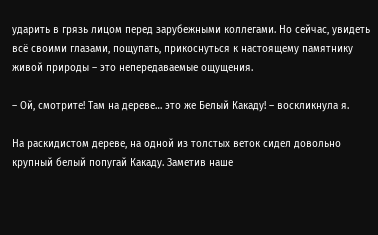ударить в грязь лицом перед зарубежными коллегами. Но сейчас, увидеть всё своими глазами, пощупать, прикоснуться к настоящему памятнику живой природы – это непередаваемые ощущения.

– Ой, смотрите! Там на дереве… это же Белый Какаду! – воскликнула я.

На раскидистом дереве, на одной из толстых веток сидел довольно крупный белый попугай Какаду. Заметив наше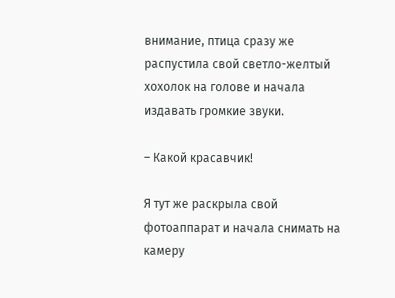внимание, птица сразу же распустила свой светло-желтый хохолок на голове и начала издавать громкие звуки.

– Какой красавчик!

Я тут же раскрыла свой фотоаппарат и начала снимать на камеру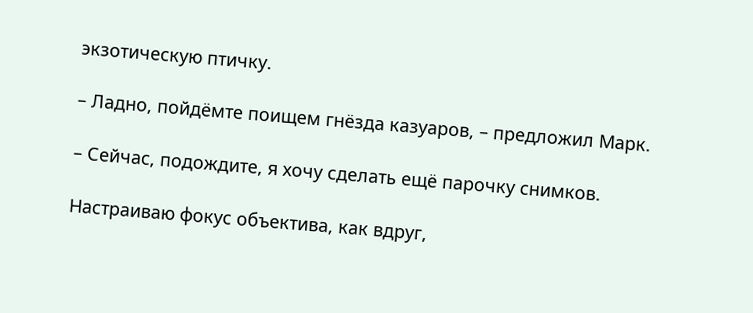экзотическую птичку.

– Ладно, пойдёмте поищем гнёзда казуаров, – предложил Марк.

– Сейчас, подождите, я хочу сделать ещё парочку снимков.

Настраиваю фокус объектива, как вдруг,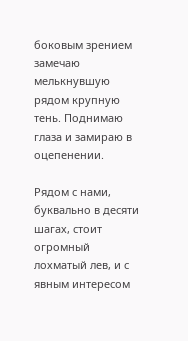боковым зрением замечаю мелькнувшую рядом крупную тень. Поднимаю глаза и замираю в оцепенении.

Рядом с нами, буквально в десяти шагах, стоит огромный лохматый лев, и с явным интересом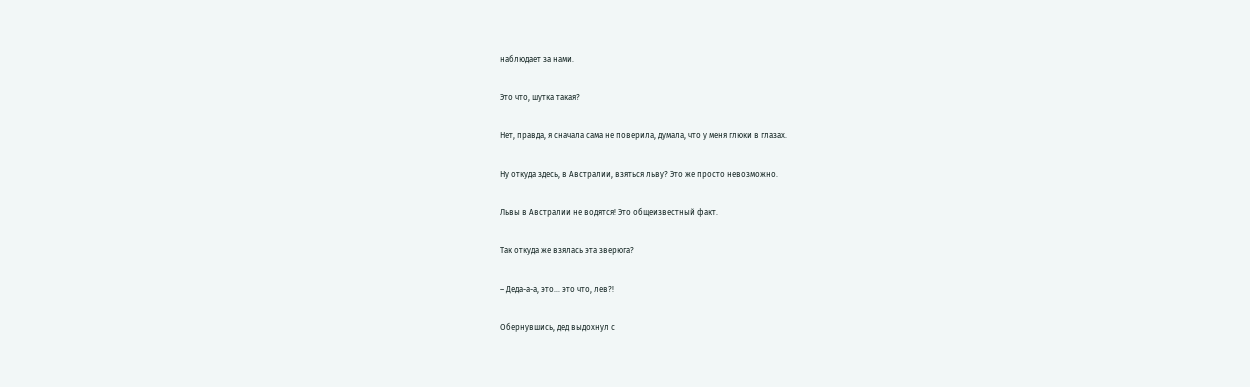наблюдает за нами.

Это что, шутка такая?

Нет, правда, я сначала сама не поверила, думала, что у меня глюки в глазах.

Ну откуда здесь, в Австралии, взяться льву? Это же просто невозможно.

Львы в Австралии не водятся! Это общеизвестный факт.

Так откуда же взялась эта зверюга?

– Деда-а-а, это… это что, лев?!

Обернувшись, дед выдохнул с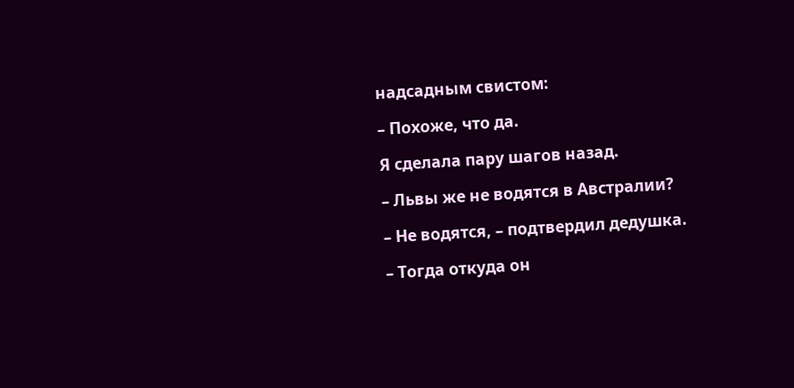надсадным свистом:

– Похоже, что да.

Я сделала пару шагов назад.

– Львы же не водятся в Австралии?

– Не водятся, – подтвердил дедушка.

– Тогда откуда он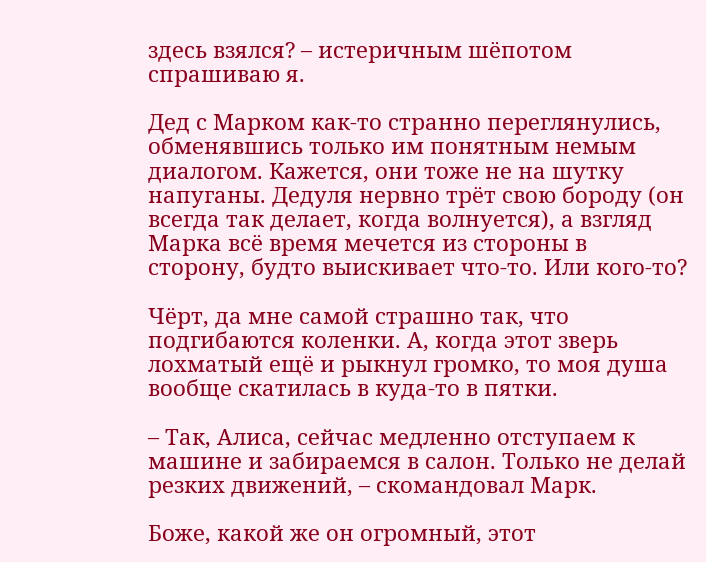здесь взялся? – истеричным шёпотом спрашиваю я.

Дед с Марком как-то странно переглянулись, обменявшись только им понятным немым диалогом. Кажется, они тоже не на шутку напуганы. Дедуля нервно трёт свою бороду (он всегда так делает, когда волнуется), а взгляд Марка всё время мечется из стороны в сторону, будто выискивает что-то. Или кого-то?

Чёрт, да мне самой страшно так, что подгибаются коленки. А, когда этот зверь лохматый ещё и рыкнул громко, то моя душа вообще скатилась в куда-то в пятки.

– Так, Алиса, сейчас медленно отступаем к машине и забираемся в салон. Только не делай резких движений, – скомандовал Марк.

Боже, какой же он огромный, этот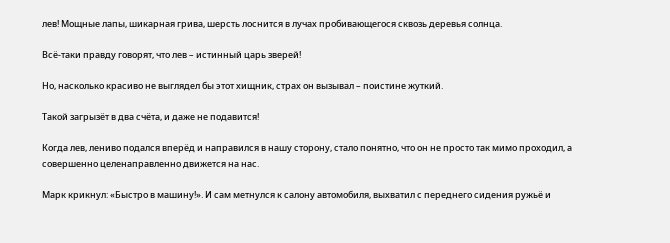лев! Мощные лапы, шикарная грива, шерсть лоснится в лучах пробивающегося сквозь деревья солнца.

Всё-таки правду говорят, что лев – истинный царь зверей!

Но, насколько красиво не выглядел бы этот хищник, страх он вызывал – поистине жуткий.

Такой загрызёт в два счёта, и даже не подавится!

Когда лев, лениво подался вперёд и направился в нашу сторону, стало понятно, что он не просто так мимо проходил, а совершенно целенаправленно движется на нас.

Марк крикнул: «Быстро в машину!». И сам метнулся к салону автомобиля, выхватил с переднего сидения ружьё и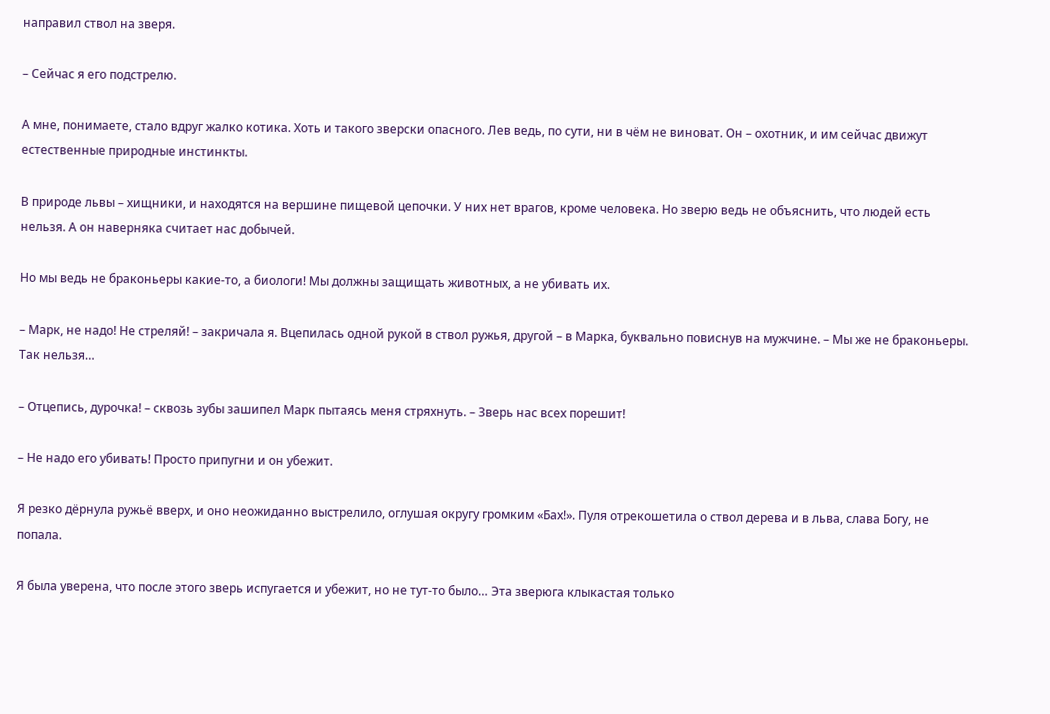направил ствол на зверя.

– Сейчас я его подстрелю.

А мне, понимаете, стало вдруг жалко котика. Хоть и такого зверски опасного. Лев ведь, по сути, ни в чём не виноват. Он – охотник, и им сейчас движут естественные природные инстинкты.

В природе львы – хищники, и находятся на вершине пищевой цепочки. У них нет врагов, кроме человека. Но зверю ведь не объяснить, что людей есть нельзя. А он наверняка считает нас добычей.

Но мы ведь не браконьеры какие-то, а биологи! Мы должны защищать животных, а не убивать их.

– Марк, не надо! Не стреляй! – закричала я. Вцепилась одной рукой в ствол ружья, другой – в Марка, буквально повиснув на мужчине. – Мы же не браконьеры. Так нельзя…

– Отцепись, дурочка! – сквозь зубы зашипел Марк пытаясь меня стряхнуть. – Зверь нас всех порешит!

– Не надо его убивать! Просто припугни и он убежит.

Я резко дёрнула ружьё вверх, и оно неожиданно выстрелило, оглушая округу громким «Бах!». Пуля отрекошетила о ствол дерева и в льва, слава Богу, не попала.

Я была уверена, что после этого зверь испугается и убежит, но не тут-то было… Эта зверюга клыкастая только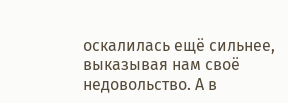оскалилась ещё сильнее, выказывая нам своё недовольство. А в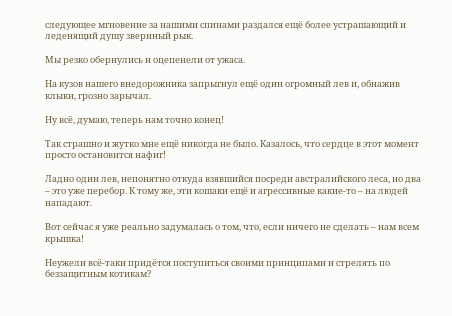следующее мгновение за нашими спинами раздался ещё более устрашающий и леденящий душу звериный рык.

Мы резко обернулись и оцепенели от ужаса.

На кузов нашего внедорожника запрыгнул ещё один огромный лев и, обнажив клыки, грозно зарычал.

Ну всё, думаю, теперь нам точно конец!

Так страшно и жутко мне ещё никогда не было. Казалось, что сердце в этот момент просто остановится нафиг!

Ладно один лев, непонятно откуда взявшийся посреди австралийского леса, но два – это уже перебор. К тому же, эти кошаки ещё и агрессивные какие-то – на людей нападают.

Вот сейчас я уже реально задумалась о том, что, если ничего не сделать – нам всем крышка!

Неужели всё-таки придётся поступиться своими принципами и стрелять по беззащитным котикам?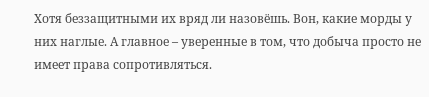Хотя беззащитными их вряд ли назовёшь. Вон, какие морды у них наглые. А главное – уверенные в том, что добыча просто не имеет права сопротивляться.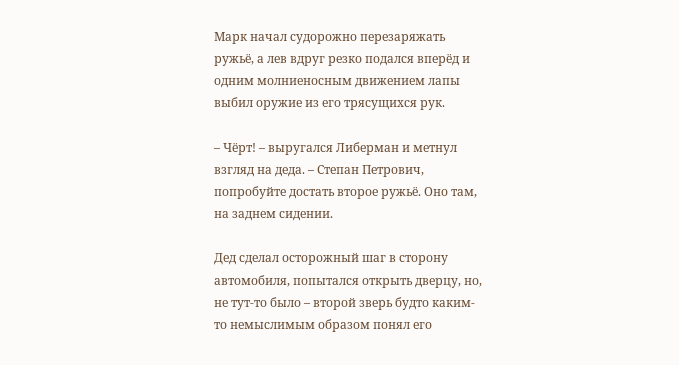Марк начал судорожно перезаряжать ружьё, а лев вдруг резко подался вперёд и одним молниеносным движением лапы выбил оружие из его трясущихся рук.

– Чёрт! – выругался Либерман и метнул взгляд на деда. – Степан Петрович, попробуйте достать второе ружьё. Оно там, на заднем сидении.

Дед сделал осторожный шаг в сторону автомобиля, попытался открыть дверцу, но, не тут-то было – второй зверь будто каким-то немыслимым образом понял его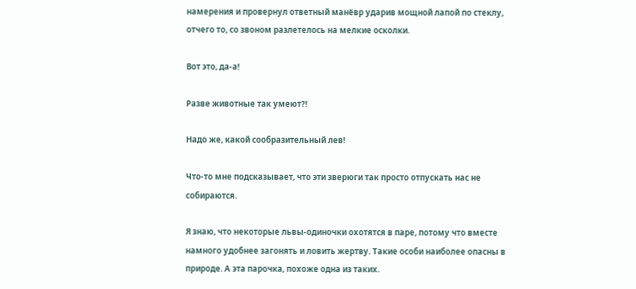намерения и провернул ответный манёвр ударив мощной лапой по стеклу, отчего то, со звоном разлетелось на мелкие осколки.

Вот это, да-а!

Разве животные так умеют?!

Надо же, какой сообразительный лев!

Что-то мне подсказывает, что эти зверюги так просто отпускать нас не собираются.

Я знаю, что некоторые львы-одиночки охотятся в паре, потому что вместе намного удобнее загонять и ловить жертву. Такие особи наиболее опасны в природе. А эта парочка, похоже одна из таких.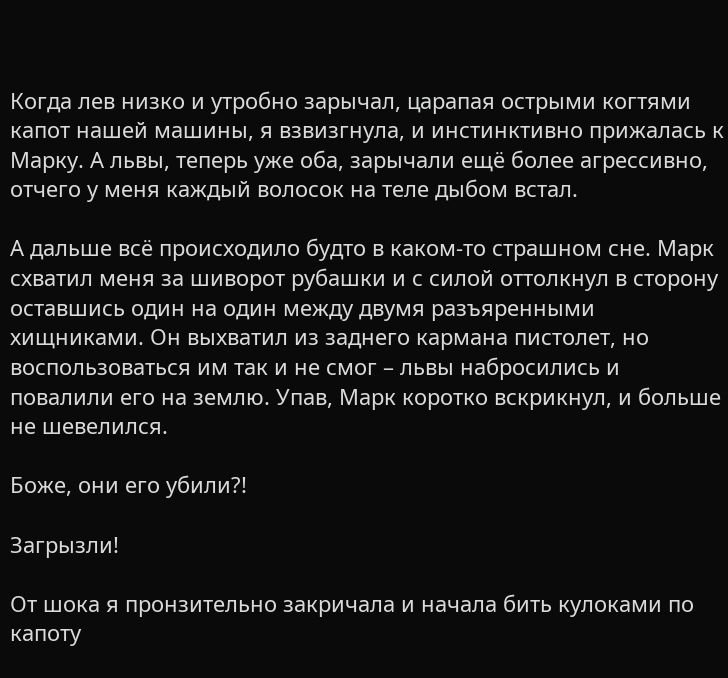Когда лев низко и утробно зарычал, царапая острыми когтями капот нашей машины, я взвизгнула, и инстинктивно прижалась к Марку. А львы, теперь уже оба, зарычали ещё более агрессивно, отчего у меня каждый волосок на теле дыбом встал.

А дальше всё происходило будто в каком-то страшном сне. Марк схватил меня за шиворот рубашки и с силой оттолкнул в сторону оставшись один на один между двумя разъяренными хищниками. Он выхватил из заднего кармана пистолет, но воспользоваться им так и не смог – львы набросились и повалили его на землю. Упав, Марк коротко вскрикнул, и больше не шевелился.

Боже, они его убили?!

Загрызли!

От шока я пронзительно закричала и начала бить кулоками по капоту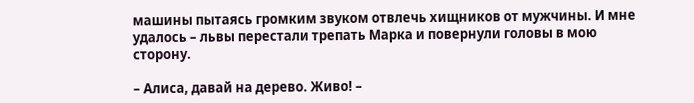машины пытаясь громким звуком отвлечь хищников от мужчины. И мне удалось – львы перестали трепать Марка и повернули головы в мою сторону.

– Алиса, давай на дерево. Живо! –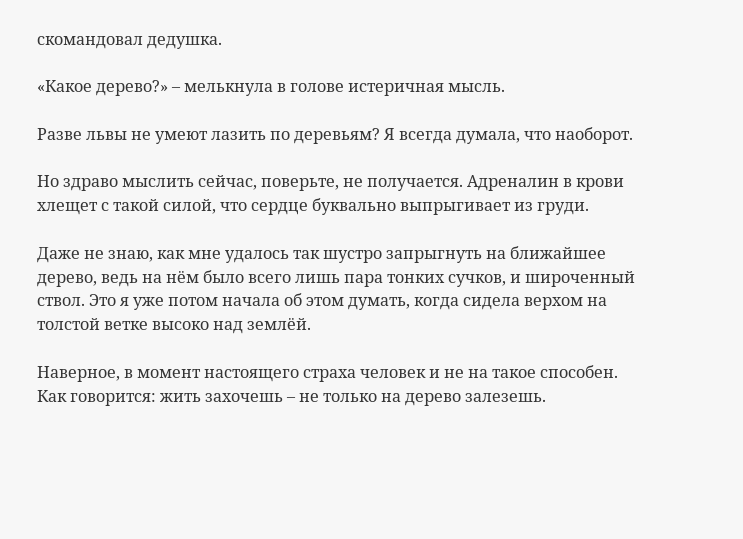скомандовал дедушка.

«Какое дерево?» – мелькнула в голове истеричная мысль.

Разве львы не умеют лазить по деревьям? Я всегда думала, что наоборот.

Но здраво мыслить сейчас, поверьте, не получается. Адреналин в крови хлещет с такой силой, что сердце буквально выпрыгивает из груди.

Даже не знаю, как мне удалось так шустро запрыгнуть на ближайшее дерево, ведь на нём было всего лишь пара тонких сучков, и широченный ствол. Это я уже потом начала об этом думать, когда сидела верхом на толстой ветке высоко над землёй.

Наверное, в момент настоящего страха человек и не на такое способен. Как говорится: жить захочешь – не только на дерево залезешь.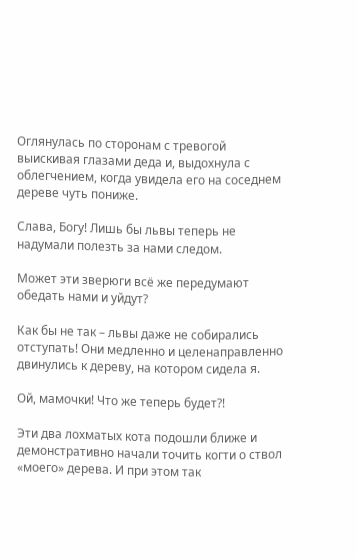Оглянулась по сторонам с тревогой выискивая глазами деда и, выдохнула с облегчением, когда увидела его на соседнем дереве чуть пониже.

Слава, Богу! Лишь бы львы теперь не надумали полезть за нами следом.

Может эти зверюги всё же передумают обедать нами и уйдут?

Как бы не так – львы даже не собирались отступать! Они медленно и целенаправленно двинулись к дереву, на котором сидела я.

Ой, мамочки! Что же теперь будет?!

Эти два лохматых кота подошли ближе и демонстративно начали точить когти о ствол «моего» дерева. И при этом так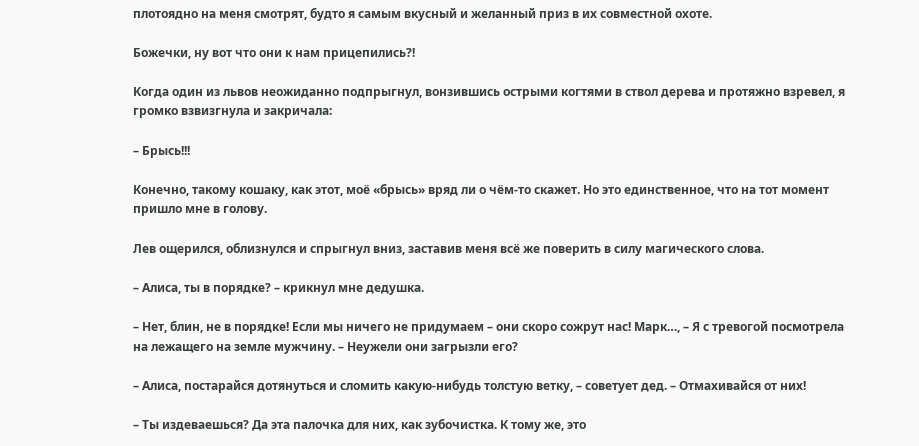плотоядно на меня смотрят, будто я самым вкусный и желанный приз в их совместной охоте.

Божечки, ну вот что они к нам прицепились?!

Когда один из львов неожиданно подпрыгнул, вонзившись острыми когтями в ствол дерева и протяжно взревел, я громко взвизгнула и закричала:

– Брысь!!!

Конечно, такому кошаку, как этот, моё «брысь» вряд ли о чём-то скажет. Но это единственное, что на тот момент пришло мне в голову.

Лев ощерился, облизнулся и спрыгнул вниз, заставив меня всё же поверить в силу магического слова.

– Алиса, ты в порядке? – крикнул мне дедушка.

– Нет, блин, не в порядке! Если мы ничего не придумаем – они скоро сожрут нас! Марк…, – Я с тревогой посмотрела на лежащего на земле мужчину. – Неужели они загрызли его?

– Алиса, постарайся дотянуться и сломить какую-нибудь толстую ветку, – советует дед. – Отмахивайся от них!

– Ты издеваешься? Да эта палочка для них, как зубочистка. К тому же, это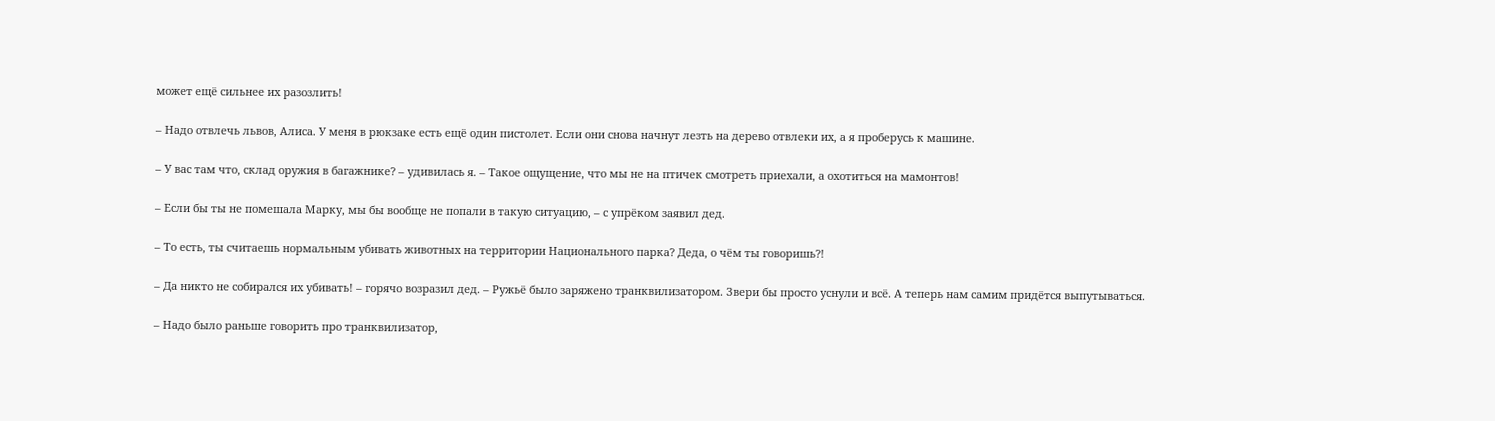может ещё сильнее их разозлить!

– Надо отвлечь львов, Алиса. У меня в рюкзаке есть ещё один пистолет. Если они снова начнут лезть на дерево отвлеки их, а я проберусь к машине.

– У вас там что, склад оружия в багажнике? – удивилась я. – Такое ощущение, что мы не на птичек смотреть приехали, а охотиться на мамонтов!

– Если бы ты не помешала Марку, мы бы вообще не попали в такую ситуацию, – с упрёком заявил дед.

– То есть, ты считаешь нормальным убивать животных на территории Национального парка? Деда, о чём ты говоришь?!

– Да никто не собирался их убивать! – горячо возразил дед. – Ружьё было заряжено транквилизатором. Звери бы просто уснули и всё. А теперь нам самим придётся выпутываться.

– Надо было раньше говорить про транквилизатор,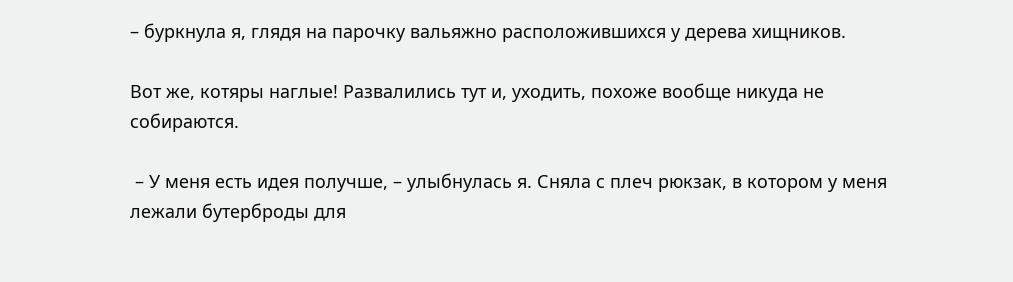– буркнула я, глядя на парочку вальяжно расположившихся у дерева хищников.

Вот же, котяры наглые! Развалились тут и, уходить, похоже вообще никуда не собираются.

 – У меня есть идея получше, – улыбнулась я. Сняла с плеч рюкзак, в котором у меня лежали бутерброды для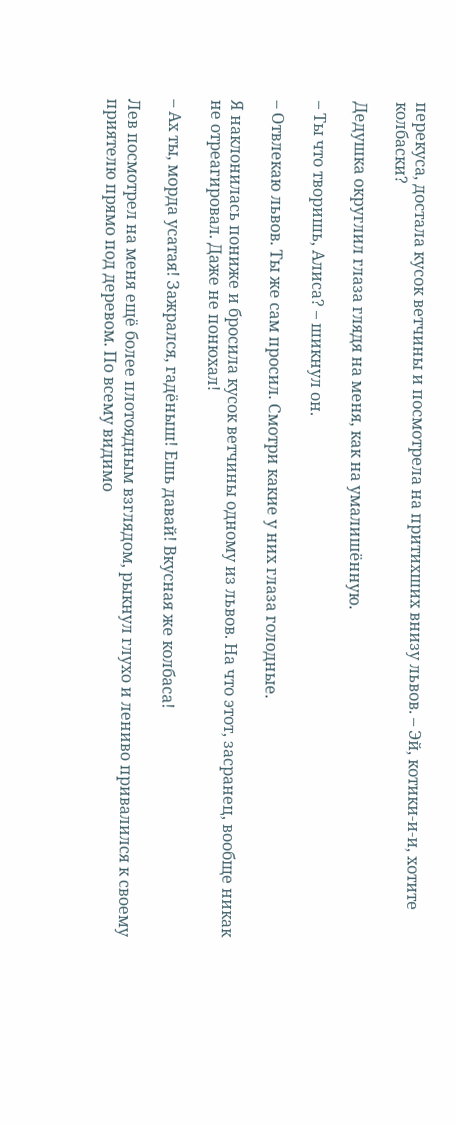перекуса, достала кусок ветчины и посмотрела на притихших внизу львов. – Эй, котики-и-и, хотите колбаски?

Дедушка округлил глаза глядя на меня, как на умалишённую.

– Ты что творишь, Алиса? – шикнул он.

– Отвлекаю львов. Ты же сам просил. Смотри какие у них глаза голодные.

Я наклонилась пониже и бросила кусок ветчины одному из львов. На что этот, засранец, вообще никак не отреагировал. Даже не понюхал!

– Ах ты, морда усатая! Зажрался, гадёныш! Ешь давай! Вкусная же колбаса!

Лев посмотрел на меня ещё более плотоядным взглядом, рыкнул глухо и лениво привалился к своему приятелю прямо под деревом. По всему видимо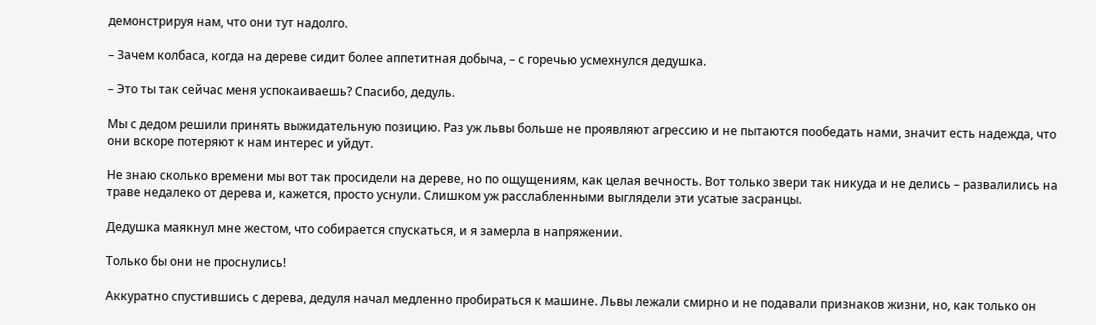демонстрируя нам, что они тут надолго.

– Зачем колбаса, когда на дереве сидит более аппетитная добыча, – с горечью усмехнулся дедушка.

– Это ты так сейчас меня успокаиваешь? Спасибо, дедуль.

Мы с дедом решили принять выжидательную позицию. Раз уж львы больше не проявляют агрессию и не пытаются пообедать нами, значит есть надежда, что они вскоре потеряют к нам интерес и уйдут.

Не знаю сколько времени мы вот так просидели на дереве, но по ощущениям, как целая вечность. Вот только звери так никуда и не делись – развалились на траве недалеко от дерева и, кажется, просто уснули. Слишком уж расслабленными выглядели эти усатые засранцы.

Дедушка маякнул мне жестом, что собирается спускаться, и я замерла в напряжении.

Только бы они не проснулись!

Аккуратно спустившись с дерева, дедуля начал медленно пробираться к машине. Львы лежали смирно и не подавали признаков жизни, но, как только он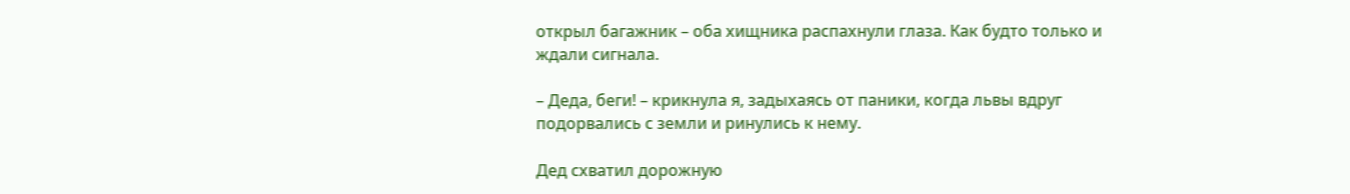открыл багажник – оба хищника распахнули глаза. Как будто только и ждали сигнала.

– Деда, беги! – крикнула я, задыхаясь от паники, когда львы вдруг подорвались с земли и ринулись к нему.

Дед схватил дорожную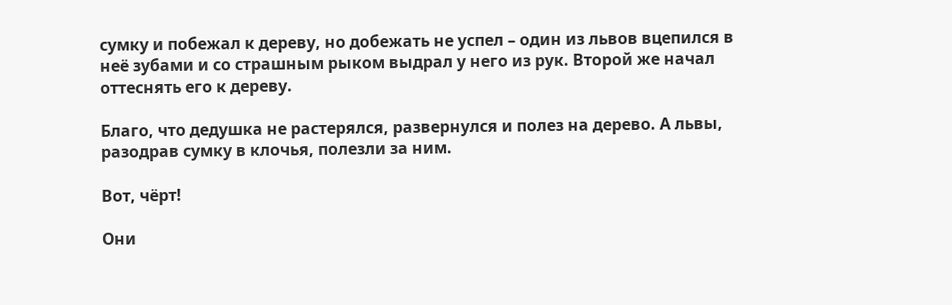сумку и побежал к дереву, но добежать не успел – один из львов вцепился в неё зубами и со страшным рыком выдрал у него из рук. Второй же начал оттеснять его к дереву.

Благо, что дедушка не растерялся, развернулся и полез на дерево. А львы, разодрав сумку в клочья, полезли за ним.

Вот, чёрт!

Они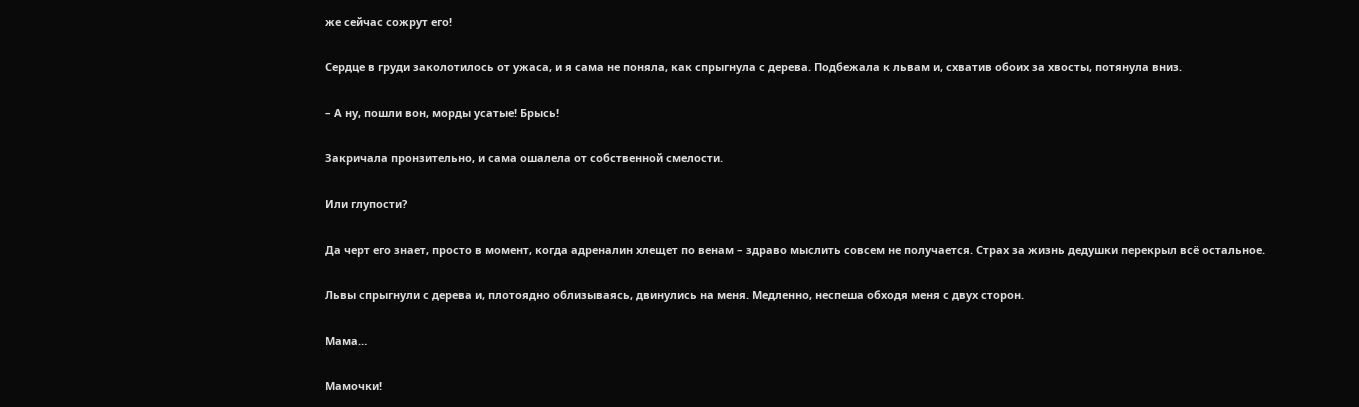же сейчас сожрут его!

Сердце в груди заколотилось от ужаса, и я сама не поняла, как спрыгнула с дерева. Подбежала к львам и, схватив обоих за хвосты, потянула вниз.

– А ну, пошли вон, морды усатые! Брысь!

Закричала пронзительно, и сама ошалела от собственной смелости.

Или глупости?

Да черт его знает, просто в момент, когда адреналин хлещет по венам – здраво мыслить совсем не получается. Страх за жизнь дедушки перекрыл всё остальное.

Львы спрыгнули с дерева и, плотоядно облизываясь, двинулись на меня. Медленно, неспеша обходя меня с двух сторон.

Мама…

Мамочки!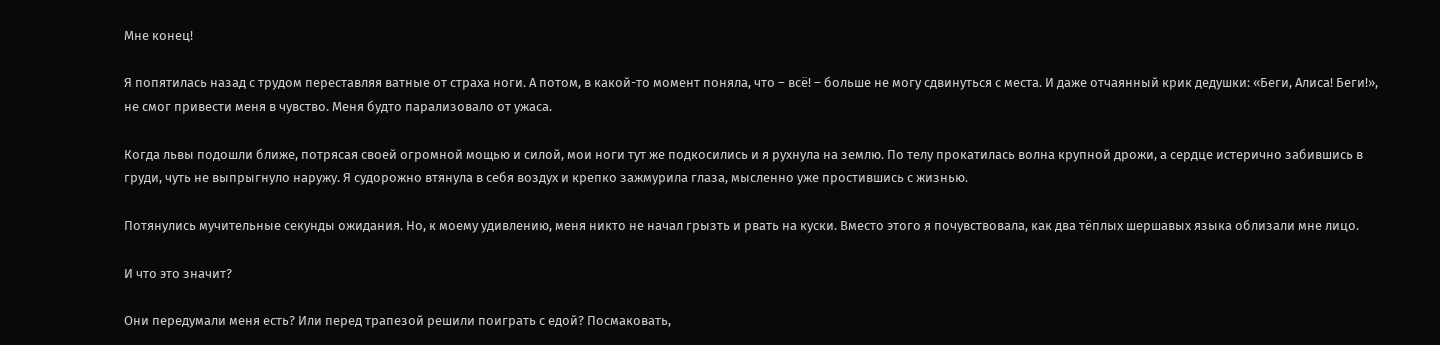Мне конец!

Я попятилась назад с трудом переставляя ватные от страха ноги. А потом, в какой-то момент поняла, что – всё! – больше не могу сдвинуться с места. И даже отчаянный крик дедушки: «Беги, Алиса! Беги!», не смог привести меня в чувство. Меня будто парализовало от ужаса.

Когда львы подошли ближе, потрясая своей огромной мощью и силой, мои ноги тут же подкосились и я рухнула на землю. По телу прокатилась волна крупной дрожи, а сердце истерично забившись в груди, чуть не выпрыгнуло наружу. Я судорожно втянула в себя воздух и крепко зажмурила глаза, мысленно уже простившись с жизнью.

Потянулись мучительные секунды ожидания. Но, к моему удивлению, меня никто не начал грызть и рвать на куски. Вместо этого я почувствовала, как два тёплых шершавых языка облизали мне лицо.

И что это значит?

Они передумали меня есть? Или перед трапезой решили поиграть с едой? Посмаковать,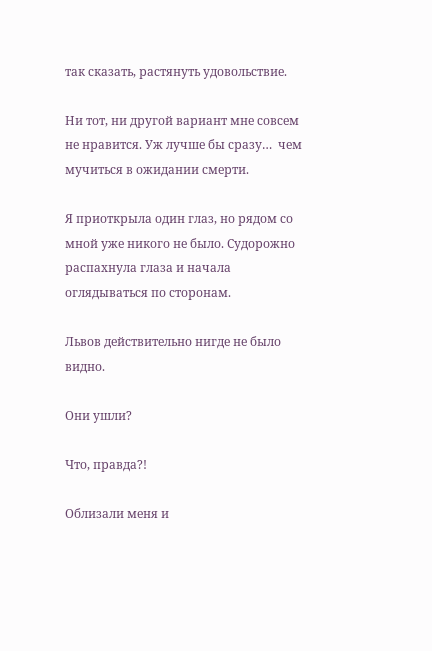так сказать, растянуть удовольствие.

Ни тот, ни другой вариант мне совсем не нравится. Уж лучше бы сразу…  чем мучиться в ожидании смерти.

Я приоткрыла один глаз, но рядом со мной уже никого не было. Судорожно распахнула глаза и начала оглядываться по сторонам.

Львов действительно нигде не было видно.

Они ушли?

Что, правда?!

Облизали меня и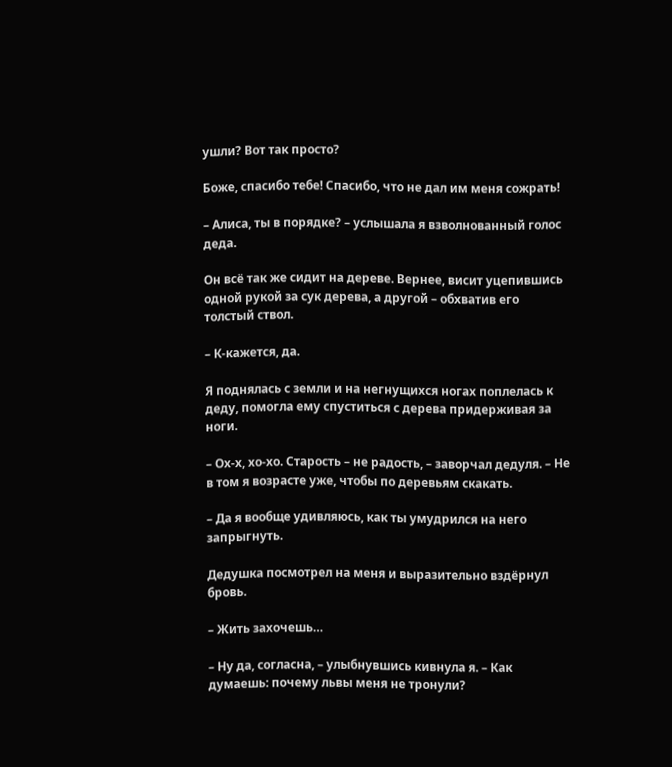ушли? Вот так просто?

Боже, спасибо тебе! Спасибо, что не дал им меня сожрать!

– Алиса, ты в порядке? – услышала я взволнованный голос деда.

Он всё так же сидит на дереве. Вернее, висит уцепившись одной рукой за сук дерева, а другой – обхватив его толстый ствол.

– К-кажется, да.

Я поднялась с земли и на негнущихся ногах поплелась к деду, помогла ему спуститься с дерева придерживая за ноги.

– Ох-х, хо-хо. Старость – не радость, – заворчал дедуля. – Не в том я возрасте уже, чтобы по деревьям скакать.

– Да я вообще удивляюсь, как ты умудрился на него запрыгнуть.

Дедушка посмотрел на меня и выразительно вздёрнул бровь.

– Жить захочешь…

– Ну да, согласна, – улыбнувшись кивнула я. – Как думаешь: почему львы меня не тронули?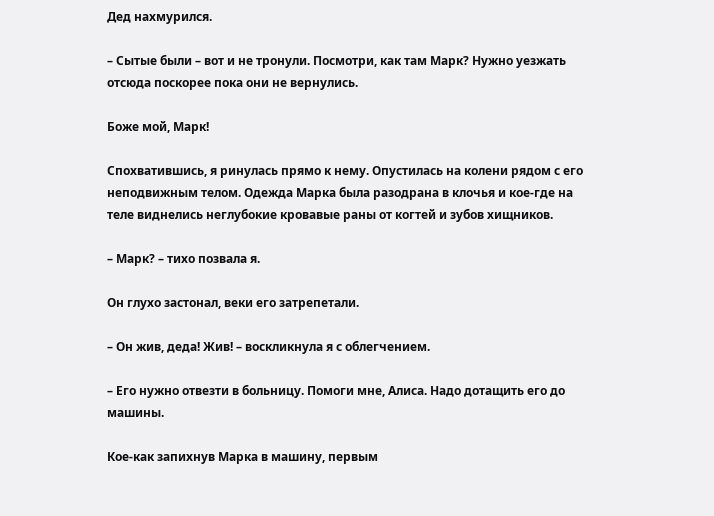Дед нахмурился.

– Сытые были – вот и не тронули. Посмотри, как там Марк? Нужно уезжать отсюда поскорее пока они не вернулись.

Боже мой, Марк!

Спохватившись, я ринулась прямо к нему. Опустилась на колени рядом с его неподвижным телом. Одежда Марка была разодрана в клочья и кое-где на теле виднелись неглубокие кровавые раны от когтей и зубов хищников.

– Марк? – тихо позвала я.

Он глухо застонал, веки его затрепетали.

– Он жив, деда! Жив! – воскликнула я с облегчением.

– Его нужно отвезти в больницу. Помоги мне, Алиса. Надо дотащить его до машины.

Кое-как запихнув Марка в машину, первым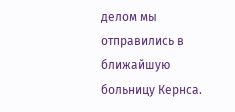делом мы отправились в ближайшую больницу Кернса.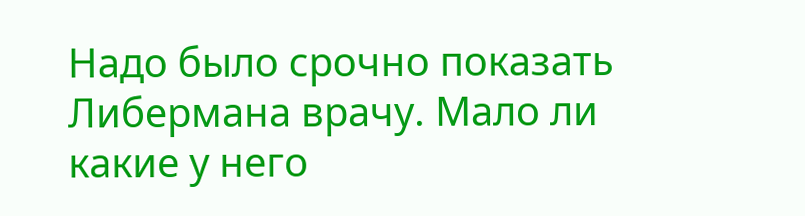Надо было срочно показать Либермана врачу. Мало ли какие у него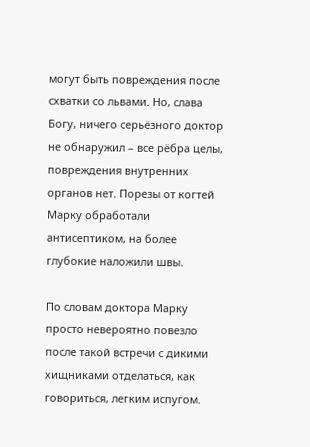могут быть повреждения после схватки со львами. Но, слава Богу, ничего серьёзного доктор не обнаружил – все рёбра целы, повреждения внутренних органов нет. Порезы от когтей Марку обработали антисептиком, на более глубокие наложили швы.

По словам доктора Марку просто невероятно повезло после такой встречи с дикими хищниками отделаться, как говориться, легким испугом.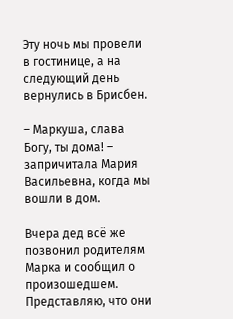Эту ночь мы провели в гостинице, а на следующий день вернулись в Брисбен.

– Маркуша, слава Богу, ты дома! – запричитала Мария Васильевна, когда мы вошли в дом.

Вчера дед всё же позвонил родителям Марка и сообщил о произошедшем. Представляю, что они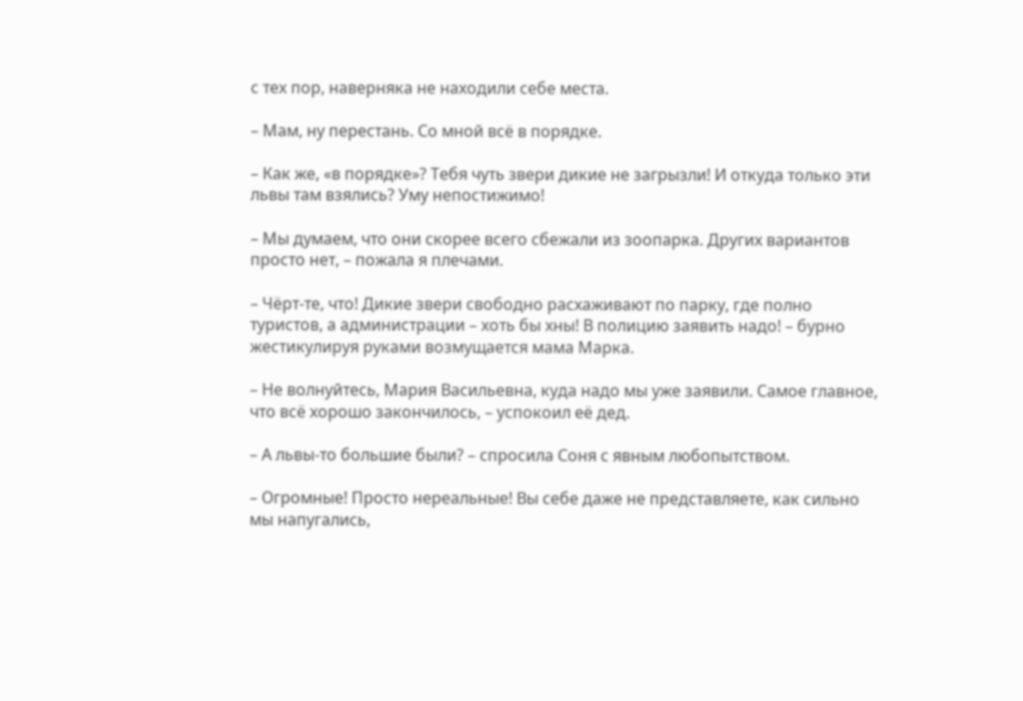с тех пор, наверняка не находили себе места.

– Мам, ну перестань. Со мной всё в порядке.

– Как же, «в порядке»? Тебя чуть звери дикие не загрызли! И откуда только эти львы там взялись? Уму непостижимо!

– Мы думаем, что они скорее всего сбежали из зоопарка. Других вариантов просто нет, – пожала я плечами.

– Чёрт-те, что! Дикие звери свободно расхаживают по парку, где полно туристов, а администрации – хоть бы хны! В полицию заявить надо! – бурно жестикулируя руками возмущается мама Марка.

– Не волнуйтесь, Мария Васильевна, куда надо мы уже заявили. Самое главное, что всё хорошо закончилось, – успокоил её дед.

– А львы-то большие были? – спросила Соня с явным любопытством.

– Огромные! Просто нереальные! Вы себе даже не представляете, как сильно мы напугались,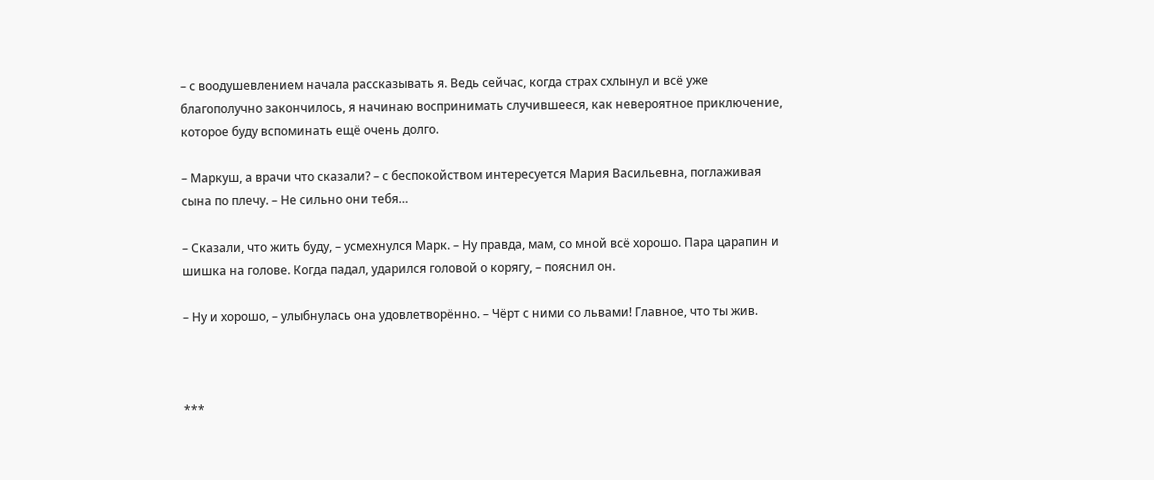– с воодушевлением начала рассказывать я. Ведь сейчас, когда страх схлынул и всё уже благополучно закончилось, я начинаю воспринимать случившееся, как невероятное приключение, которое буду вспоминать ещё очень долго.

– Маркуш, а врачи что сказали? – с беспокойством интересуется Мария Васильевна, поглаживая сына по плечу. – Не сильно они тебя…

– Сказали, что жить буду, – усмехнулся Марк. – Ну правда, мам, со мной всё хорошо. Пара царапин и шишка на голове. Когда падал, ударился головой о корягу, – пояснил он.

– Ну и хорошо, – улыбнулась она удовлетворённо. – Чёрт с ними со львами! Главное, что ты жив.



***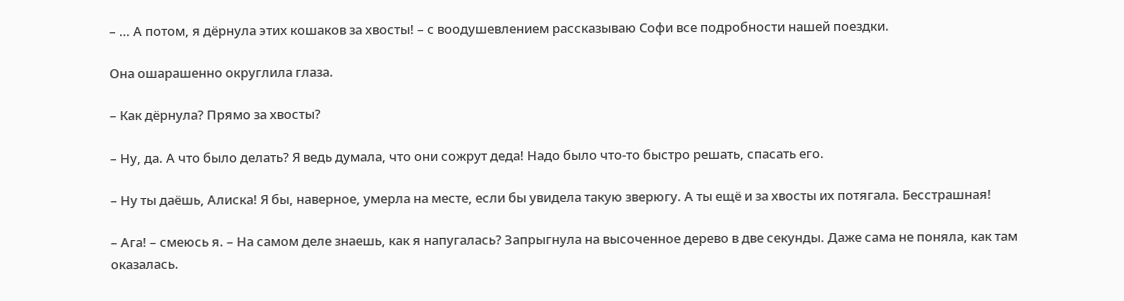– … А потом, я дёрнула этих кошаков за хвосты! – с воодушевлением рассказываю Софи все подробности нашей поездки.

Она ошарашенно округлила глаза.

– Как дёрнула? Прямо за хвосты?

– Ну, да. А что было делать? Я ведь думала, что они сожрут деда! Надо было что-то быстро решать, спасать его.

– Ну ты даёшь, Алиска! Я бы, наверное, умерла на месте, если бы увидела такую зверюгу. А ты ещё и за хвосты их потягала. Бесстрашная!

– Ага! – смеюсь я. – На самом деле знаешь, как я напугалась? Запрыгнула на высоченное дерево в две секунды. Даже сама не поняла, как там оказалась.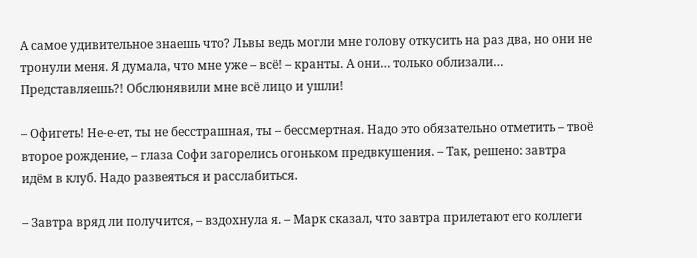А самое удивительное знаешь что? Львы ведь могли мне голову откусить на раз два, но они не тронули меня. Я думала, что мне уже – всё! – кранты. А они… только облизали… Представляешь?! Обслюнявили мне всё лицо и ушли!

– Офигеть! Не-е-ет, ты не бесстрашная, ты – бессмертная. Надо это обязательно отметить – твоё второе рождение, – глаза Софи загорелись огоньком предвкушения. – Так, решено: завтра идём в клуб. Надо развеяться и расслабиться.

– Завтра вряд ли получится, – вздохнула я. – Марк сказал, что завтра прилетают его коллеги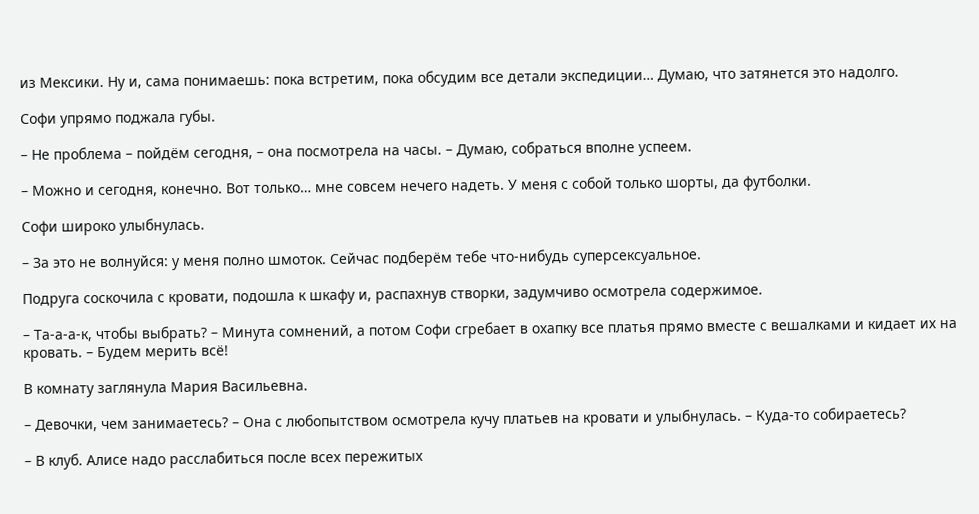из Мексики. Ну и, сама понимаешь: пока встретим, пока обсудим все детали экспедиции… Думаю, что затянется это надолго.

Софи упрямо поджала губы.

– Не проблема – пойдём сегодня, – она посмотрела на часы. – Думаю, собраться вполне успеем.

– Можно и сегодня, конечно. Вот только… мне совсем нечего надеть. У меня с собой только шорты, да футболки.

Софи широко улыбнулась.

– За это не волнуйся: у меня полно шмоток. Сейчас подберём тебе что-нибудь суперсексуальное.

Подруга соскочила с кровати, подошла к шкафу и, распахнув створки, задумчиво осмотрела содержимое.

– Та-а-а-к, чтобы выбрать? – Минута сомнений, а потом Софи сгребает в охапку все платья прямо вместе с вешалками и кидает их на кровать. – Будем мерить всё!

В комнату заглянула Мария Васильевна.

– Девочки, чем занимаетесь? – Она с любопытством осмотрела кучу платьев на кровати и улыбнулась. – Куда-то собираетесь?

– В клуб. Алисе надо расслабиться после всех пережитых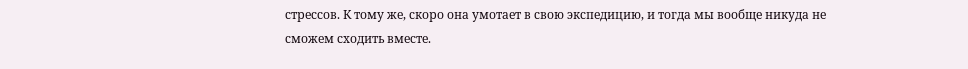стрессов. К тому же, скоро она умотает в свою экспедицию, и тогда мы вообще никуда не сможем сходить вместе.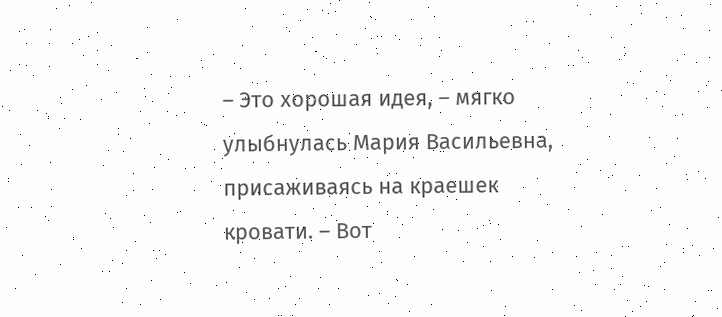– Это хорошая идея, – мягко улыбнулась Мария Васильевна, присаживаясь на краешек кровати. – Вот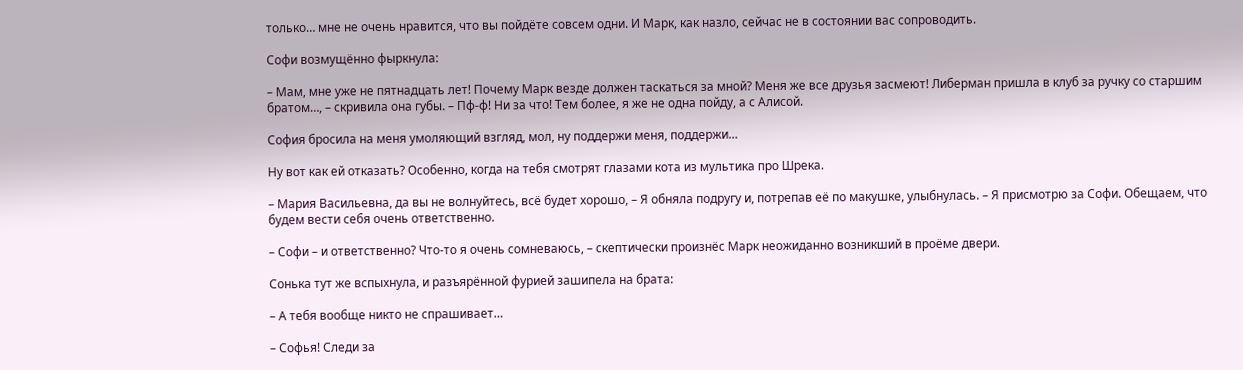только… мне не очень нравится, что вы пойдёте совсем одни. И Марк, как назло, сейчас не в состоянии вас сопроводить.

Софи возмущённо фыркнула:

– Мам, мне уже не пятнадцать лет! Почему Марк везде должен таскаться за мной? Меня же все друзья засмеют! Либерман пришла в клуб за ручку со старшим братом…, – скривила она губы. – Пф-ф! Ни за что! Тем более, я же не одна пойду, а с Алисой.

София бросила на меня умоляющий взгляд, мол, ну поддержи меня, поддержи…

Ну вот как ей отказать? Особенно, когда на тебя смотрят глазами кота из мультика про Шрека.

– Мария Васильевна, да вы не волнуйтесь, всё будет хорошо, – Я обняла подругу и, потрепав её по макушке, улыбнулась. – Я присмотрю за Софи. Обещаем, что будем вести себя очень ответственно.

– Софи – и ответственно? Что-то я очень сомневаюсь, – скептически произнёс Марк неожиданно возникший в проёме двери.

Сонька тут же вспыхнула, и разъярённой фурией зашипела на брата:

– А тебя вообще никто не спрашивает…

– Софья! Следи за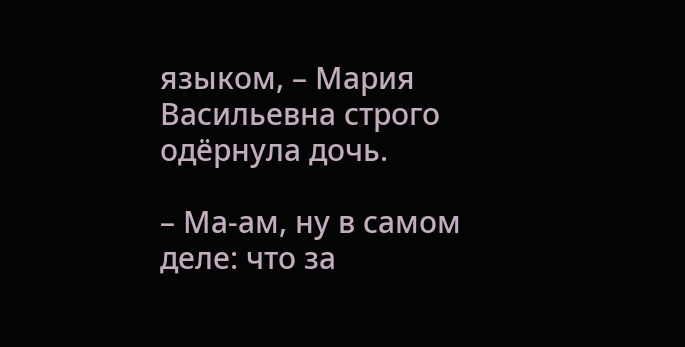языком, – Мария Васильевна строго одёрнула дочь.

– Ма-ам, ну в самом деле: что за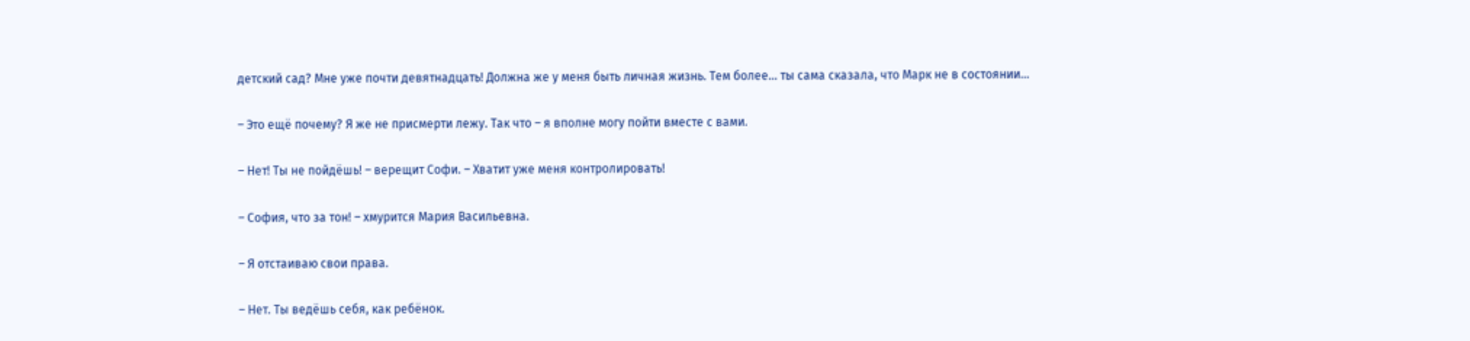детский сад? Мне уже почти девятнадцать! Должна же у меня быть личная жизнь. Тем более… ты сама сказала, что Марк не в состоянии…

– Это ещё почему? Я же не присмерти лежу. Так что – я вполне могу пойти вместе с вами.

– Нет! Ты не пойдёшь! – верещит Софи. – Хватит уже меня контролировать!

– София, что за тон! – хмурится Мария Васильевна.

– Я отстаиваю свои права.

– Нет. Ты ведёшь себя, как ребёнок.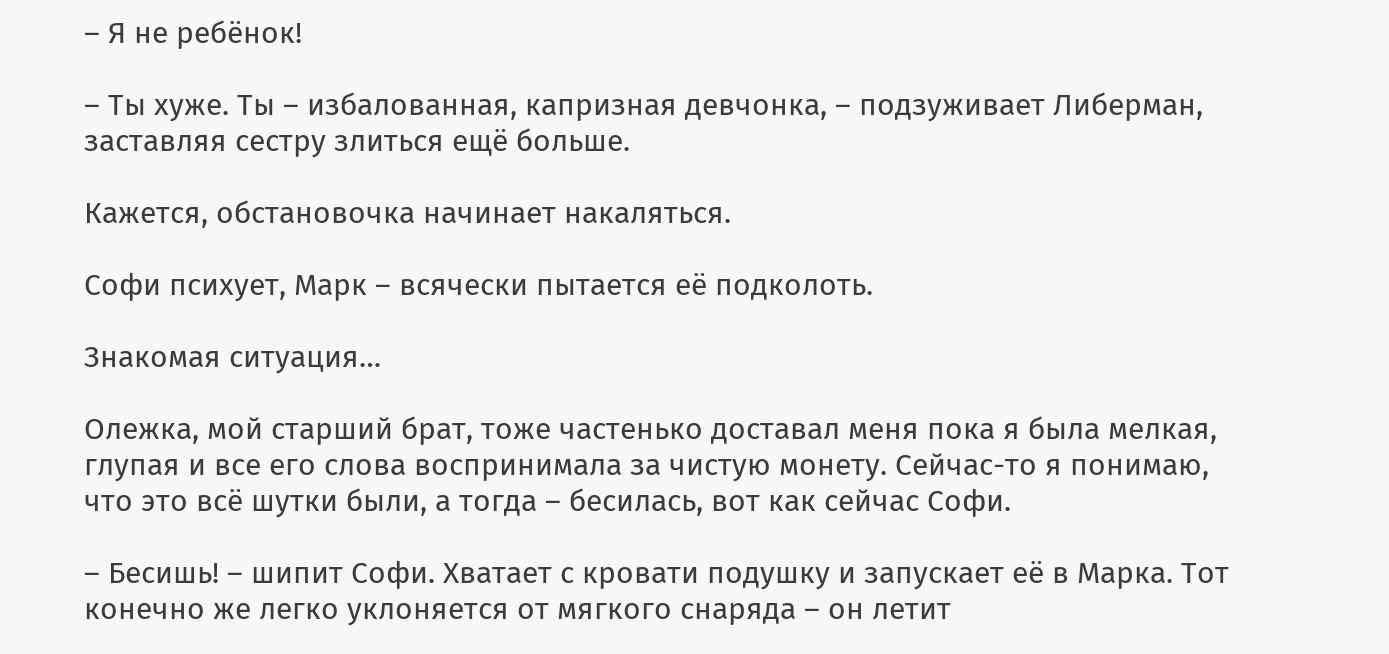– Я не ребёнок!

– Ты хуже. Ты – избалованная, капризная девчонка, – подзуживает Либерман, заставляя сестру злиться ещё больше.

Кажется, обстановочка начинает накаляться.

Софи психует, Марк – всячески пытается её подколоть.

Знакомая ситуация…

Олежка, мой старший брат, тоже частенько доставал меня пока я была мелкая, глупая и все его слова воспринимала за чистую монету. Сейчас-то я понимаю, что это всё шутки были, а тогда – бесилась, вот как сейчас Софи.

– Бесишь! – шипит Софи. Хватает с кровати подушку и запускает её в Марка. Тот конечно же легко уклоняется от мягкого снаряда – он летит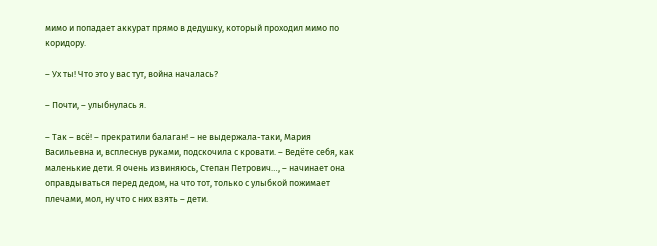мимо и попадает аккурат прямо в дедушку, который проходил мимо по коридору.

– Ух ты! Что это у вас тут, война началась?

– Почти, – улыбнулась я.

– Так – всё! – прекратили балаган! – не выдержала-таки, Мария Васильевна и, всплеснув руками, подскочила с кровати. – Ведёте себя, как маленькие дети. Я очень извиняюсь, Степан Петрович…, – начинает она оправдываться перед дедом, на что тот, только с улыбкой пожимает плечами, мол, ну что с них взять – дети.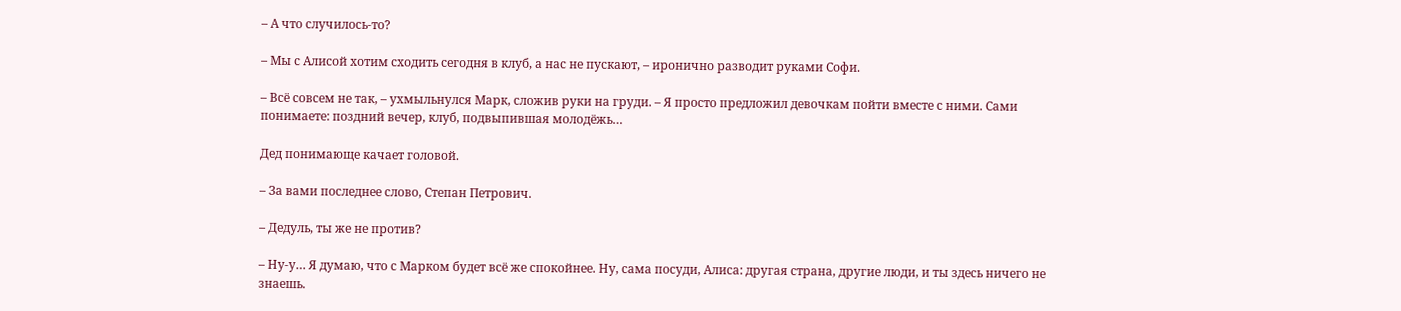– А что случилось-то?

– Мы с Алисой хотим сходить сегодня в клуб, а нас не пускают, – иронично разводит руками Софи.

– Всё совсем не так, – ухмыльнулся Марк, сложив руки на груди. – Я просто предложил девочкам пойти вместе с ними. Сами понимаете: поздний вечер, клуб, подвыпившая молодёжь…

Дед понимающе качает головой.

– За вами последнее слово, Степан Петрович.

– Дедуль, ты же не против?

– Ну-у… Я думаю, что с Марком будет всё же спокойнее. Ну, сама посуди, Алиса: другая страна, другие люди, и ты здесь ничего не знаешь.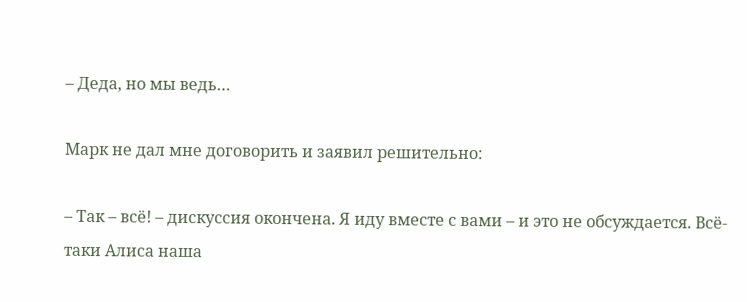– Деда, но мы ведь…

Марк не дал мне договорить и заявил решительно:

– Так – всё! – дискуссия окончена. Я иду вместе с вами – и это не обсуждается. Всё-таки Алиса наша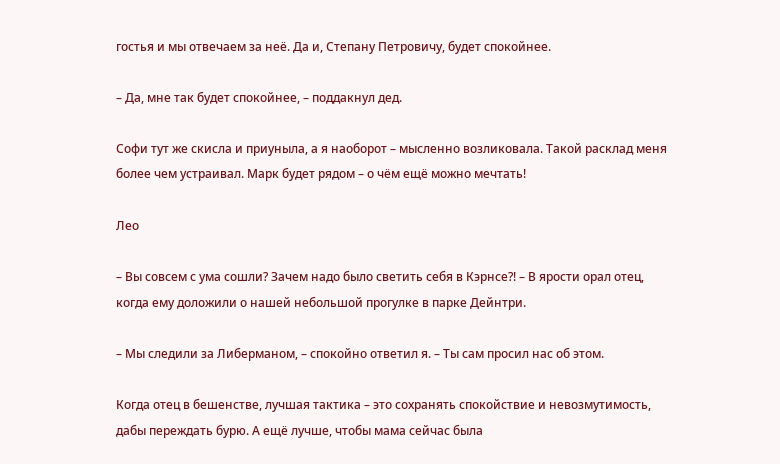гостья и мы отвечаем за неё. Да и, Степану Петровичу, будет спокойнее.

– Да, мне так будет спокойнее, – поддакнул дед.

Софи тут же скисла и приуныла, а я наоборот – мысленно возликовала. Такой расклад меня более чем устраивал. Марк будет рядом – о чём ещё можно мечтать!

Лео

– Вы совсем с ума сошли? Зачем надо было светить себя в Кэрнсе?! – В ярости орал отец, когда ему доложили о нашей небольшой прогулке в парке Дейнтри.

– Мы следили за Либерманом, – спокойно ответил я. – Ты сам просил нас об этом.

Когда отец в бешенстве, лучшая тактика – это сохранять спокойствие и невозмутимость, дабы переждать бурю. А ещё лучше, чтобы мама сейчас была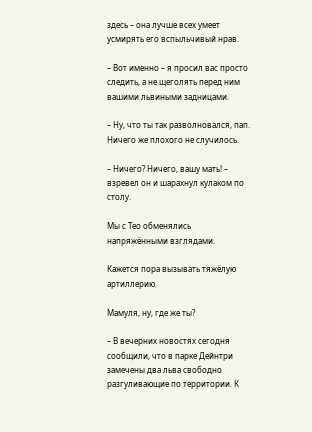здесь – она лучше всех умеет усмирять его вспыльчивый нрав.

– Вот именно – я просил вас просто следить, а не щеголять перед ним вашими львиными задницами.

– Ну, что ты так разволновался, пап. Ничего же плохого не случилось.

– Ничего? Ничего, вашу мать! – взревел он и шарахнул кулаком по столу.

Мы с Тео обменялись напряжёнными взглядами.

Кажется пора вызывать тяжёлую артиллерию.

Мамуля, ну, где же ты?

– В вечерних новостях сегодня сообщили, что в парке Дейнтри замечены два льва свободно разгуливающие по территории. К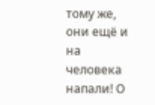тому же, они ещё и на человека напали! О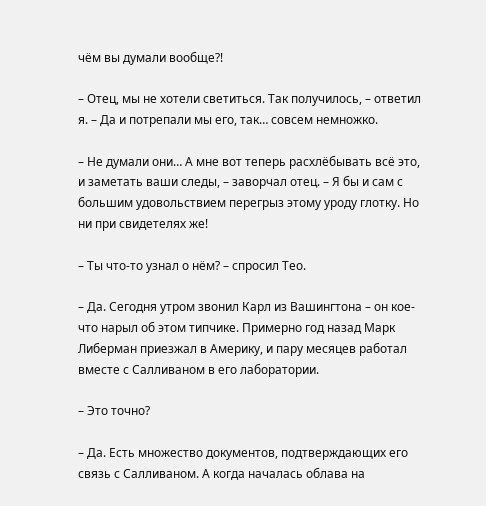чём вы думали вообще?!

– Отец, мы не хотели светиться. Так получилось, – ответил я. – Да и потрепали мы его, так… совсем немножко.

– Не думали они… А мне вот теперь расхлёбывать всё это, и заметать ваши следы, – заворчал отец. – Я бы и сам с большим удовольствием перегрыз этому уроду глотку. Но ни при свидетелях же!

– Ты что-то узнал о нём? – спросил Тео.

– Да. Сегодня утром звонил Карл из Вашингтона – он кое-что нарыл об этом типчике. Примерно год назад Марк Либерман приезжал в Америку, и пару месяцев работал вместе с Салливаном в его лаборатории.

– Это точно?

– Да. Есть множество документов, подтверждающих его связь с Салливаном. А когда началась облава на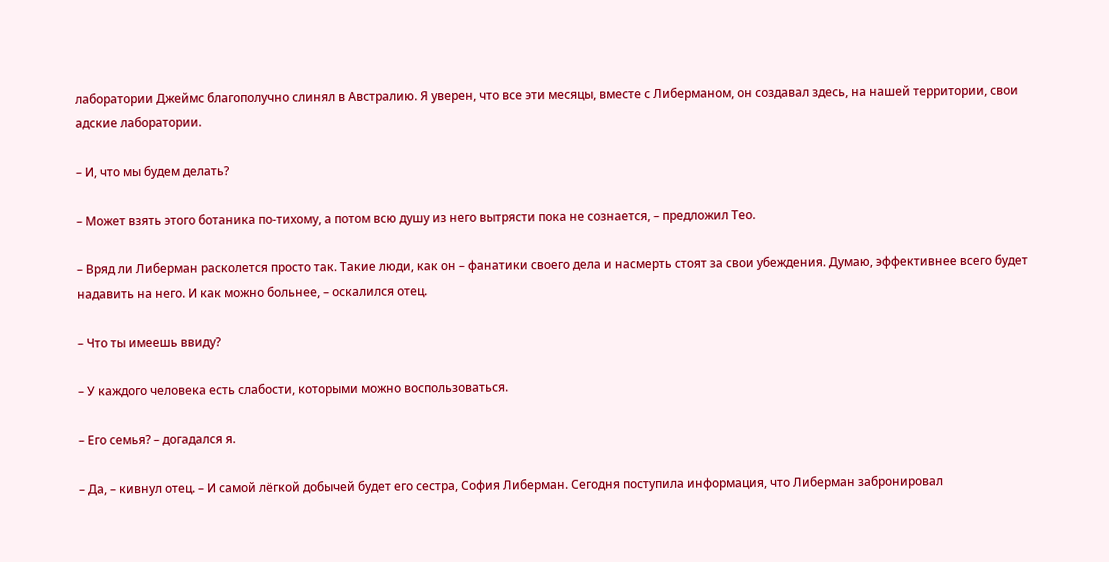лаборатории Джеймс благополучно слинял в Австралию. Я уверен, что все эти месяцы, вместе с Либерманом, он создавал здесь, на нашей территории, свои адские лаборатории.

– И, что мы будем делать?

– Может взять этого ботаника по-тихому, а потом всю душу из него вытрясти пока не сознается, – предложил Тео.

– Вряд ли Либерман расколется просто так. Такие люди, как он – фанатики своего дела и насмерть стоят за свои убеждения. Думаю, эффективнее всего будет надавить на него. И как можно больнее, – оскалился отец.

– Что ты имеешь ввиду?

– У каждого человека есть слабости, которыми можно воспользоваться.

– Его семья? – догадался я.

– Да, – кивнул отец. – И самой лёгкой добычей будет его сестра, София Либерман. Сегодня поступила информация, что Либерман забронировал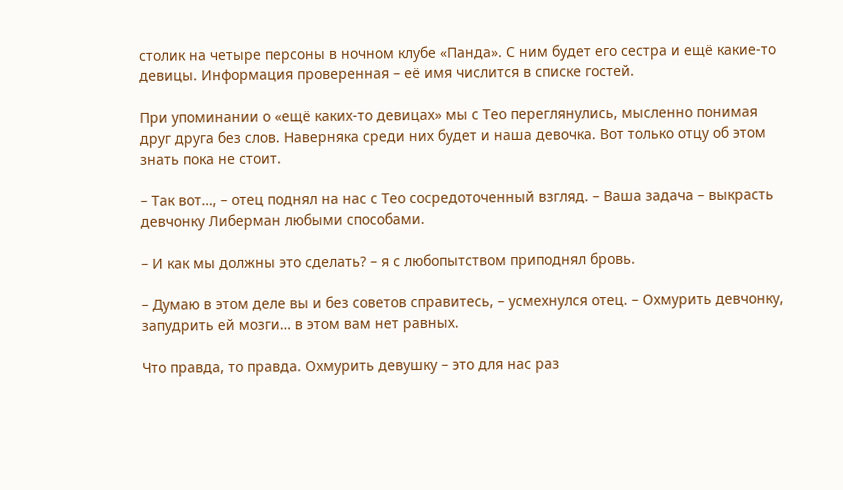столик на четыре персоны в ночном клубе «Панда». С ним будет его сестра и ещё какие-то девицы. Информация проверенная – её имя числится в списке гостей.

При упоминании о «ещё каких-то девицах» мы с Тео переглянулись, мысленно понимая друг друга без слов. Наверняка среди них будет и наша девочка. Вот только отцу об этом знать пока не стоит.

– Так вот…, – отец поднял на нас с Тео сосредоточенный взгляд. – Ваша задача – выкрасть девчонку Либерман любыми способами.

– И как мы должны это сделать? – я с любопытством приподнял бровь.

– Думаю в этом деле вы и без советов справитесь, – усмехнулся отец. – Охмурить девчонку, запудрить ей мозги… в этом вам нет равных.

Что правда, то правда. Охмурить девушку – это для нас раз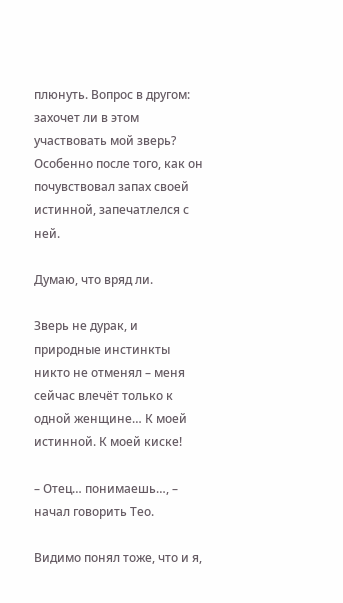плюнуть. Вопрос в другом: захочет ли в этом участвовать мой зверь? Особенно после того, как он почувствовал запах своей истинной, запечатлелся с ней.

Думаю, что вряд ли.

Зверь не дурак, и природные инстинкты никто не отменял – меня сейчас влечёт только к одной женщине… К моей истинной. К моей киске!

– Отец… понимаешь…, – начал говорить Тео.

Видимо понял тоже, что и я,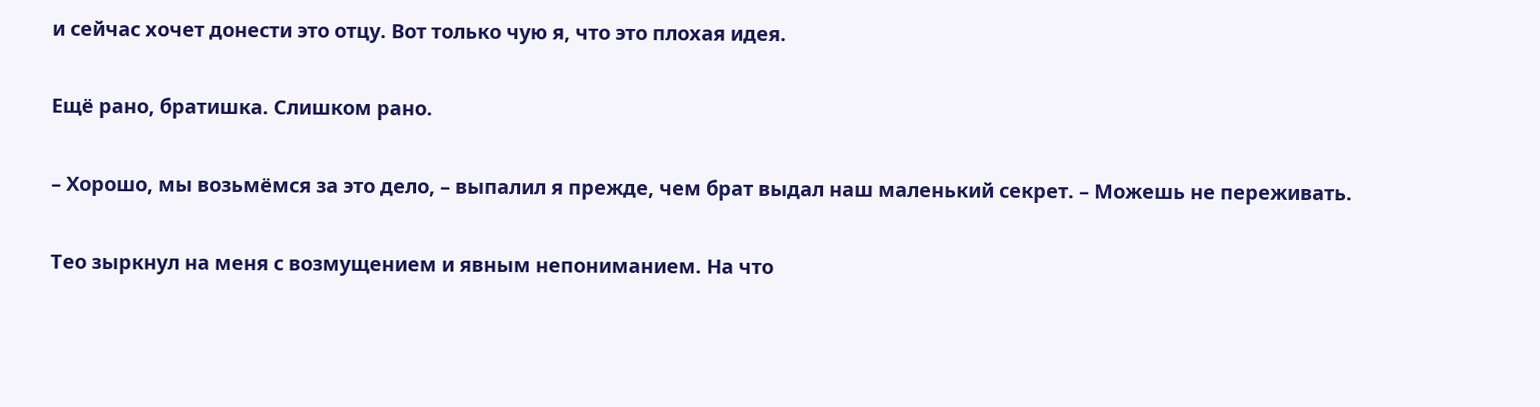и сейчас хочет донести это отцу. Вот только чую я, что это плохая идея.

Ещё рано, братишка. Слишком рано.

– Хорошо, мы возьмёмся за это дело, – выпалил я прежде, чем брат выдал наш маленький секрет. – Можешь не переживать.

Тео зыркнул на меня с возмущением и явным непониманием. На что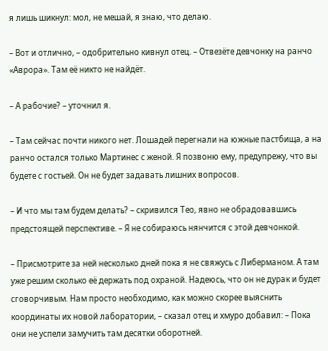я лишь шикнул: мол, не мешай, я знаю, что делаю.

– Вот и отлично, – одобрительно кивнул отец. – Отвезёте девчонку на ранчо «Аврора». Там её никто не найдёт.

– А рабочие? – уточнил я.

– Там сейчас почти никого нет. Лошадей перегнали на южные пастбища, а на ранчо остался только Мартинес с женой. Я позвоню ему, предупрежу, что вы будете с гостьей. Он не будет задавать лишних вопросов.

– И что мы там будем делать? – скривился Тео, явно не обрадовавшись предстоящей перспективе. – Я не собираюсь нянчится с этой девчонкой.

– Присмотрите за ней несколько дней пока я не свяжусь с Либерманом. А там уже решим сколько её держать под охраной. Надеюсь, что он не дурак и будет сговорчивым. Нам просто необходимо, как можно скорее выяснить координаты их новой лаборатории, – сказал отец и хмуро добавил: – Пока они не успели замучить там десятки оборотней.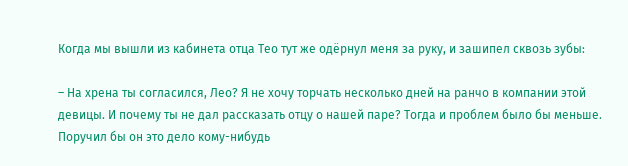Когда мы вышли из кабинета отца Тео тут же одёрнул меня за руку, и зашипел сквозь зубы:

– На хрена ты согласился, Лео? Я не хочу торчать несколько дней на ранчо в компании этой девицы. И почему ты не дал рассказать отцу о нашей паре? Тогда и проблем было бы меньше. Поручил бы он это дело кому-нибудь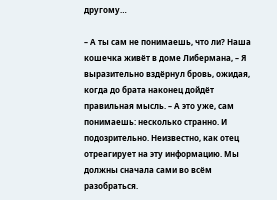другому…

– А ты сам не понимаешь, что ли? Наша кошечка живёт в доме Либермана, – Я выразительно вздёрнул бровь, ожидая, когда до брата наконец дойдёт правильная мысль. – А это уже, сам понимаешь: несколько странно. И подозрительно. Неизвестно, как отец отреагирует на эту информацию. Мы должны сначала сами во всём разобраться.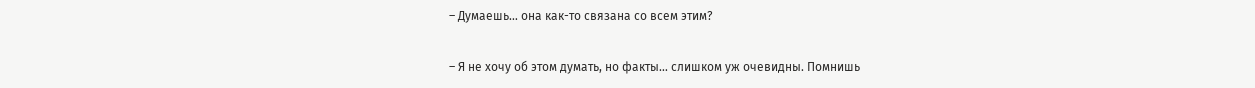– Думаешь… она как-то связана со всем этим?

– Я не хочу об этом думать, но факты… слишком уж очевидны. Помнишь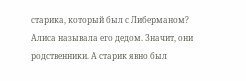старика, который был с Либерманом? Алиса называла его дедом. Значит, они родственники. А старик явно был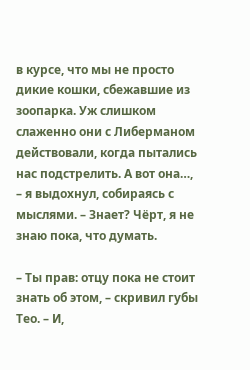в курсе, что мы не просто дикие кошки, сбежавшие из зоопарка. Уж слишком слаженно они с Либерманом действовали, когда пытались нас подстрелить. А вот она…, – я выдохнул, собираясь с мыслями. – Знает? Чёрт, я не знаю пока, что думать.

– Ты прав: отцу пока не стоит знать об этом, – скривил губы Тео. – И,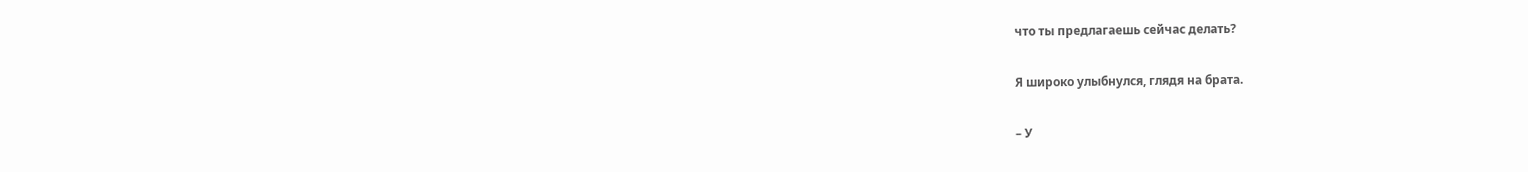что ты предлагаешь сейчас делать?

Я широко улыбнулся, глядя на брата.

– У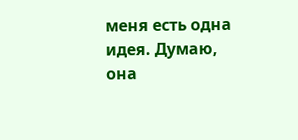меня есть одна идея. Думаю, она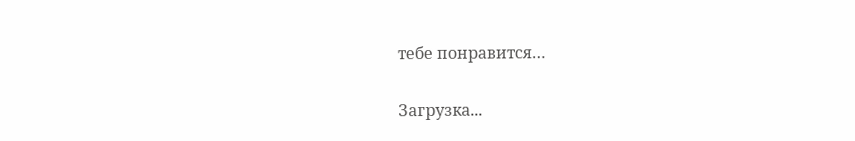тебе понравится…

Загрузка...